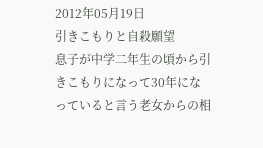2012年05月19日
引きこもりと自殺願望
息子が中学二年生の頃から引きこもりになって30年になっていると言う老女からの相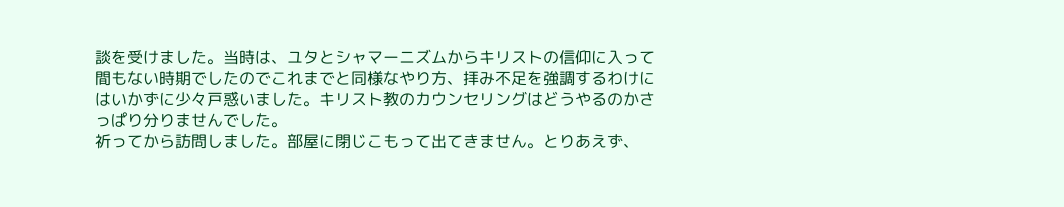談を受けました。当時は、ユタとシャマーニズムからキリストの信仰に入って間もない時期でしたのでこれまでと同様なやり方、拝み不足を強調するわけにはいかずに少々戸惑いました。キリスト教のカウンセリングはどうやるのかさっぱり分りませんでした。
祈ってから訪問しました。部屋に閉じこもって出てきません。とりあえず、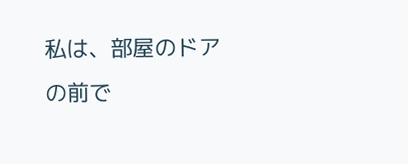私は、部屋のドアの前で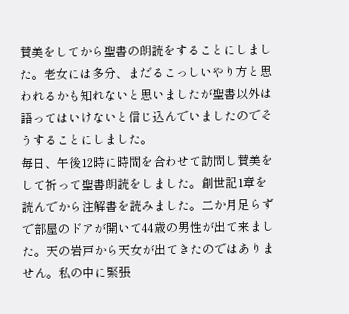賛美をしてから聖書の朗読をすることにしました。老女には多分、まだるこっしいやり方と思われるかも知れないと思いましたが聖書以外は語ってはいけないと信じ込んでいましたのでそうすることにしました。
毎日、午後12時に時間を合わせて訪問し賛美をして祈って聖書朗読をしました。創世記1章を読んでから注解書を読みました。二か月足らずで部屋のドアが開いて44歳の男性が出て来ました。天の岩戸から天女が出てきたのではありません。私の中に緊張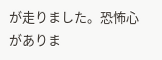が走りました。恐怖心がありま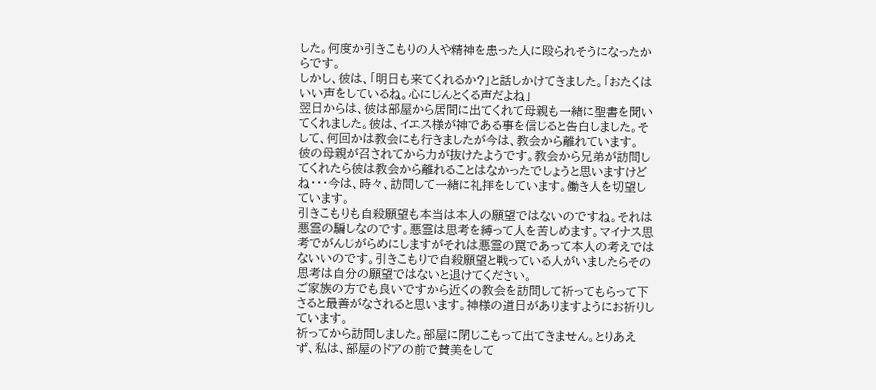した。何度か引きこもりの人や精神を患った人に殴られそうになったからです。
しかし、彼は、「明日も来てくれるか?」と話しかけてきました。「おたくはいい声をしているね。心にじんとくる声だよね」
翌日からは、彼は部屋から居間に出てくれて母親も一緒に聖書を聞いてくれました。彼は、イエス様が神である事を信じると告白しました。そして、何回かは教会にも行きましたが今は、教会から離れています。
彼の母親が召されてから力が抜けたようです。教会から兄弟が訪問してくれたら彼は教会から離れることはなかったでしょうと思いますけどね・・・今は、時々、訪問して一緒に礼拝をしています。働き人を切望しています。
引きこもりも自殺願望も本当は本人の願望ではないのですね。それは悪霊の騙しなのです。悪霊は思考を縛って人を苦しめます。マイナス思考でがんじがらめにしますがそれは悪霊の罠であって本人の考えではないいのです。引きこもりで自殺願望と戦っている人がいましたらその思考は自分の願望ではないと退けてください。
ご家族の方でも良いですから近くの教会を訪問して祈ってもらって下さると最善がなされると思います。神様の道日がありますようにお祈りしています。
祈ってから訪問しました。部屋に閉じこもって出てきません。とりあえず、私は、部屋のドアの前で賛美をして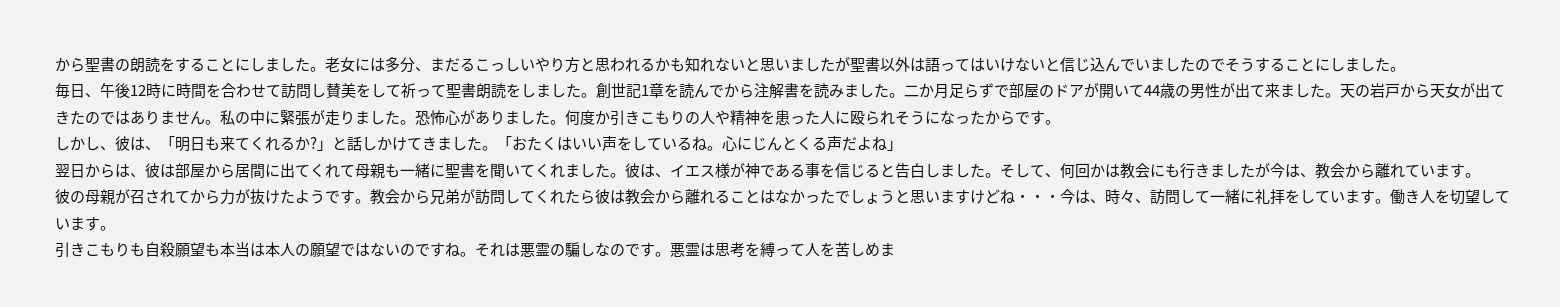から聖書の朗読をすることにしました。老女には多分、まだるこっしいやり方と思われるかも知れないと思いましたが聖書以外は語ってはいけないと信じ込んでいましたのでそうすることにしました。
毎日、午後12時に時間を合わせて訪問し賛美をして祈って聖書朗読をしました。創世記1章を読んでから注解書を読みました。二か月足らずで部屋のドアが開いて44歳の男性が出て来ました。天の岩戸から天女が出てきたのではありません。私の中に緊張が走りました。恐怖心がありました。何度か引きこもりの人や精神を患った人に殴られそうになったからです。
しかし、彼は、「明日も来てくれるか?」と話しかけてきました。「おたくはいい声をしているね。心にじんとくる声だよね」
翌日からは、彼は部屋から居間に出てくれて母親も一緒に聖書を聞いてくれました。彼は、イエス様が神である事を信じると告白しました。そして、何回かは教会にも行きましたが今は、教会から離れています。
彼の母親が召されてから力が抜けたようです。教会から兄弟が訪問してくれたら彼は教会から離れることはなかったでしょうと思いますけどね・・・今は、時々、訪問して一緒に礼拝をしています。働き人を切望しています。
引きこもりも自殺願望も本当は本人の願望ではないのですね。それは悪霊の騙しなのです。悪霊は思考を縛って人を苦しめま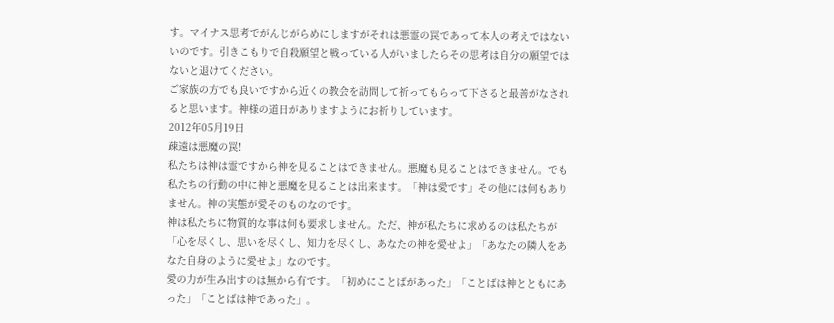す。マイナス思考でがんじがらめにしますがそれは悪霊の罠であって本人の考えではないいのです。引きこもりで自殺願望と戦っている人がいましたらその思考は自分の願望ではないと退けてください。
ご家族の方でも良いですから近くの教会を訪問して祈ってもらって下さると最善がなされると思います。神様の道日がありますようにお祈りしています。
2012年05月19日
疎遠は悪魔の罠!
私たちは神は霊ですから神を見ることはできません。悪魔も見ることはできません。でも私たちの行動の中に神と悪魔を見ることは出来ます。「神は愛です」その他には何もありません。神の実態が愛そのものなのです。
神は私たちに物質的な事は何も要求しません。ただ、神が私たちに求めるのは私たちが「心を尽くし、思いを尽くし、知力を尽くし、あなたの神を愛せよ」「あなたの隣人をあなた自身のように愛せよ」なのです。
愛の力が生み出すのは無から有です。「初めにことばがあった」「ことばは神とともにあった」「ことばは神であった」。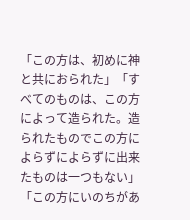「この方は、初めに神と共におられた」「すべてのものは、この方によって造られた。造られたものでこの方によらずによらずに出来たものは一つもない」「この方にいのちがあ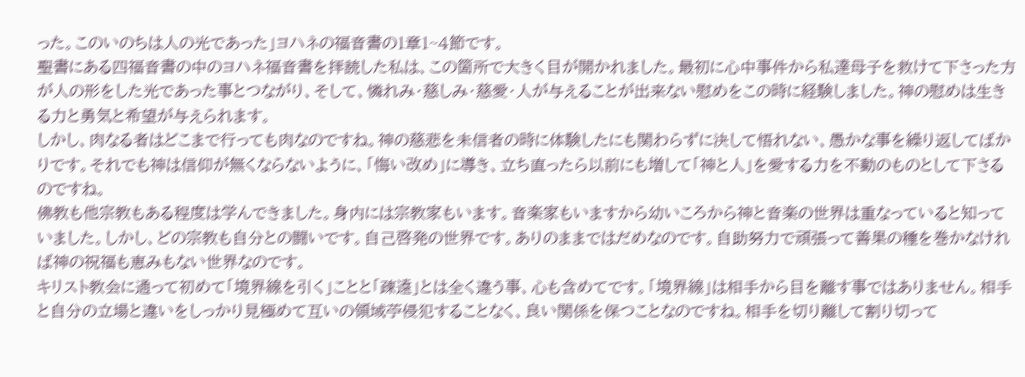った。このいのちは人の光であった」ヨハネの福音書の1章1~4節です。
聖書にある四福音書の中のヨハネ福音書を拝読した私は、この箇所で大きく目が開かれました。最初に心中事件から私達母子を救けて下さった方が人の形をした光であった事とつながり、そして、憐れみ・慈しみ・慈愛・人が与えることが出来ない慰めをこの時に経験しました。神の慰めは生きる力と勇気と希望が与えられます。
しかし、肉なる者はどこまで行っても肉なのですね。神の慈悲を未信者の時に体験したにも関わらずに決して悟れない、愚かな事を繰り返してばかりです。それでも神は信仰が無くならないように、「悔い改め」に導き、立ち直ったら以前にも増して「神と人」を愛する力を不動のものとして下さるのですね。
佛教も他宗教もある程度は学んできました。身内には宗教家もいます。音楽家もいますから幼いころから神と音楽の世界は重なっていると知っていました。しかし、どの宗教も自分との闘いです。自己啓発の世界です。ありのままではだめなのです。自助努力で頑張って善果の種を巻かなければ神の祝福も恵みもない世界なのです。
キリスト教会に通って初めて「境界線を引く」ことと「疎遠」とは全く違う事、心も含めてです。「境界線」は相手から目を離す事ではありません。相手と自分の立場と違いをしっかり見極めて互いの領域苧侵犯することなく、良い関係を保つことなのですね。相手を切り離して割り切って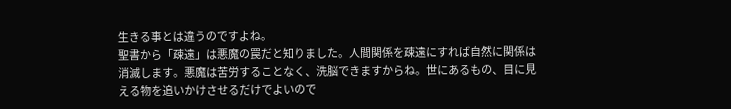生きる事とは違うのですよね。
聖書から「疎遠」は悪魔の罠だと知りました。人間関係を疎遠にすれば自然に関係は消滅します。悪魔は苦労することなく、洗脳できますからね。世にあるもの、目に見える物を追いかけさせるだけでよいので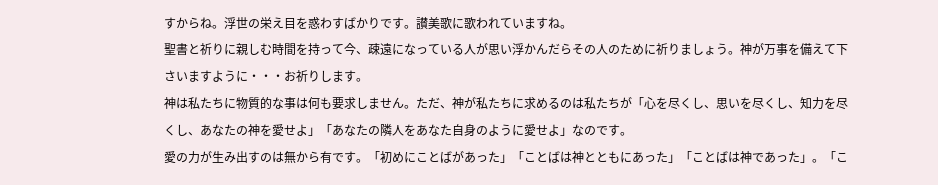すからね。浮世の栄え目を惑わすばかりです。讃美歌に歌われていますね。
聖書と祈りに親しむ時間を持って今、疎遠になっている人が思い浮かんだらその人のために祈りましょう。神が万事を備えて下さいますように・・・お祈りします。
神は私たちに物質的な事は何も要求しません。ただ、神が私たちに求めるのは私たちが「心を尽くし、思いを尽くし、知力を尽くし、あなたの神を愛せよ」「あなたの隣人をあなた自身のように愛せよ」なのです。
愛の力が生み出すのは無から有です。「初めにことばがあった」「ことばは神とともにあった」「ことばは神であった」。「こ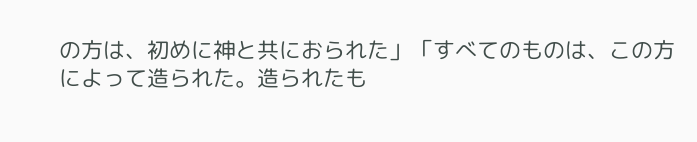の方は、初めに神と共におられた」「すべてのものは、この方によって造られた。造られたも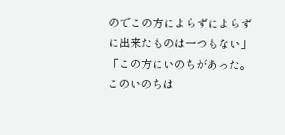のでこの方によらずによらずに出来たものは一つもない」「この方にいのちがあった。このいのちは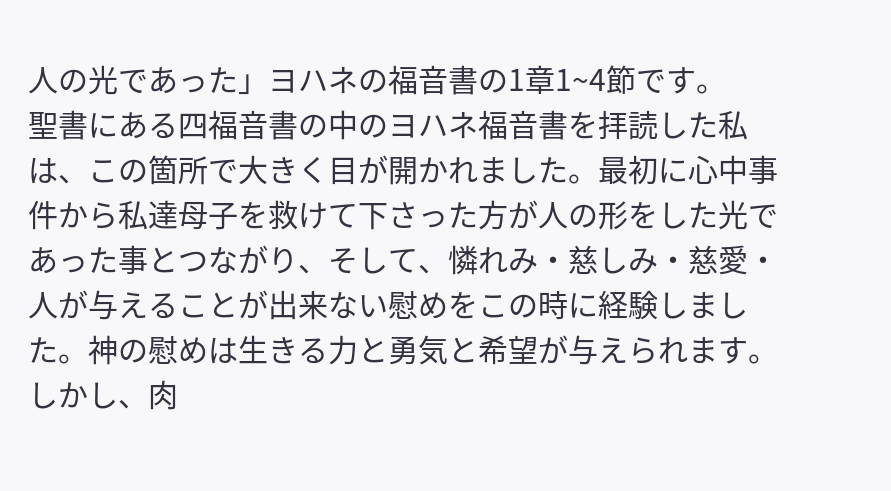人の光であった」ヨハネの福音書の1章1~4節です。
聖書にある四福音書の中のヨハネ福音書を拝読した私は、この箇所で大きく目が開かれました。最初に心中事件から私達母子を救けて下さった方が人の形をした光であった事とつながり、そして、憐れみ・慈しみ・慈愛・人が与えることが出来ない慰めをこの時に経験しました。神の慰めは生きる力と勇気と希望が与えられます。
しかし、肉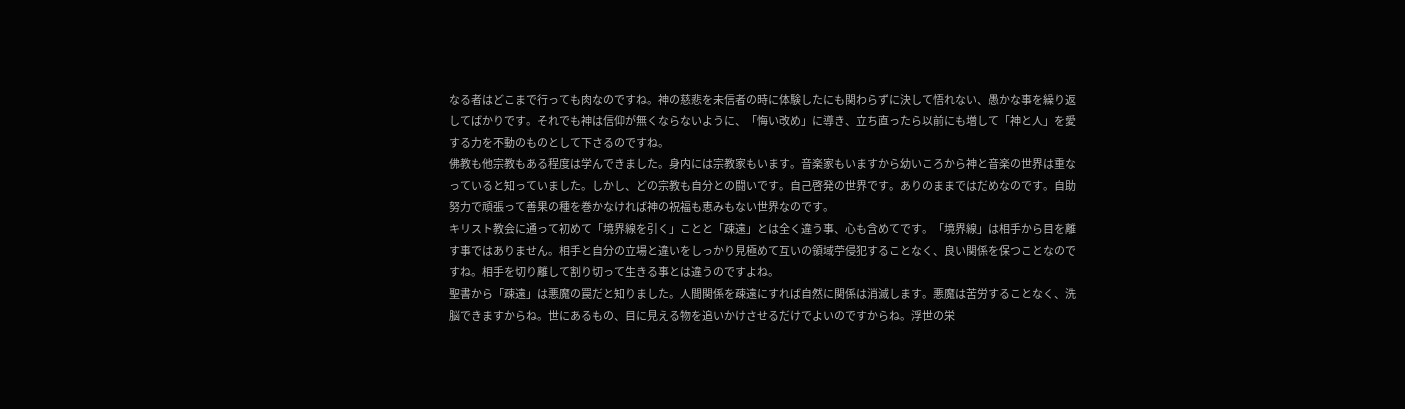なる者はどこまで行っても肉なのですね。神の慈悲を未信者の時に体験したにも関わらずに決して悟れない、愚かな事を繰り返してばかりです。それでも神は信仰が無くならないように、「悔い改め」に導き、立ち直ったら以前にも増して「神と人」を愛する力を不動のものとして下さるのですね。
佛教も他宗教もある程度は学んできました。身内には宗教家もいます。音楽家もいますから幼いころから神と音楽の世界は重なっていると知っていました。しかし、どの宗教も自分との闘いです。自己啓発の世界です。ありのままではだめなのです。自助努力で頑張って善果の種を巻かなければ神の祝福も恵みもない世界なのです。
キリスト教会に通って初めて「境界線を引く」ことと「疎遠」とは全く違う事、心も含めてです。「境界線」は相手から目を離す事ではありません。相手と自分の立場と違いをしっかり見極めて互いの領域苧侵犯することなく、良い関係を保つことなのですね。相手を切り離して割り切って生きる事とは違うのですよね。
聖書から「疎遠」は悪魔の罠だと知りました。人間関係を疎遠にすれば自然に関係は消滅します。悪魔は苦労することなく、洗脳できますからね。世にあるもの、目に見える物を追いかけさせるだけでよいのですからね。浮世の栄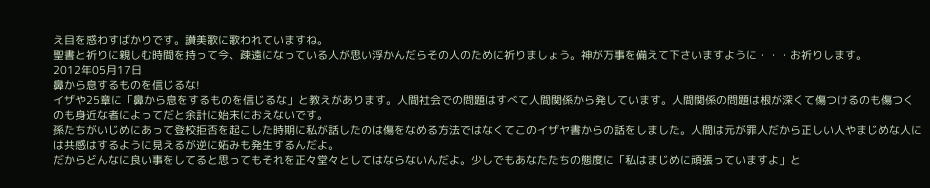え目を惑わすばかりです。讃美歌に歌われていますね。
聖書と祈りに親しむ時間を持って今、疎遠になっている人が思い浮かんだらその人のために祈りましょう。神が万事を備えて下さいますように・・・お祈りします。
2012年05月17日
鼻から息するものを信じるな!
イザや25章に「鼻から息をするものを信じるな」と教えがあります。人間社会での問題はすべて人間関係から発しています。人間関係の問題は根が深くて傷つけるのも傷つくのも身近な者によってだと余計に始末におえないです。
孫たちがいじめにあって登校拒否を起こした時期に私が話したのは傷をなめる方法ではなくてこのイザヤ書からの話をしました。人間は元が罪人だから正しい人やまじめな人には共感はするように見えるが逆に妬みも発生するんだよ。
だからどんなに良い事をしてると思ってもそれを正々堂々としてはならないんだよ。少しでもあなたたちの態度に「私はまじめに頑張っていますよ」と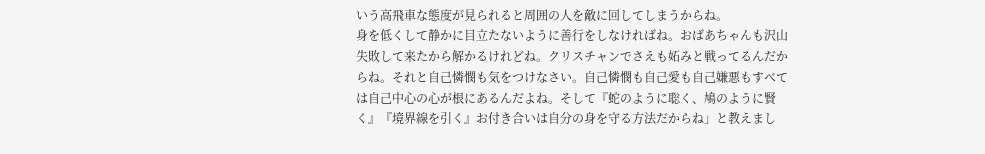いう高飛車な態度が見られると周囲の人を敵に回してしまうからね。
身を低くして静かに目立たないように善行をしなければね。おばあちゃんも沢山失敗して来たから解かるけれどね。クリスチャンでさえも妬みと戦ってるんだからね。それと自己憐憫も気をつけなさい。自己憐憫も自己愛も自己嫌悪もすべては自己中心の心が根にあるんだよね。そして『蛇のように聡く、鳩のように賢く』『境界線を引く』お付き合いは自分の身を守る方法だからね」と教えまし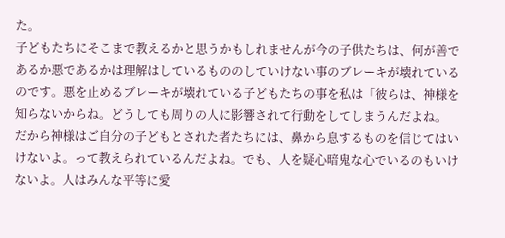た。
子どもたちにそこまで教えるかと思うかもしれませんが今の子供たちは、何が善であるか悪であるかは理解はしているもののしていけない事のブレーキが壊れているのです。悪を止めるブレーキが壊れている子どもたちの事を私は「彼らは、神様を知らないからね。どうしても周りの人に影響されて行動をしてしまうんだよね。
だから神様はご自分の子どもとされた者たちには、鼻から息するものを信じてはいけないよ。って教えられているんだよね。でも、人を疑心暗鬼な心でいるのもいけないよ。人はみんな平等に愛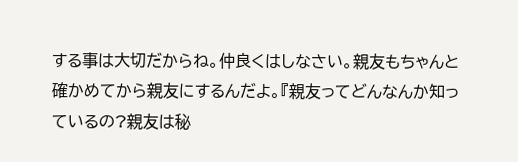する事は大切だからね。仲良くはしなさい。親友もちゃんと確かめてから親友にするんだよ。『親友ってどんなんか知っているの?親友は秘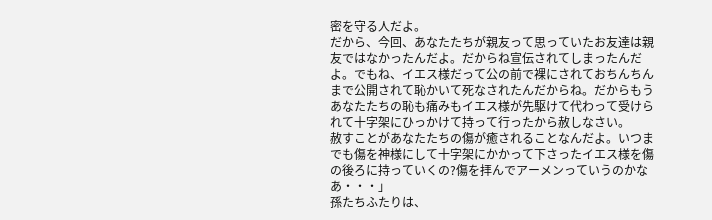密を守る人だよ。
だから、今回、あなたたちが親友って思っていたお友達は親友ではなかったんだよ。だからね宣伝されてしまったんだよ。でもね、イエス様だって公の前で裸にされておちんちんまで公開されて恥かいて死なされたんだからね。だからもうあなたたちの恥も痛みもイエス様が先駆けて代わって受けられて十字架にひっかけて持って行ったから赦しなさい。
赦すことがあなたたちの傷が癒されることなんだよ。いつまでも傷を神様にして十字架にかかって下さったイエス様を傷の後ろに持っていくの?傷を拝んでアーメンっていうのかなあ・・・」
孫たちふたりは、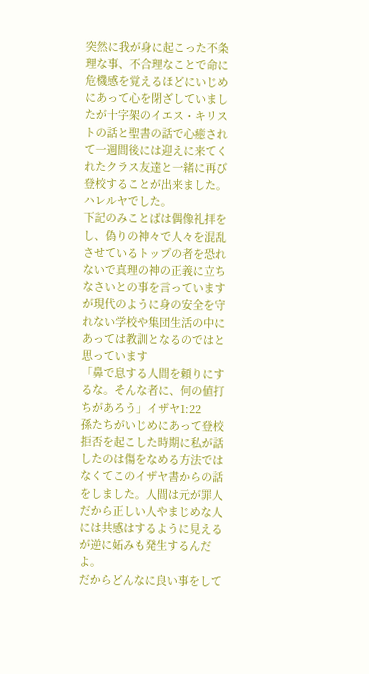突然に我が身に起こった不条理な事、不合理なことで命に危機感を覚えるほどにいじめにあって心を閉ざしていましたが十字架のイエス・キリストの話と聖書の話で心癒されて一週間後には迎えに来てくれたクラス友達と一緒に再び登校することが出来ました。ハレルヤでした。
下記のみことばは偶像礼拝をし、偽りの神々で人々を混乱させているトップの者を恐れないで真理の神の正義に立ちなさいとの事を言っていますが現代のように身の安全を守れない学校や集団生活の中にあっては教訓となるのではと思っています
「鼻で息する人間を頼りにするな。そんな者に、何の値打ちがあろう」イザヤ1:22
孫たちがいじめにあって登校拒否を起こした時期に私が話したのは傷をなめる方法ではなくてこのイザヤ書からの話をしました。人間は元が罪人だから正しい人やまじめな人には共感はするように見えるが逆に妬みも発生するんだよ。
だからどんなに良い事をして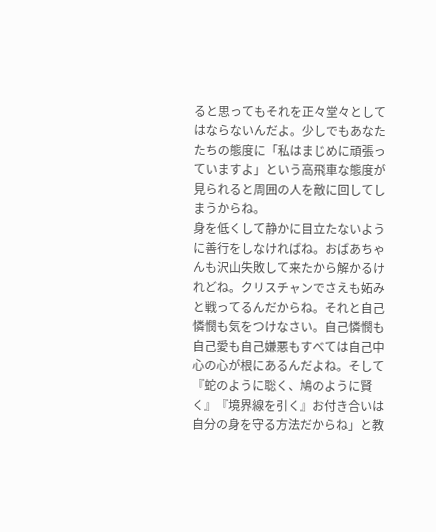ると思ってもそれを正々堂々としてはならないんだよ。少しでもあなたたちの態度に「私はまじめに頑張っていますよ」という高飛車な態度が見られると周囲の人を敵に回してしまうからね。
身を低くして静かに目立たないように善行をしなければね。おばあちゃんも沢山失敗して来たから解かるけれどね。クリスチャンでさえも妬みと戦ってるんだからね。それと自己憐憫も気をつけなさい。自己憐憫も自己愛も自己嫌悪もすべては自己中心の心が根にあるんだよね。そして『蛇のように聡く、鳩のように賢く』『境界線を引く』お付き合いは自分の身を守る方法だからね」と教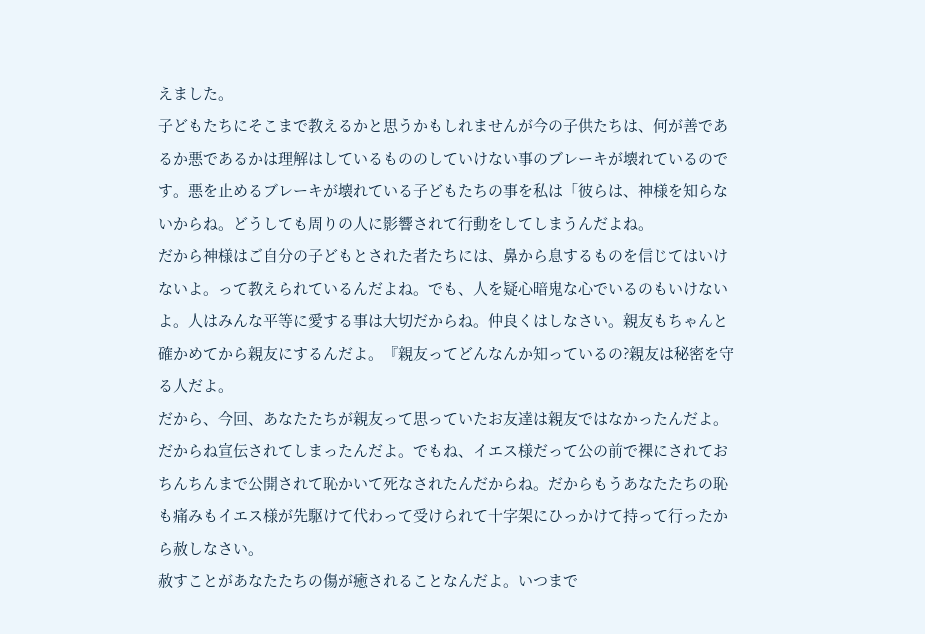えました。
子どもたちにそこまで教えるかと思うかもしれませんが今の子供たちは、何が善であるか悪であるかは理解はしているもののしていけない事のブレーキが壊れているのです。悪を止めるブレーキが壊れている子どもたちの事を私は「彼らは、神様を知らないからね。どうしても周りの人に影響されて行動をしてしまうんだよね。
だから神様はご自分の子どもとされた者たちには、鼻から息するものを信じてはいけないよ。って教えられているんだよね。でも、人を疑心暗鬼な心でいるのもいけないよ。人はみんな平等に愛する事は大切だからね。仲良くはしなさい。親友もちゃんと確かめてから親友にするんだよ。『親友ってどんなんか知っているの?親友は秘密を守る人だよ。
だから、今回、あなたたちが親友って思っていたお友達は親友ではなかったんだよ。だからね宣伝されてしまったんだよ。でもね、イエス様だって公の前で裸にされておちんちんまで公開されて恥かいて死なされたんだからね。だからもうあなたたちの恥も痛みもイエス様が先駆けて代わって受けられて十字架にひっかけて持って行ったから赦しなさい。
赦すことがあなたたちの傷が癒されることなんだよ。いつまで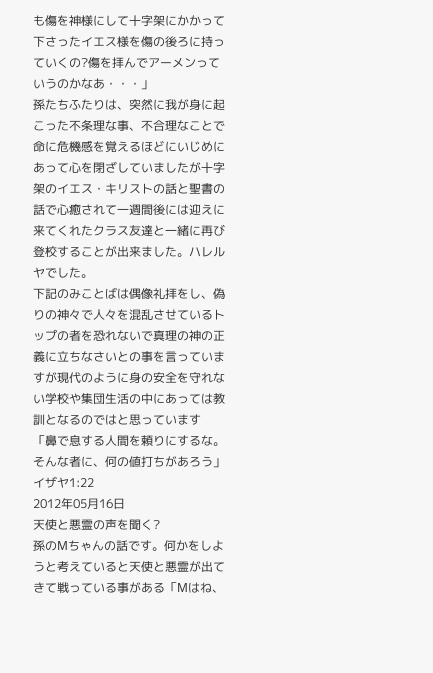も傷を神様にして十字架にかかって下さったイエス様を傷の後ろに持っていくの?傷を拝んでアーメンっていうのかなあ・・・」
孫たちふたりは、突然に我が身に起こった不条理な事、不合理なことで命に危機感を覚えるほどにいじめにあって心を閉ざしていましたが十字架のイエス・キリストの話と聖書の話で心癒されて一週間後には迎えに来てくれたクラス友達と一緒に再び登校することが出来ました。ハレルヤでした。
下記のみことばは偶像礼拝をし、偽りの神々で人々を混乱させているトップの者を恐れないで真理の神の正義に立ちなさいとの事を言っていますが現代のように身の安全を守れない学校や集団生活の中にあっては教訓となるのではと思っています
「鼻で息する人間を頼りにするな。そんな者に、何の値打ちがあろう」イザヤ1:22
2012年05月16日
天使と悪霊の声を聞く?
孫のMちゃんの話です。何かをしようと考えていると天使と悪霊が出てきて戦っている事がある「Mはね、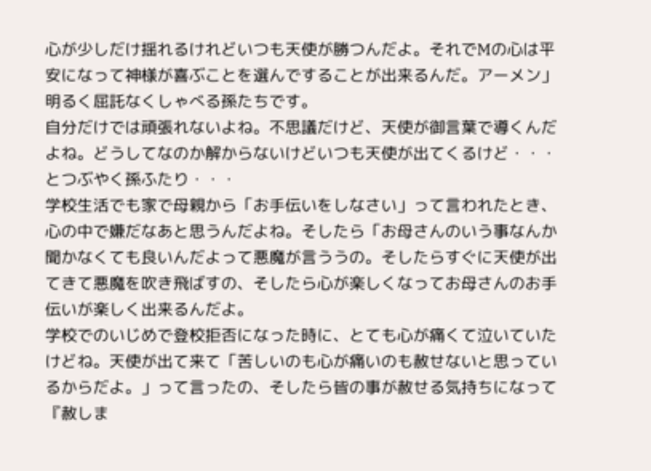心が少しだけ揺れるけれどいつも天使が勝つんだよ。それでMの心は平安になって神様が喜ぶことを選んですることが出来るんだ。アーメン」明るく屈託なくしゃべる孫たちです。
自分だけでは頑張れないよね。不思議だけど、天使が御言葉で導くんだよね。どうしてなのか解からないけどいつも天使が出てくるけど・・・とつぶやく孫ふたり・・・
学校生活でも家で母親から「お手伝いをしなさい」って言われたとき、心の中で嫌だなあと思うんだよね。そしたら「お母さんのいう事なんか聞かなくても良いんだよって悪魔が言ううの。そしたらすぐに天使が出てきて悪魔を吹き飛ばすの、そしたら心が楽しくなってお母さんのお手伝いが楽しく出来るんだよ。
学校でのいじめで登校拒否になった時に、とても心が痛くて泣いていたけどね。天使が出て来て「苦しいのも心が痛いのも赦せないと思っているからだよ。」って言ったの、そしたら皆の事が赦せる気持ちになって『赦しま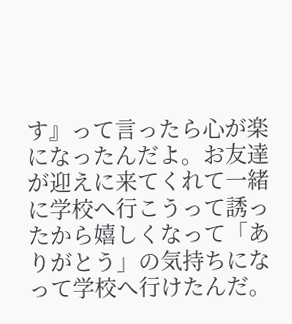す』って言ったら心が楽になったんだよ。お友達が迎えに来てくれて一緒に学校へ行こうって誘ったから嬉しくなって「ありがとう」の気持ちになって学校へ行けたんだ。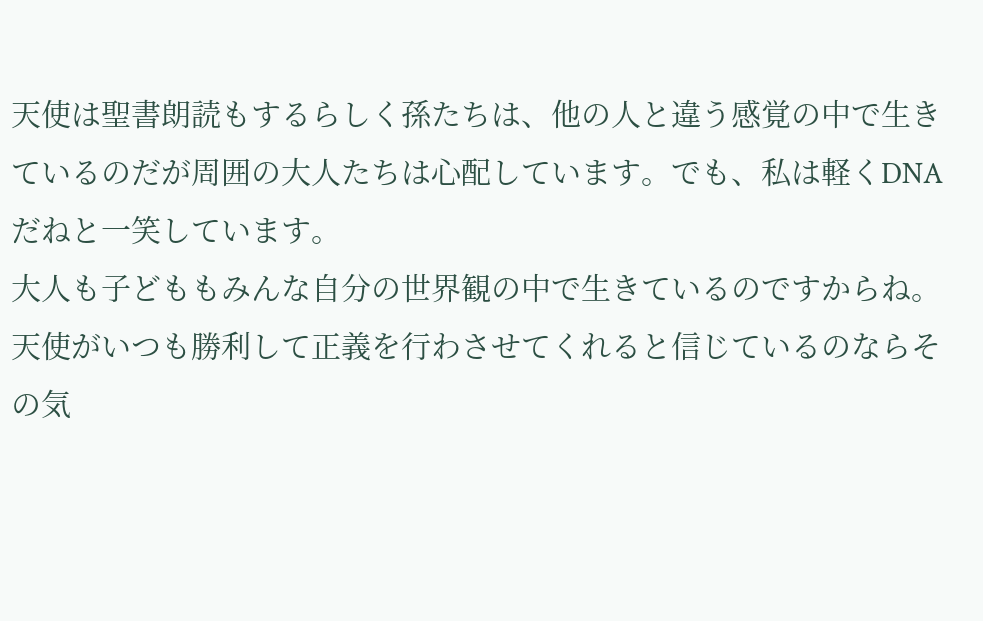天使は聖書朗読もするらしく孫たちは、他の人と違う感覚の中で生きているのだが周囲の大人たちは心配しています。でも、私は軽くDNAだねと一笑しています。
大人も子どももみんな自分の世界観の中で生きているのですからね。天使がいつも勝利して正義を行わさせてくれると信じているのならその気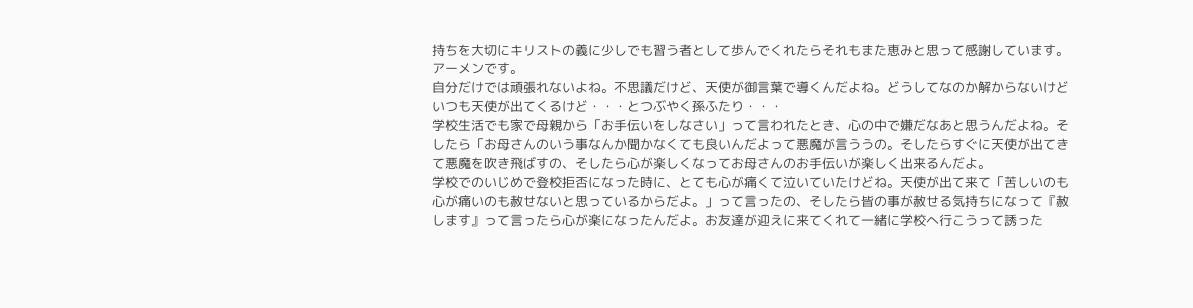持ちを大切にキリストの義に少しでも習う者として歩んでくれたらそれもまた恵みと思って感謝しています。アーメンです。
自分だけでは頑張れないよね。不思議だけど、天使が御言葉で導くんだよね。どうしてなのか解からないけどいつも天使が出てくるけど・・・とつぶやく孫ふたり・・・
学校生活でも家で母親から「お手伝いをしなさい」って言われたとき、心の中で嫌だなあと思うんだよね。そしたら「お母さんのいう事なんか聞かなくても良いんだよって悪魔が言ううの。そしたらすぐに天使が出てきて悪魔を吹き飛ばすの、そしたら心が楽しくなってお母さんのお手伝いが楽しく出来るんだよ。
学校でのいじめで登校拒否になった時に、とても心が痛くて泣いていたけどね。天使が出て来て「苦しいのも心が痛いのも赦せないと思っているからだよ。」って言ったの、そしたら皆の事が赦せる気持ちになって『赦します』って言ったら心が楽になったんだよ。お友達が迎えに来てくれて一緒に学校へ行こうって誘った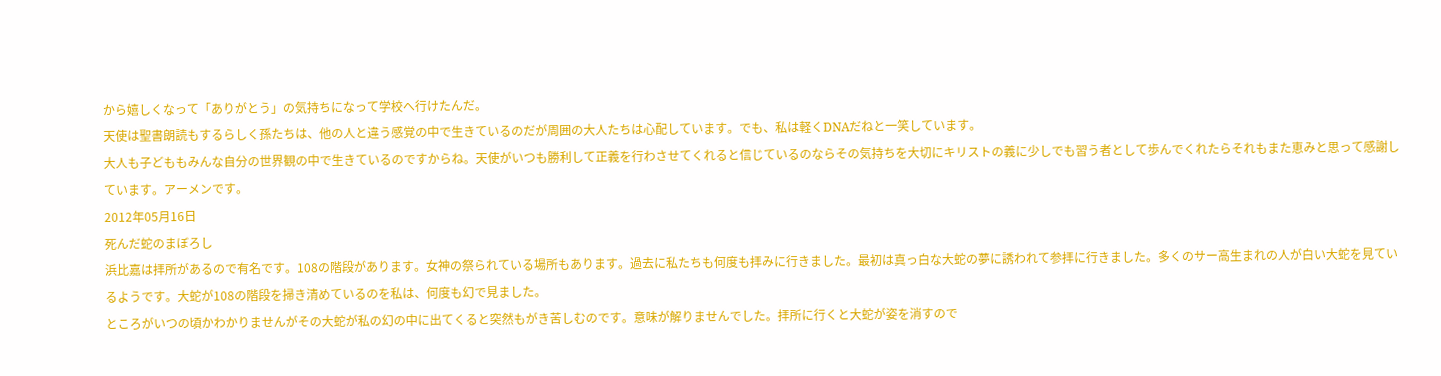から嬉しくなって「ありがとう」の気持ちになって学校へ行けたんだ。
天使は聖書朗読もするらしく孫たちは、他の人と違う感覚の中で生きているのだが周囲の大人たちは心配しています。でも、私は軽くDNAだねと一笑しています。
大人も子どももみんな自分の世界観の中で生きているのですからね。天使がいつも勝利して正義を行わさせてくれると信じているのならその気持ちを大切にキリストの義に少しでも習う者として歩んでくれたらそれもまた恵みと思って感謝しています。アーメンです。
2012年05月16日
死んだ蛇のまぼろし
浜比嘉は拝所があるので有名です。108の階段があります。女神の祭られている場所もあります。過去に私たちも何度も拝みに行きました。最初は真っ白な大蛇の夢に誘われて参拝に行きました。多くのサー高生まれの人が白い大蛇を見ているようです。大蛇が108の階段を掃き清めているのを私は、何度も幻で見ました。
ところがいつの頃かわかりませんがその大蛇が私の幻の中に出てくると突然もがき苦しむのです。意味が解りませんでした。拝所に行くと大蛇が姿を消すので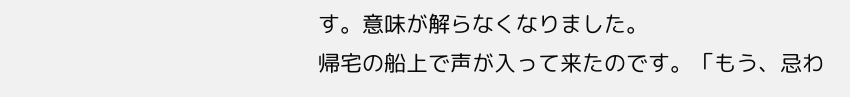す。意味が解らなくなりました。
帰宅の船上で声が入って来たのです。「もう、忌わ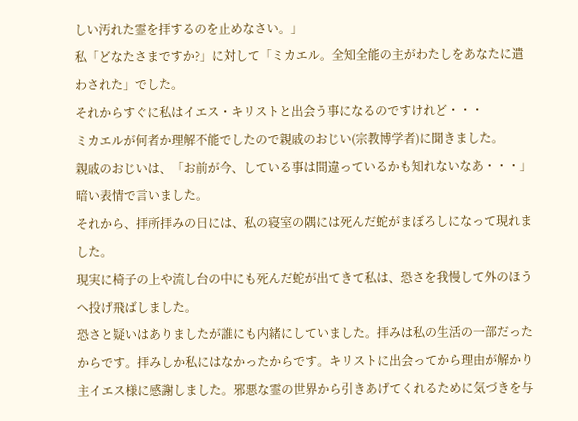しい汚れた霊を拝するのを止めなさい。」
私「どなたさまですか?」に対して「ミカエル。全知全能の主がわたしをあなたに遣わされた」でした。
それからすぐに私はイエス・キリストと出会う事になるのですけれど・・・
ミカエルが何者か理解不能でしたので親戚のおじい(宗教博学者)に聞きました。
親戚のおじいは、「お前が今、している事は間違っているかも知れないなあ・・・」暗い表情で言いました。
それから、拝所拝みの日には、私の寝室の隅には死んだ蛇がまぼろしになって現れました。
現実に椅子の上や流し台の中にも死んだ蛇が出てきて私は、恐さを我慢して外のほうへ投げ飛ばしました。
恐さと疑いはありましたが誰にも内緒にしていました。拝みは私の生活の一部だったからです。拝みしか私にはなかったからです。キリストに出会ってから理由が解かり主イエス様に感謝しました。邪悪な霊の世界から引きあげてくれるために気づきを与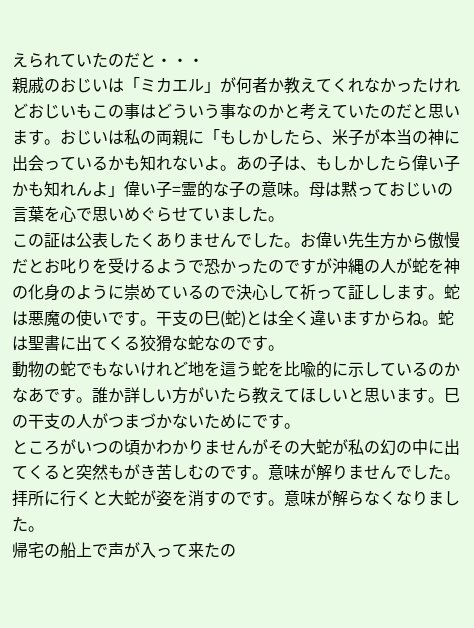えられていたのだと・・・
親戚のおじいは「ミカエル」が何者か教えてくれなかったけれどおじいもこの事はどういう事なのかと考えていたのだと思います。おじいは私の両親に「もしかしたら、米子が本当の神に出会っているかも知れないよ。あの子は、もしかしたら偉い子かも知れんよ」偉い子=霊的な子の意味。母は黙っておじいの言葉を心で思いめぐらせていました。
この証は公表したくありませんでした。お偉い先生方から傲慢だとお叱りを受けるようで恐かったのですが沖縄の人が蛇を神の化身のように崇めているので決心して祈って証しします。蛇は悪魔の使いです。干支の巳(蛇)とは全く違いますからね。蛇は聖書に出てくる狡猾な蛇なのです。
動物の蛇でもないけれど地を這う蛇を比喩的に示しているのかなあです。誰か詳しい方がいたら教えてほしいと思います。巳の干支の人がつまづかないためにです。
ところがいつの頃かわかりませんがその大蛇が私の幻の中に出てくると突然もがき苦しむのです。意味が解りませんでした。拝所に行くと大蛇が姿を消すのです。意味が解らなくなりました。
帰宅の船上で声が入って来たの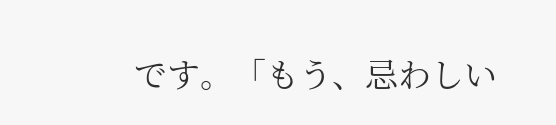です。「もう、忌わしい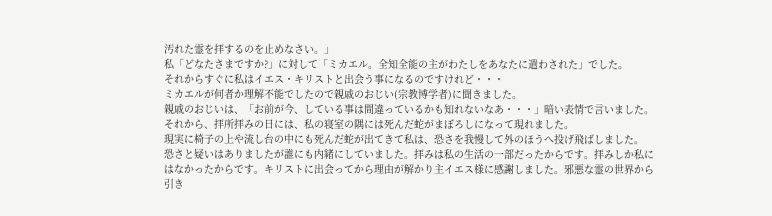汚れた霊を拝するのを止めなさい。」
私「どなたさまですか?」に対して「ミカエル。全知全能の主がわたしをあなたに遣わされた」でした。
それからすぐに私はイエス・キリストと出会う事になるのですけれど・・・
ミカエルが何者か理解不能でしたので親戚のおじい(宗教博学者)に聞きました。
親戚のおじいは、「お前が今、している事は間違っているかも知れないなあ・・・」暗い表情で言いました。
それから、拝所拝みの日には、私の寝室の隅には死んだ蛇がまぼろしになって現れました。
現実に椅子の上や流し台の中にも死んだ蛇が出てきて私は、恐さを我慢して外のほうへ投げ飛ばしました。
恐さと疑いはありましたが誰にも内緒にしていました。拝みは私の生活の一部だったからです。拝みしか私にはなかったからです。キリストに出会ってから理由が解かり主イエス様に感謝しました。邪悪な霊の世界から引き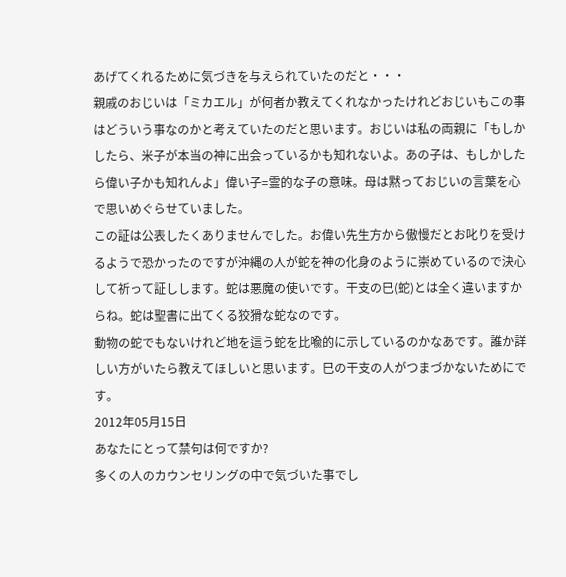あげてくれるために気づきを与えられていたのだと・・・
親戚のおじいは「ミカエル」が何者か教えてくれなかったけれどおじいもこの事はどういう事なのかと考えていたのだと思います。おじいは私の両親に「もしかしたら、米子が本当の神に出会っているかも知れないよ。あの子は、もしかしたら偉い子かも知れんよ」偉い子=霊的な子の意味。母は黙っておじいの言葉を心で思いめぐらせていました。
この証は公表したくありませんでした。お偉い先生方から傲慢だとお叱りを受けるようで恐かったのですが沖縄の人が蛇を神の化身のように崇めているので決心して祈って証しします。蛇は悪魔の使いです。干支の巳(蛇)とは全く違いますからね。蛇は聖書に出てくる狡猾な蛇なのです。
動物の蛇でもないけれど地を這う蛇を比喩的に示しているのかなあです。誰か詳しい方がいたら教えてほしいと思います。巳の干支の人がつまづかないためにです。
2012年05月15日
あなたにとって禁句は何ですか?
多くの人のカウンセリングの中で気づいた事でし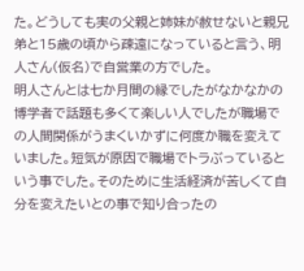た。どうしても実の父親と姉妹が赦せないと親兄弟と15歳の頃から疎遠になっていると言う、明人さん(仮名)で自営業の方でした。
明人さんとは七か月間の縁でしたがなかなかの博学者で話題も多くて楽しい人でしたが職場での人間関係がうまくいかずに何度か職を変えていました。短気が原因で職場でトラぶっているという事でした。そのために生活経済が苦しくて自分を変えたいとの事で知り合ったの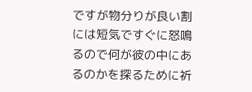ですが物分りが良い割には短気ですぐに怒鳴るので何が彼の中にあるのかを探るために祈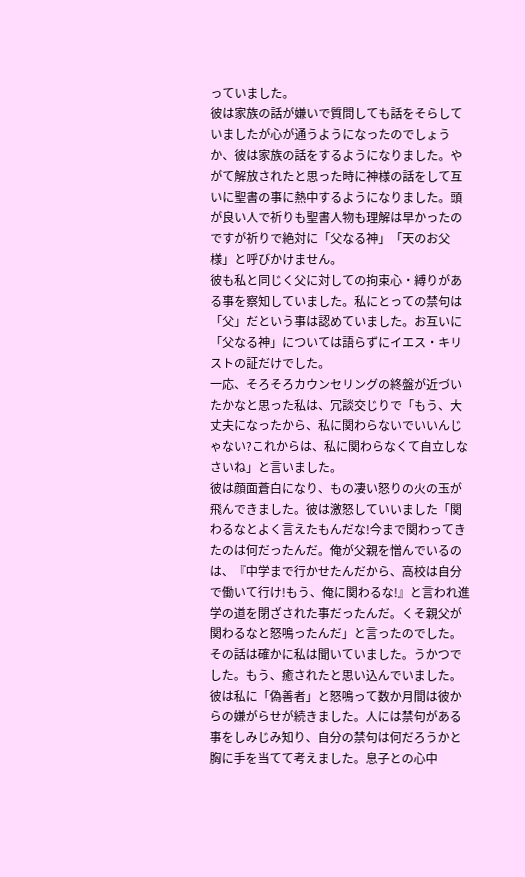っていました。
彼は家族の話が嫌いで質問しても話をそらしていましたが心が通うようになったのでしょうか、彼は家族の話をするようになりました。やがて解放されたと思った時に神様の話をして互いに聖書の事に熱中するようになりました。頭が良い人で祈りも聖書人物も理解は早かったのですが祈りで絶対に「父なる神」「天のお父様」と呼びかけません。
彼も私と同じく父に対しての拘束心・縛りがある事を察知していました。私にとっての禁句は「父」だという事は認めていました。お互いに「父なる神」については語らずにイエス・キリストの証だけでした。
一応、そろそろカウンセリングの終盤が近づいたかなと思った私は、冗談交じりで「もう、大丈夫になったから、私に関わらないでいいんじゃない?これからは、私に関わらなくて自立しなさいね」と言いました。
彼は顔面蒼白になり、もの凄い怒りの火の玉が飛んできました。彼は激怒していいました「関わるなとよく言えたもんだな!今まで関わってきたのは何だったんだ。俺が父親を憎んでいるのは、『中学まで行かせたんだから、高校は自分で働いて行け!もう、俺に関わるな!』と言われ進学の道を閉ざされた事だったんだ。くそ親父が関わるなと怒鳴ったんだ」と言ったのでした。その話は確かに私は聞いていました。うかつでした。もう、癒されたと思い込んでいました。
彼は私に「偽善者」と怒鳴って数か月間は彼からの嫌がらせが続きました。人には禁句がある事をしみじみ知り、自分の禁句は何だろうかと胸に手を当てて考えました。息子との心中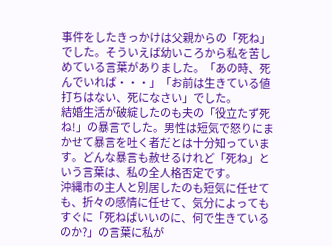事件をしたきっかけは父親からの「死ね」でした。そういえば幼いころから私を苦しめている言葉がありました。「あの時、死んでいれば・・・」「お前は生きている値打ちはない、死になさい」でした。
結婚生活が破綻したのも夫の「役立たず死ね!」の暴言でした。男性は短気で怒りにまかせて暴言を吐く者だとは十分知っています。どんな暴言も赦せるけれど「死ね」という言葉は、私の全人格否定です。
沖縄市の主人と別居したのも短気に任せても、折々の感情に任せて、気分によってもすぐに「死ねばいいのに、何で生きているのか?」の言葉に私が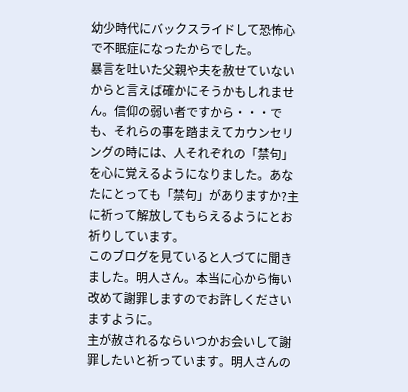幼少時代にバックスライドして恐怖心で不眠症になったからでした。
暴言を吐いた父親や夫を赦せていないからと言えば確かにそうかもしれません。信仰の弱い者ですから・・・でも、それらの事を踏まえてカウンセリングの時には、人それぞれの「禁句」を心に覚えるようになりました。あなたにとっても「禁句」がありますか?主に祈って解放してもらえるようにとお祈りしています。
このブログを見ていると人づてに聞きました。明人さん。本当に心から悔い改めて謝罪しますのでお許しくださいますように。
主が赦されるならいつかお会いして謝罪したいと祈っています。明人さんの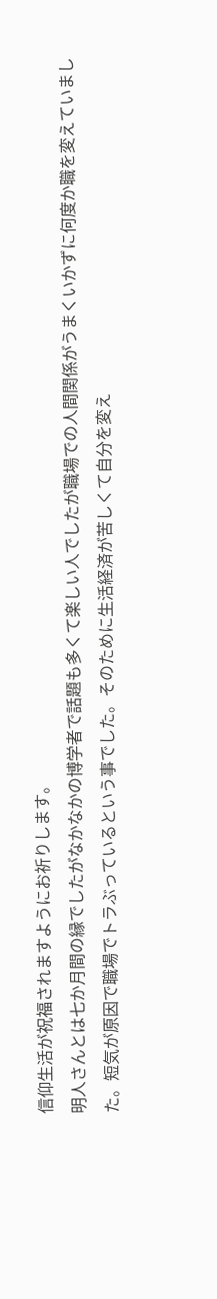信仰生活が祝福されますようにお祈りします。
明人さんとは七か月間の縁でしたがなかなかの博学者で話題も多くて楽しい人でしたが職場での人間関係がうまくいかずに何度か職を変えていました。短気が原因で職場でトラぶっているという事でした。そのために生活経済が苦しくて自分を変え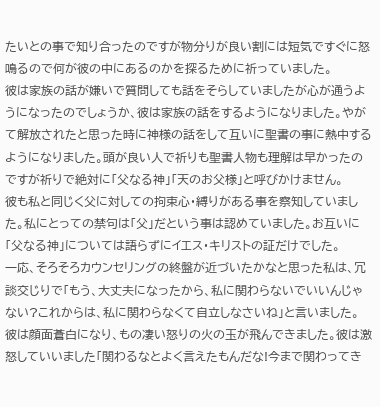たいとの事で知り合ったのですが物分りが良い割には短気ですぐに怒鳴るので何が彼の中にあるのかを探るために祈っていました。
彼は家族の話が嫌いで質問しても話をそらしていましたが心が通うようになったのでしょうか、彼は家族の話をするようになりました。やがて解放されたと思った時に神様の話をして互いに聖書の事に熱中するようになりました。頭が良い人で祈りも聖書人物も理解は早かったのですが祈りで絶対に「父なる神」「天のお父様」と呼びかけません。
彼も私と同じく父に対しての拘束心・縛りがある事を察知していました。私にとっての禁句は「父」だという事は認めていました。お互いに「父なる神」については語らずにイエス・キリストの証だけでした。
一応、そろそろカウンセリングの終盤が近づいたかなと思った私は、冗談交じりで「もう、大丈夫になったから、私に関わらないでいいんじゃない?これからは、私に関わらなくて自立しなさいね」と言いました。
彼は顔面蒼白になり、もの凄い怒りの火の玉が飛んできました。彼は激怒していいました「関わるなとよく言えたもんだな!今まで関わってき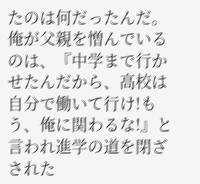たのは何だったんだ。俺が父親を憎んでいるのは、『中学まで行かせたんだから、高校は自分で働いて行け!もう、俺に関わるな!』と言われ進学の道を閉ざされた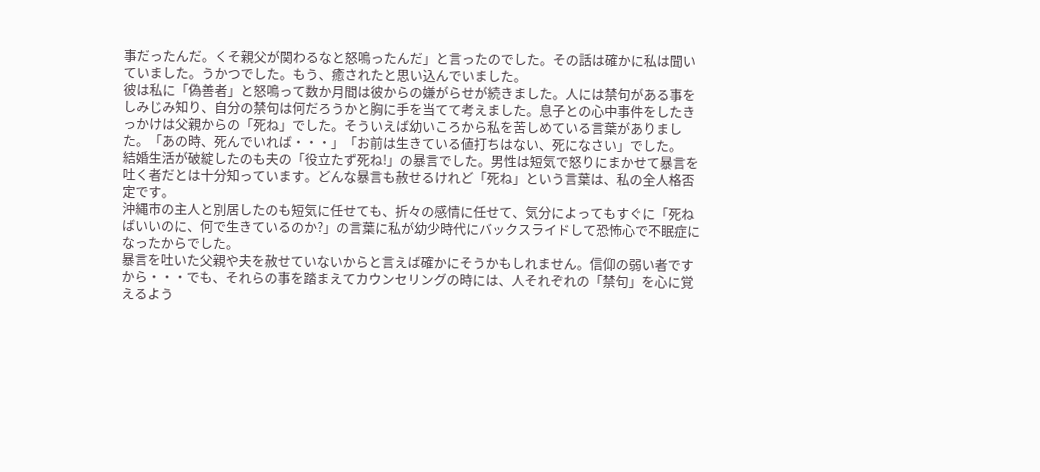事だったんだ。くそ親父が関わるなと怒鳴ったんだ」と言ったのでした。その話は確かに私は聞いていました。うかつでした。もう、癒されたと思い込んでいました。
彼は私に「偽善者」と怒鳴って数か月間は彼からの嫌がらせが続きました。人には禁句がある事をしみじみ知り、自分の禁句は何だろうかと胸に手を当てて考えました。息子との心中事件をしたきっかけは父親からの「死ね」でした。そういえば幼いころから私を苦しめている言葉がありました。「あの時、死んでいれば・・・」「お前は生きている値打ちはない、死になさい」でした。
結婚生活が破綻したのも夫の「役立たず死ね!」の暴言でした。男性は短気で怒りにまかせて暴言を吐く者だとは十分知っています。どんな暴言も赦せるけれど「死ね」という言葉は、私の全人格否定です。
沖縄市の主人と別居したのも短気に任せても、折々の感情に任せて、気分によってもすぐに「死ねばいいのに、何で生きているのか?」の言葉に私が幼少時代にバックスライドして恐怖心で不眠症になったからでした。
暴言を吐いた父親や夫を赦せていないからと言えば確かにそうかもしれません。信仰の弱い者ですから・・・でも、それらの事を踏まえてカウンセリングの時には、人それぞれの「禁句」を心に覚えるよう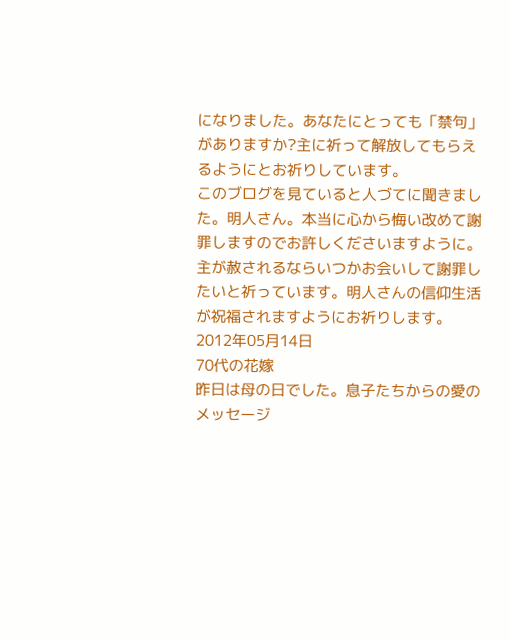になりました。あなたにとっても「禁句」がありますか?主に祈って解放してもらえるようにとお祈りしています。
このブログを見ていると人づてに聞きました。明人さん。本当に心から悔い改めて謝罪しますのでお許しくださいますように。
主が赦されるならいつかお会いして謝罪したいと祈っています。明人さんの信仰生活が祝福されますようにお祈りします。
2012年05月14日
70代の花嫁
昨日は母の日でした。息子たちからの愛のメッセージ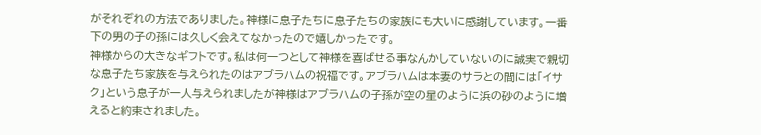がそれぞれの方法でありました。神様に息子たちに息子たちの家族にも大いに感謝しています。一番下の男の子の孫には久しく会えてなかったので嬉しかったです。
神様からの大きなギフトです。私は何一つとして神様を喜ばせる事なんかしていないのに誠実で親切な息子たち家族を与えられたのはアブラハムの祝福です。アブラハムは本妻のサラとの間には「イサク」という息子が一人与えられましたが神様はアブラハムの子孫が空の星のように浜の砂のように増えると約束されました。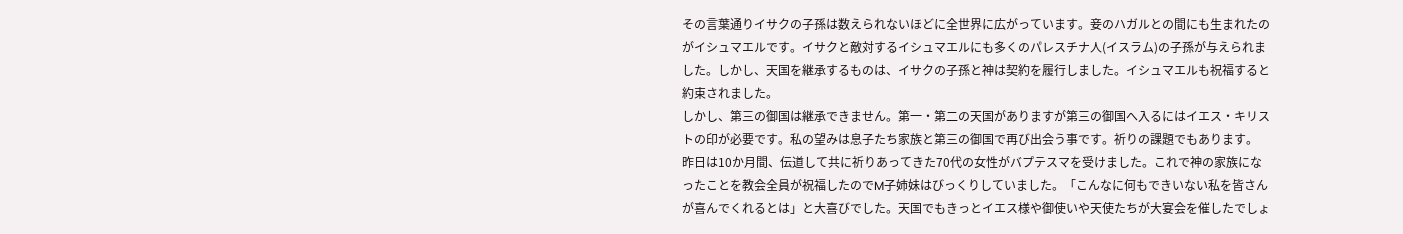その言葉通りイサクの子孫は数えられないほどに全世界に広がっています。妾のハガルとの間にも生まれたのがイシュマエルです。イサクと敵対するイシュマエルにも多くのパレスチナ人(イスラム)の子孫が与えられました。しかし、天国を継承するものは、イサクの子孫と神は契約を履行しました。イシュマエルも祝福すると約束されました。
しかし、第三の御国は継承できません。第一・第二の天国がありますが第三の御国へ入るにはイエス・キリストの印が必要です。私の望みは息子たち家族と第三の御国で再び出会う事です。祈りの課題でもあります。
昨日は10か月間、伝道して共に祈りあってきた70代の女性がバプテスマを受けました。これで神の家族になったことを教会全員が祝福したのでM子姉妹はびっくりしていました。「こんなに何もできいない私を皆さんが喜んでくれるとは」と大喜びでした。天国でもきっとイエス様や御使いや天使たちが大宴会を催したでしょ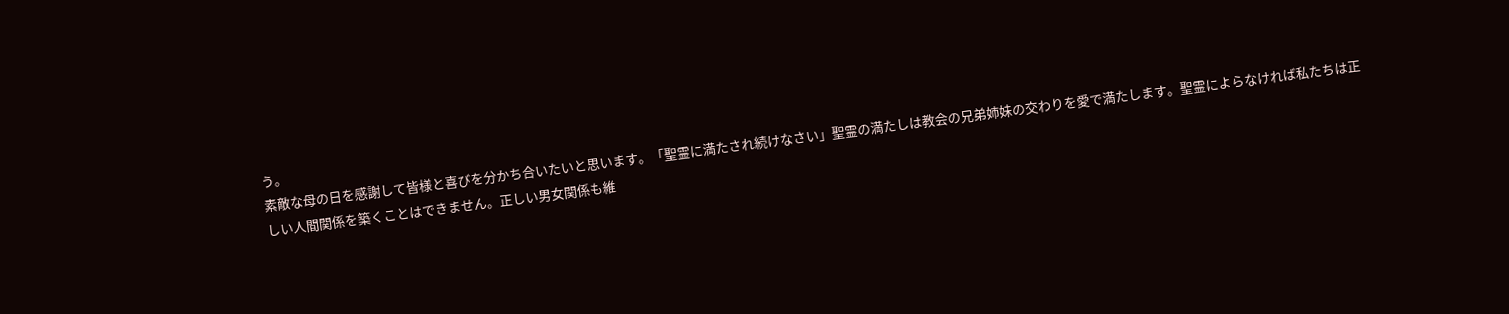う。
素敵な母の日を感謝して皆様と喜びを分かち合いたいと思います。「聖霊に満たされ続けなさい」聖霊の満たしは教会の兄弟姉妹の交わりを愛で満たします。聖霊によらなければ私たちは正しい人間関係を築くことはできません。正しい男女関係も維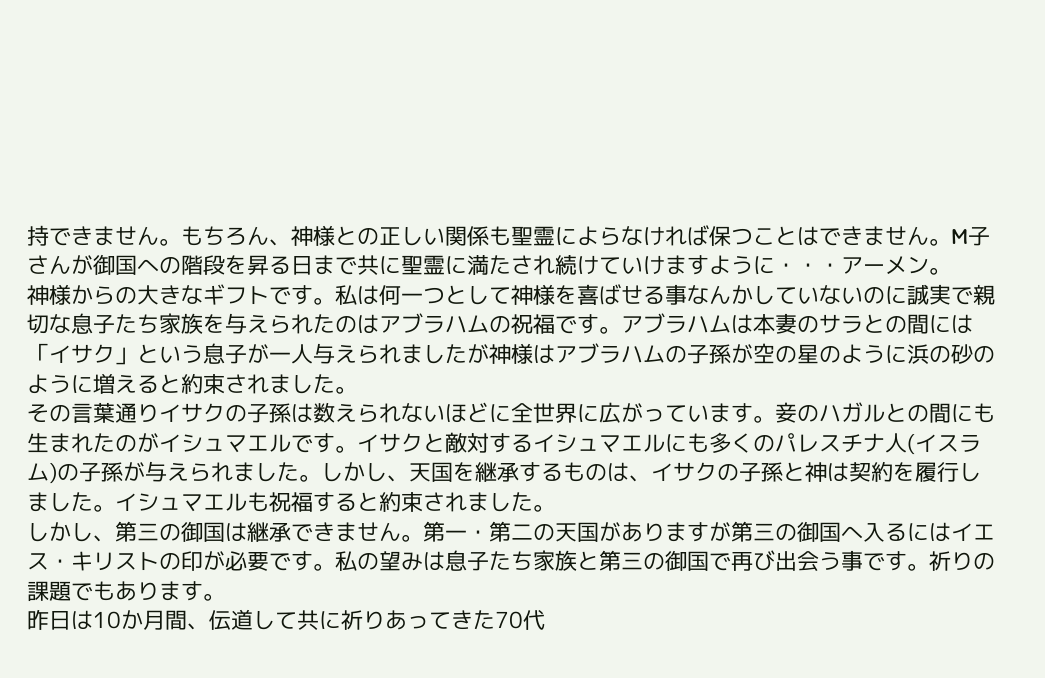持できません。もちろん、神様との正しい関係も聖霊によらなければ保つことはできません。M子さんが御国への階段を昇る日まで共に聖霊に満たされ続けていけますように・・・アーメン。
神様からの大きなギフトです。私は何一つとして神様を喜ばせる事なんかしていないのに誠実で親切な息子たち家族を与えられたのはアブラハムの祝福です。アブラハムは本妻のサラとの間には「イサク」という息子が一人与えられましたが神様はアブラハムの子孫が空の星のように浜の砂のように増えると約束されました。
その言葉通りイサクの子孫は数えられないほどに全世界に広がっています。妾のハガルとの間にも生まれたのがイシュマエルです。イサクと敵対するイシュマエルにも多くのパレスチナ人(イスラム)の子孫が与えられました。しかし、天国を継承するものは、イサクの子孫と神は契約を履行しました。イシュマエルも祝福すると約束されました。
しかし、第三の御国は継承できません。第一・第二の天国がありますが第三の御国へ入るにはイエス・キリストの印が必要です。私の望みは息子たち家族と第三の御国で再び出会う事です。祈りの課題でもあります。
昨日は10か月間、伝道して共に祈りあってきた70代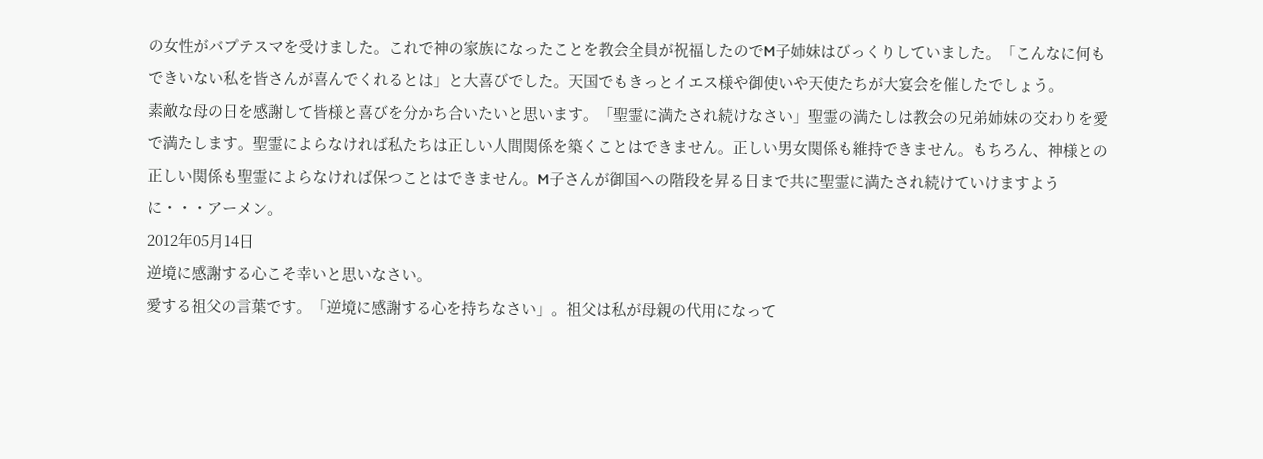の女性がバプテスマを受けました。これで神の家族になったことを教会全員が祝福したのでM子姉妹はびっくりしていました。「こんなに何もできいない私を皆さんが喜んでくれるとは」と大喜びでした。天国でもきっとイエス様や御使いや天使たちが大宴会を催したでしょう。
素敵な母の日を感謝して皆様と喜びを分かち合いたいと思います。「聖霊に満たされ続けなさい」聖霊の満たしは教会の兄弟姉妹の交わりを愛で満たします。聖霊によらなければ私たちは正しい人間関係を築くことはできません。正しい男女関係も維持できません。もちろん、神様との正しい関係も聖霊によらなければ保つことはできません。M子さんが御国への階段を昇る日まで共に聖霊に満たされ続けていけますように・・・アーメン。
2012年05月14日
逆境に感謝する心こそ幸いと思いなさい。
愛する祖父の言葉です。「逆境に感謝する心を持ちなさい」。祖父は私が母親の代用になって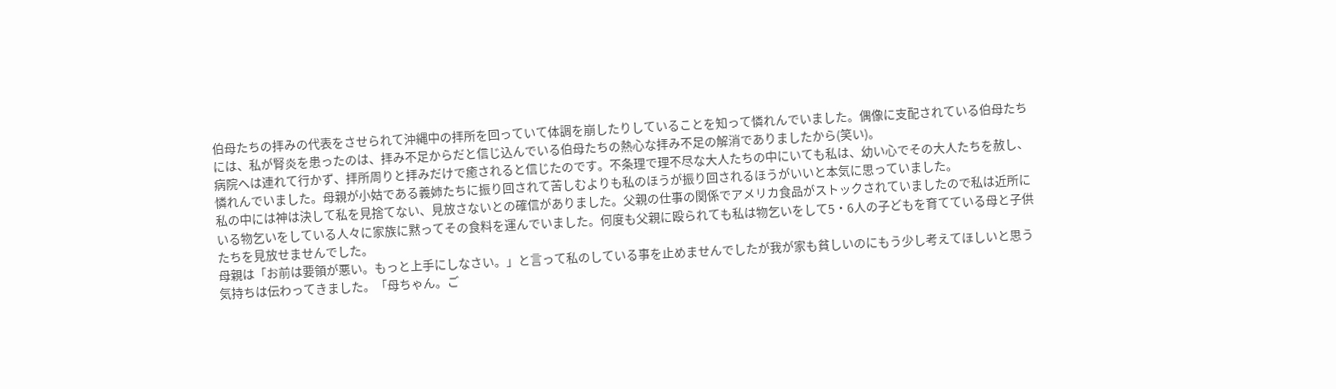伯母たちの拝みの代表をさせられて沖縄中の拝所を回っていて体調を崩したりしていることを知って憐れんでいました。偶像に支配されている伯母たちには、私が腎炎を患ったのは、拝み不足からだと信じ込んでいる伯母たちの熱心な拝み不足の解消でありましたから(笑い)。
病院へは連れて行かず、拝所周りと拝みだけで癒されると信じたのです。不条理で理不尽な大人たちの中にいても私は、幼い心でその大人たちを赦し、憐れんでいました。母親が小姑である義姉たちに振り回されて苦しむよりも私のほうが振り回されるほうがいいと本気に思っていました。
私の中には神は決して私を見捨てない、見放さないとの確信がありました。父親の仕事の関係でアメリカ食品がストックされていましたので私は近所にいる物乞いをしている人々に家族に黙ってその食料を運んでいました。何度も父親に殴られても私は物乞いをして5・6人の子どもを育てている母と子供たちを見放せませんでした。
母親は「お前は要領が悪い。もっと上手にしなさい。」と言って私のしている事を止めませんでしたが我が家も貧しいのにもう少し考えてほしいと思う気持ちは伝わってきました。「母ちゃん。ご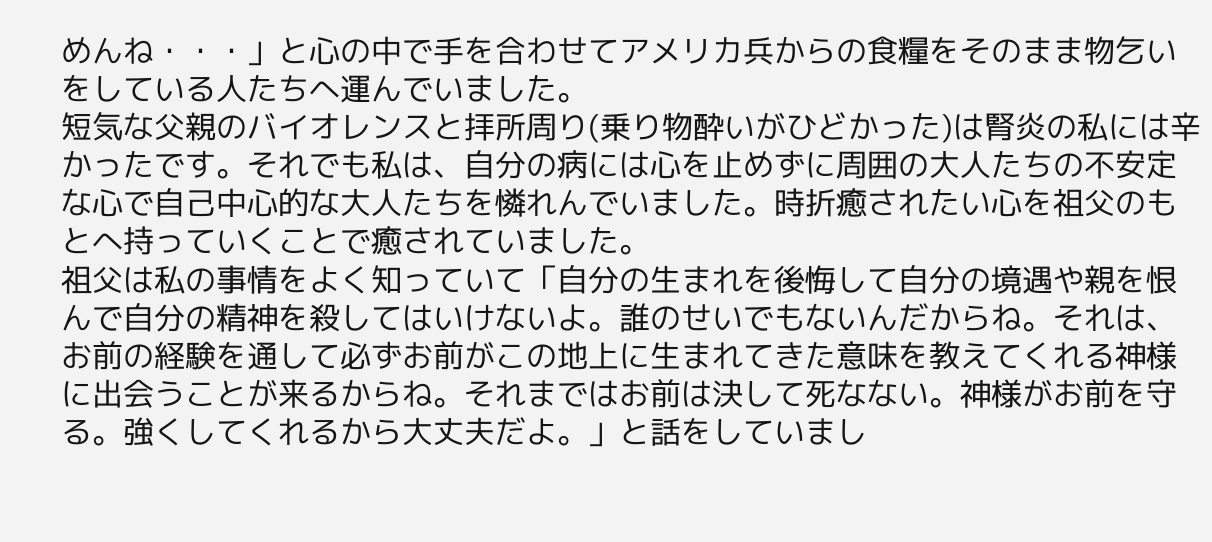めんね・・・」と心の中で手を合わせてアメリカ兵からの食糧をそのまま物乞いをしている人たちへ運んでいました。
短気な父親のバイオレンスと拝所周り(乗り物酔いがひどかった)は腎炎の私には辛かったです。それでも私は、自分の病には心を止めずに周囲の大人たちの不安定な心で自己中心的な大人たちを憐れんでいました。時折癒されたい心を祖父のもとへ持っていくことで癒されていました。
祖父は私の事情をよく知っていて「自分の生まれを後悔して自分の境遇や親を恨んで自分の精神を殺してはいけないよ。誰のせいでもないんだからね。それは、お前の経験を通して必ずお前がこの地上に生まれてきた意味を教えてくれる神様に出会うことが来るからね。それまではお前は決して死なない。神様がお前を守る。強くしてくれるから大丈夫だよ。」と話をしていまし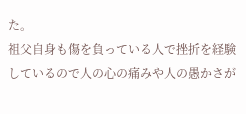た。
祖父自身も傷を負っている人で挫折を経験しているので人の心の痛みや人の愚かさが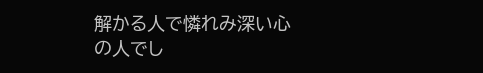解かる人で憐れみ深い心の人でし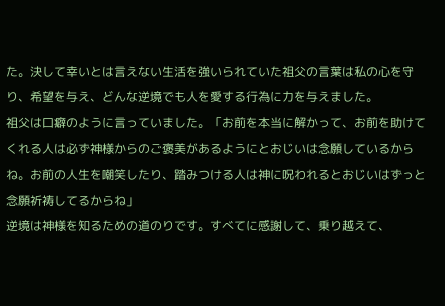た。決して幸いとは言えない生活を強いられていた祖父の言葉は私の心を守り、希望を与え、どんな逆境でも人を愛する行為に力を与えました。
祖父は口癖のように言っていました。「お前を本当に解かって、お前を助けてくれる人は必ず神様からのご褒美があるようにとおじいは念願しているからね。お前の人生を嘲笑したり、踏みつける人は神に呪われるとおじいはずっと念願祈祷してるからね」
逆境は神様を知るための道のりです。すべてに感謝して、乗り越えて、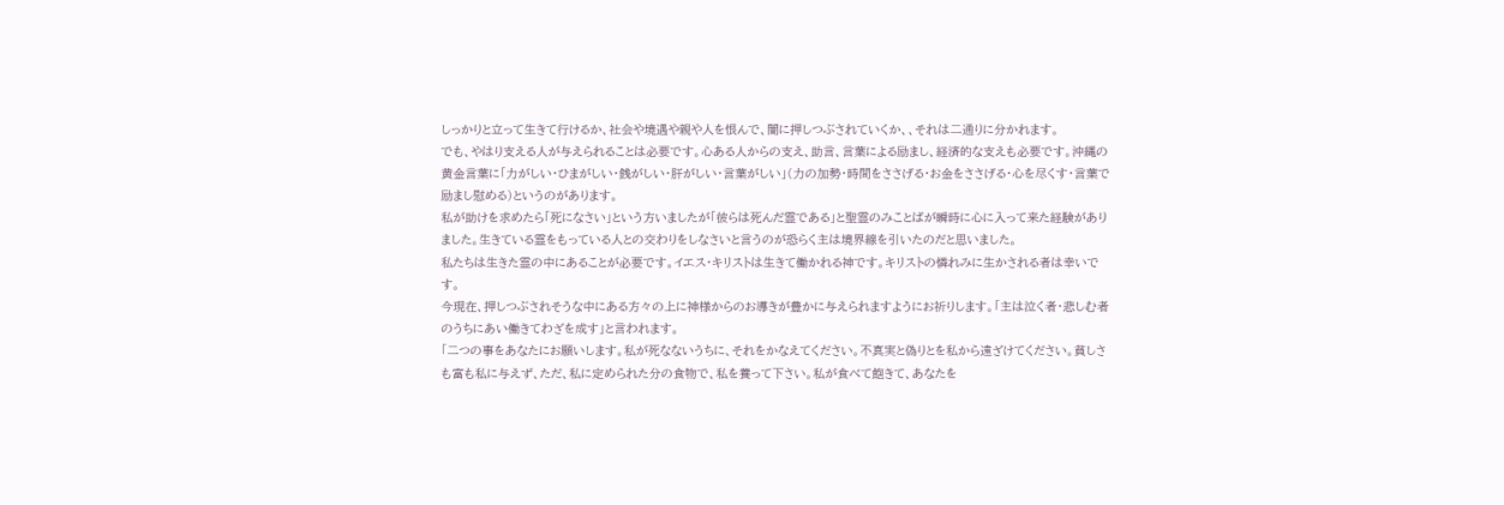しっかりと立って生きて行けるか、社会や境遇や親や人を恨んで、闇に押しつぶされていくか、、それは二通りに分かれます。
でも、やはり支える人が与えられることは必要です。心ある人からの支え、助言、言葉による励まし、経済的な支えも必要です。沖縄の黄金言葉に「力がしい・ひまがしい・銭がしい・肝がしい・言葉がしい」(力の加勢・時間をささげる・お金をささげる・心を尽くす・言葉で励まし慰める)というのがあります。
私が助けを求めたら「死になさい」という方いましたが「彼らは死んだ霊である」と聖霊のみことばが瞬時に心に入って来た経験がありました。生きている霊をもっている人との交わりをしなさいと言うのが恐らく主は境界線を引いたのだと思いました。
私たちは生きた霊の中にあることが必要です。イエス・キリストは生きて働かれる神です。キリストの憐れみに生かされる者は幸いです。
今現在、押しつぶされそうな中にある方々の上に神様からのお導きが豊かに与えられますようにお祈りします。「主は泣く者・悲しむ者のうちにあい働きてわざを成す」と言われます。
「二つの事をあなたにお願いします。私が死なないうちに、それをかなえてください。不真実と偽りとを私から遠ざけてください。貧しさも富も私に与えず、ただ、私に定められた分の食物で、私を養って下さい。私が食べて飽きて、あなたを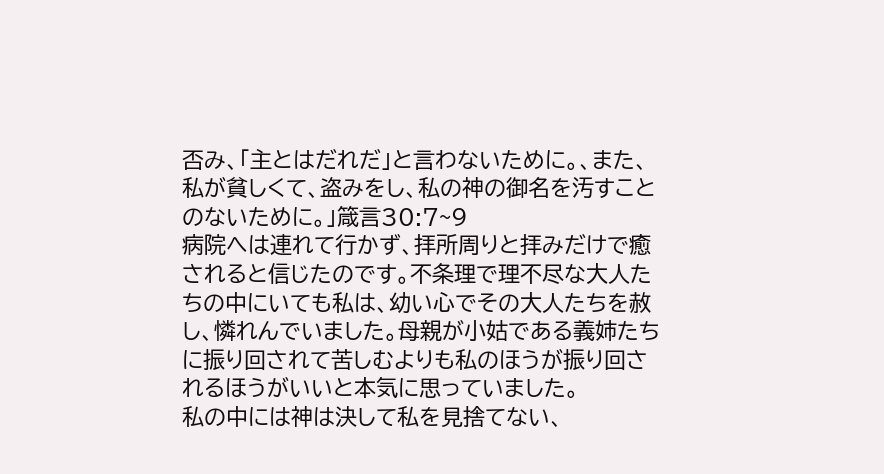否み、「主とはだれだ」と言わないために。、また、私が貧しくて、盗みをし、私の神の御名を汚すことのないために。」箴言30:7~9
病院へは連れて行かず、拝所周りと拝みだけで癒されると信じたのです。不条理で理不尽な大人たちの中にいても私は、幼い心でその大人たちを赦し、憐れんでいました。母親が小姑である義姉たちに振り回されて苦しむよりも私のほうが振り回されるほうがいいと本気に思っていました。
私の中には神は決して私を見捨てない、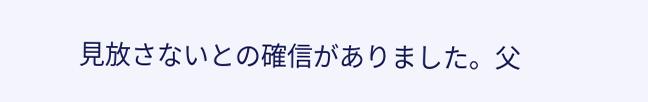見放さないとの確信がありました。父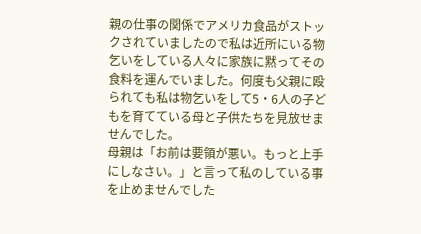親の仕事の関係でアメリカ食品がストックされていましたので私は近所にいる物乞いをしている人々に家族に黙ってその食料を運んでいました。何度も父親に殴られても私は物乞いをして5・6人の子どもを育てている母と子供たちを見放せませんでした。
母親は「お前は要領が悪い。もっと上手にしなさい。」と言って私のしている事を止めませんでした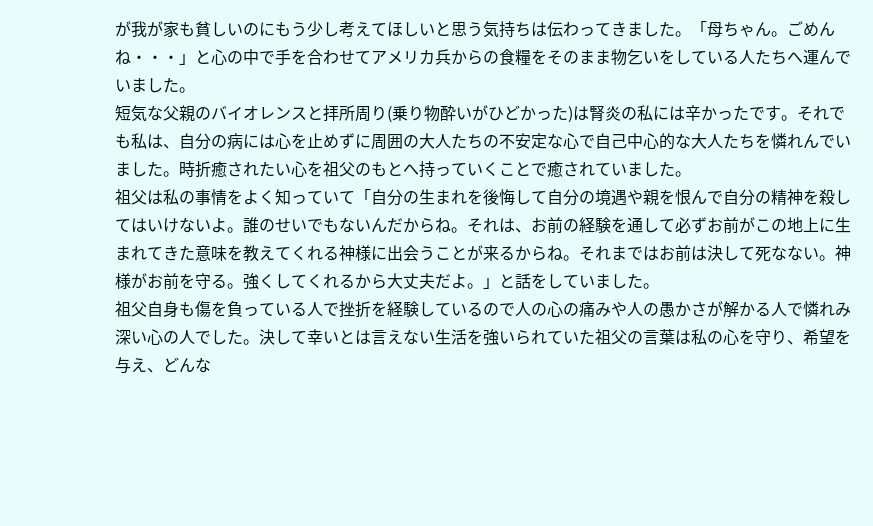が我が家も貧しいのにもう少し考えてほしいと思う気持ちは伝わってきました。「母ちゃん。ごめんね・・・」と心の中で手を合わせてアメリカ兵からの食糧をそのまま物乞いをしている人たちへ運んでいました。
短気な父親のバイオレンスと拝所周り(乗り物酔いがひどかった)は腎炎の私には辛かったです。それでも私は、自分の病には心を止めずに周囲の大人たちの不安定な心で自己中心的な大人たちを憐れんでいました。時折癒されたい心を祖父のもとへ持っていくことで癒されていました。
祖父は私の事情をよく知っていて「自分の生まれを後悔して自分の境遇や親を恨んで自分の精神を殺してはいけないよ。誰のせいでもないんだからね。それは、お前の経験を通して必ずお前がこの地上に生まれてきた意味を教えてくれる神様に出会うことが来るからね。それまではお前は決して死なない。神様がお前を守る。強くしてくれるから大丈夫だよ。」と話をしていました。
祖父自身も傷を負っている人で挫折を経験しているので人の心の痛みや人の愚かさが解かる人で憐れみ深い心の人でした。決して幸いとは言えない生活を強いられていた祖父の言葉は私の心を守り、希望を与え、どんな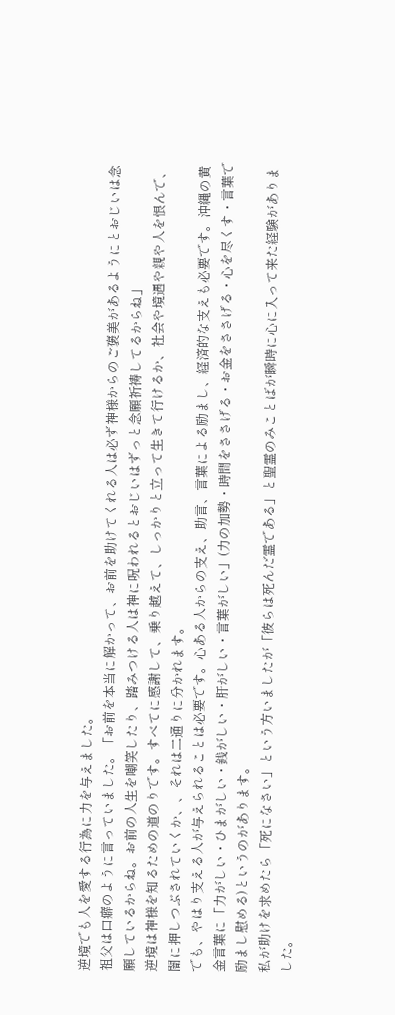逆境でも人を愛する行為に力を与えました。
祖父は口癖のように言っていました。「お前を本当に解かって、お前を助けてくれる人は必ず神様からのご褒美があるようにとおじいは念願しているからね。お前の人生を嘲笑したり、踏みつける人は神に呪われるとおじいはずっと念願祈祷してるからね」
逆境は神様を知るための道のりです。すべてに感謝して、乗り越えて、しっかりと立って生きて行けるか、社会や境遇や親や人を恨んで、闇に押しつぶされていくか、、それは二通りに分かれます。
でも、やはり支える人が与えられることは必要です。心ある人からの支え、助言、言葉による励まし、経済的な支えも必要です。沖縄の黄金言葉に「力がしい・ひまがしい・銭がしい・肝がしい・言葉がしい」(力の加勢・時間をささげる・お金をささげる・心を尽くす・言葉で励まし慰める)というのがあります。
私が助けを求めたら「死になさい」という方いましたが「彼らは死んだ霊である」と聖霊のみことばが瞬時に心に入って来た経験がありました。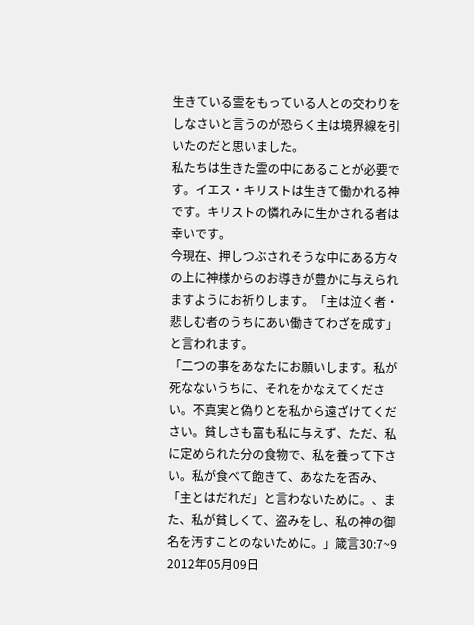生きている霊をもっている人との交わりをしなさいと言うのが恐らく主は境界線を引いたのだと思いました。
私たちは生きた霊の中にあることが必要です。イエス・キリストは生きて働かれる神です。キリストの憐れみに生かされる者は幸いです。
今現在、押しつぶされそうな中にある方々の上に神様からのお導きが豊かに与えられますようにお祈りします。「主は泣く者・悲しむ者のうちにあい働きてわざを成す」と言われます。
「二つの事をあなたにお願いします。私が死なないうちに、それをかなえてください。不真実と偽りとを私から遠ざけてください。貧しさも富も私に与えず、ただ、私に定められた分の食物で、私を養って下さい。私が食べて飽きて、あなたを否み、「主とはだれだ」と言わないために。、また、私が貧しくて、盗みをし、私の神の御名を汚すことのないために。」箴言30:7~9
2012年05月09日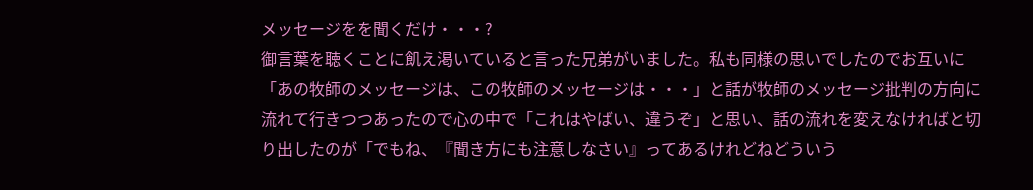メッセージをを聞くだけ・・・?
御言葉を聴くことに飢え渇いていると言った兄弟がいました。私も同様の思いでしたのでお互いに「あの牧師のメッセージは、この牧師のメッセージは・・・」と話が牧師のメッセージ批判の方向に流れて行きつつあったので心の中で「これはやばい、違うぞ」と思い、話の流れを変えなければと切り出したのが「でもね、『聞き方にも注意しなさい』ってあるけれどねどういう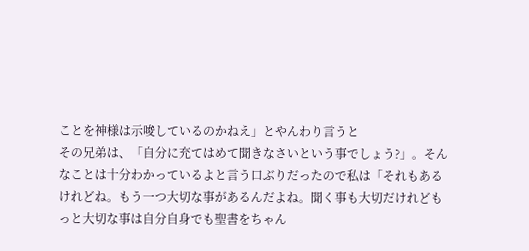ことを神様は示唆しているのかねえ」とやんわり言うと
その兄弟は、「自分に充てはめて聞きなさいという事でしょう?」。そんなことは十分わかっているよと言う口ぶりだったので私は「それもあるけれどね。もう一つ大切な事があるんだよね。聞く事も大切だけれどもっと大切な事は自分自身でも聖書をちゃん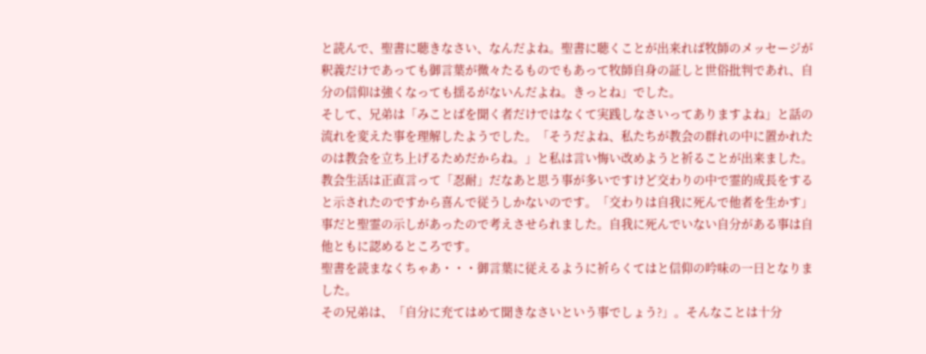と読んで、聖書に聴きなさい、なんだよね。聖書に聴くことが出来れば牧師のメッセージが釈義だけであっても御言葉が微々たるものでもあって牧師自身の証しと世俗批判であれ、自分の信仰は強くなっても揺るがないんだよね。きっとね」でした。
そして、兄弟は「みことばを聞く者だけではなくて実践しなさいってありますよね」と話の流れを変えた事を理解したようでした。「そうだよね、私たちが教会の群れの中に置かれたのは教会を立ち上げるためだからね。」と私は言い悔い改めようと祈ることが出来ました。
教会生活は正直言って「忍耐」だなあと思う事が多いですけど交わりの中で霊的成長をすると示されたのですから喜んで従うしかないのです。「交わりは自我に死んで他者を生かす」事だと聖霊の示しがあったので考えさせられました。自我に死んでいない自分がある事は自他ともに認めるところです。
聖書を読まなくちゃあ・・・御言葉に従えるように祈らくてはと信仰の吟味の一日となりました。
その兄弟は、「自分に充てはめて聞きなさいという事でしょう?」。そんなことは十分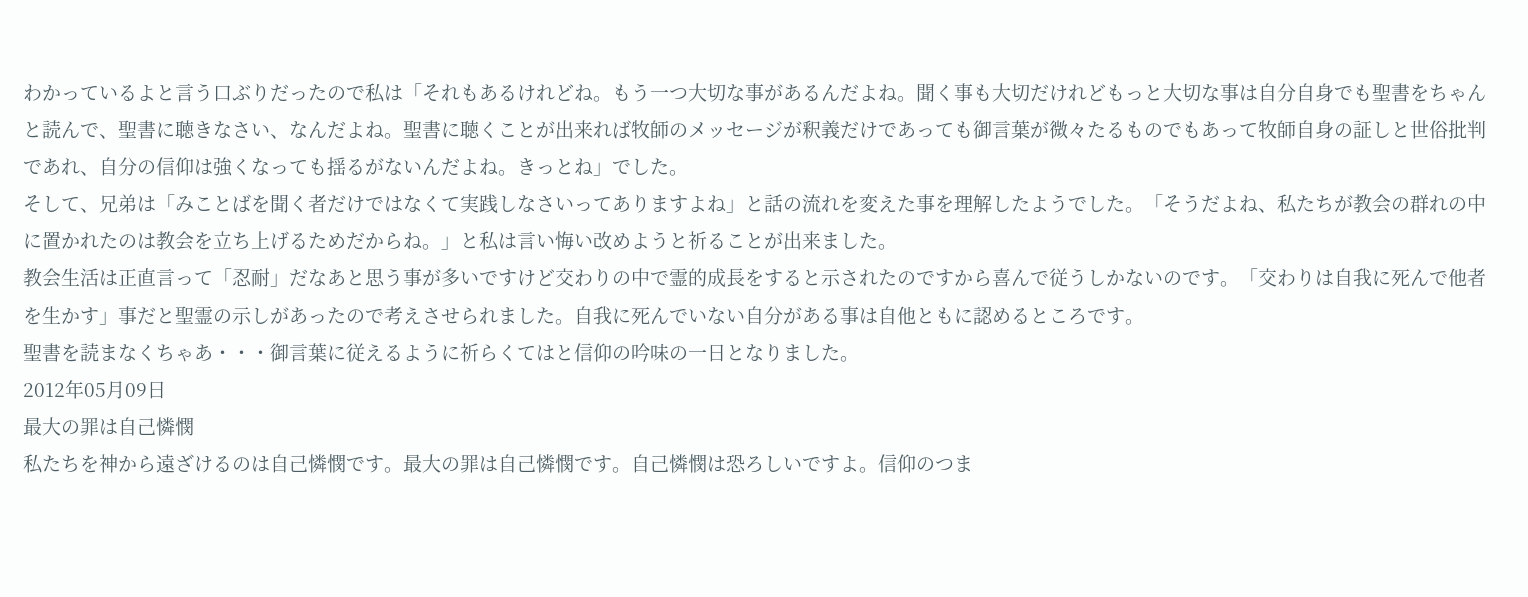わかっているよと言う口ぶりだったので私は「それもあるけれどね。もう一つ大切な事があるんだよね。聞く事も大切だけれどもっと大切な事は自分自身でも聖書をちゃんと読んで、聖書に聴きなさい、なんだよね。聖書に聴くことが出来れば牧師のメッセージが釈義だけであっても御言葉が微々たるものでもあって牧師自身の証しと世俗批判であれ、自分の信仰は強くなっても揺るがないんだよね。きっとね」でした。
そして、兄弟は「みことばを聞く者だけではなくて実践しなさいってありますよね」と話の流れを変えた事を理解したようでした。「そうだよね、私たちが教会の群れの中に置かれたのは教会を立ち上げるためだからね。」と私は言い悔い改めようと祈ることが出来ました。
教会生活は正直言って「忍耐」だなあと思う事が多いですけど交わりの中で霊的成長をすると示されたのですから喜んで従うしかないのです。「交わりは自我に死んで他者を生かす」事だと聖霊の示しがあったので考えさせられました。自我に死んでいない自分がある事は自他ともに認めるところです。
聖書を読まなくちゃあ・・・御言葉に従えるように祈らくてはと信仰の吟味の一日となりました。
2012年05月09日
最大の罪は自己憐憫
私たちを神から遠ざけるのは自己憐憫です。最大の罪は自己憐憫です。自己憐憫は恐ろしいですよ。信仰のつま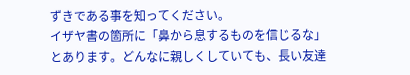ずきである事を知ってください。
イザヤ書の箇所に「鼻から息するものを信じるな」とあります。どんなに親しくしていても、長い友達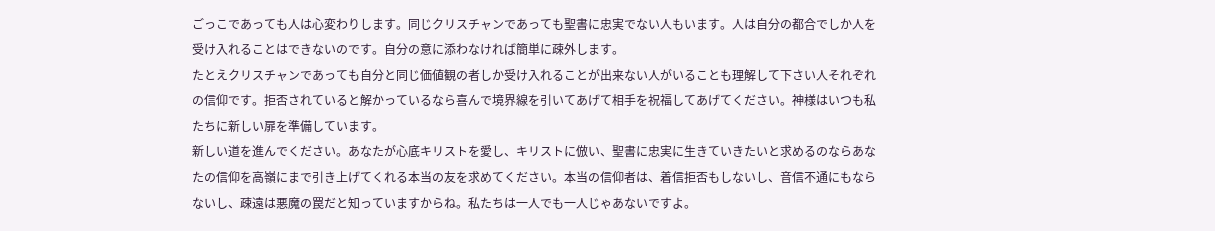ごっこであっても人は心変わりします。同じクリスチャンであっても聖書に忠実でない人もいます。人は自分の都合でしか人を受け入れることはできないのです。自分の意に添わなければ簡単に疎外します。
たとえクリスチャンであっても自分と同じ価値観の者しか受け入れることが出来ない人がいることも理解して下さい人それぞれの信仰です。拒否されていると解かっているなら喜んで境界線を引いてあげて相手を祝福してあげてください。神様はいつも私たちに新しい扉を準備しています。
新しい道を進んでください。あなたが心底キリストを愛し、キリストに倣い、聖書に忠実に生きていきたいと求めるのならあなたの信仰を高嶺にまで引き上げてくれる本当の友を求めてください。本当の信仰者は、着信拒否もしないし、音信不通にもならないし、疎遠は悪魔の罠だと知っていますからね。私たちは一人でも一人じゃあないですよ。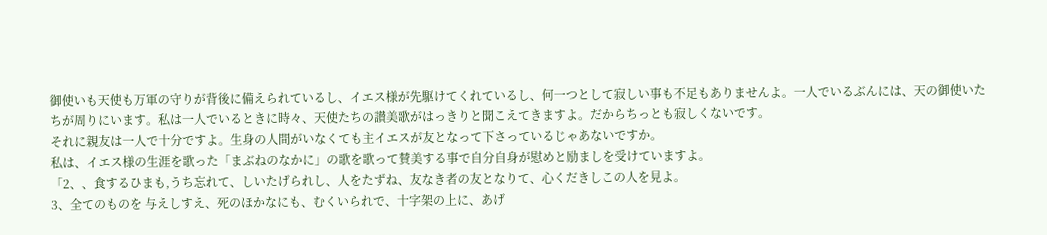御使いも天使も万軍の守りが背後に備えられているし、イエス様が先駆けてくれているし、何一つとして寂しい事も不足もありませんよ。一人でいるぶんには、天の御使いたちが周りにいます。私は一人でいるときに時々、天使たちの讃美歌がはっきりと聞こえてきますよ。だからちっとも寂しくないです。
それに親友は一人で十分ですよ。生身の人間がいなくても主イエスが友となって下さっているじゃあないですか。
私は、イエス様の生涯を歌った「まぶねのなかに」の歌を歌って賛美する事で自分自身が慰めと励ましを受けていますよ。
「2、、食するひまも,うち忘れて、しいたげられし、人をたずね、友なき者の友となりて、心くだきしこの人を見よ。
3、全てのものを 与えしすえ、死のほかなにも、むくいられで、十字架の上に、あげ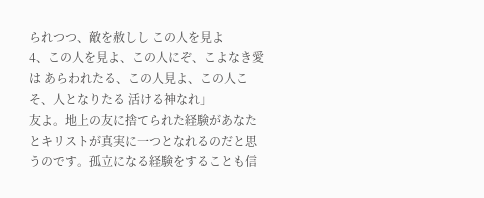られつつ、敵を赦しし この人を見よ
4、この人を見よ、この人にぞ、こよなき愛は あらわれたる、この人見よ、この人こそ、人となりたる 活ける神なれ」
友よ。地上の友に捨てられた経験があなたとキリストが真実に一つとなれるのだと思うのです。孤立になる経験をすることも信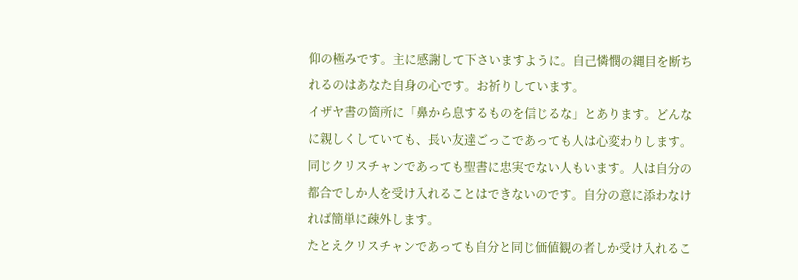仰の極みです。主に感謝して下さいますように。自己憐憫の縄目を断ちれるのはあなた自身の心です。お祈りしています。
イザヤ書の箇所に「鼻から息するものを信じるな」とあります。どんなに親しくしていても、長い友達ごっこであっても人は心変わりします。同じクリスチャンであっても聖書に忠実でない人もいます。人は自分の都合でしか人を受け入れることはできないのです。自分の意に添わなければ簡単に疎外します。
たとえクリスチャンであっても自分と同じ価値観の者しか受け入れるこ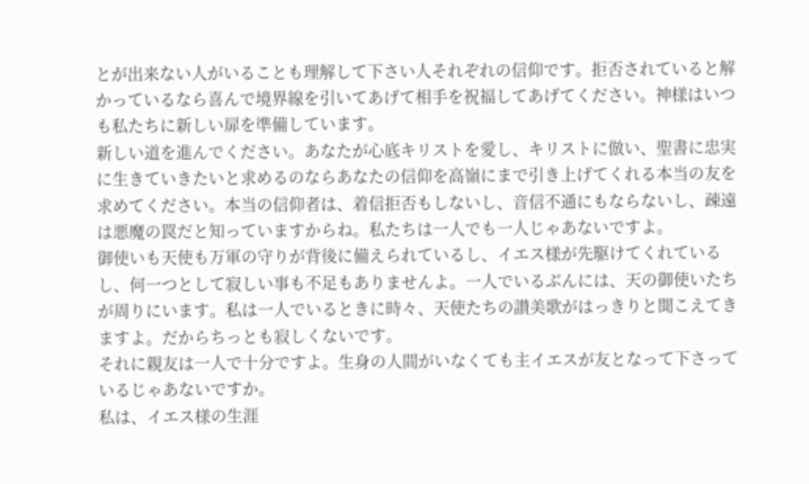とが出来ない人がいることも理解して下さい人それぞれの信仰です。拒否されていると解かっているなら喜んで境界線を引いてあげて相手を祝福してあげてください。神様はいつも私たちに新しい扉を準備しています。
新しい道を進んでください。あなたが心底キリストを愛し、キリストに倣い、聖書に忠実に生きていきたいと求めるのならあなたの信仰を高嶺にまで引き上げてくれる本当の友を求めてください。本当の信仰者は、着信拒否もしないし、音信不通にもならないし、疎遠は悪魔の罠だと知っていますからね。私たちは一人でも一人じゃあないですよ。
御使いも天使も万軍の守りが背後に備えられているし、イエス様が先駆けてくれているし、何一つとして寂しい事も不足もありませんよ。一人でいるぶんには、天の御使いたちが周りにいます。私は一人でいるときに時々、天使たちの讃美歌がはっきりと聞こえてきますよ。だからちっとも寂しくないです。
それに親友は一人で十分ですよ。生身の人間がいなくても主イエスが友となって下さっているじゃあないですか。
私は、イエス様の生涯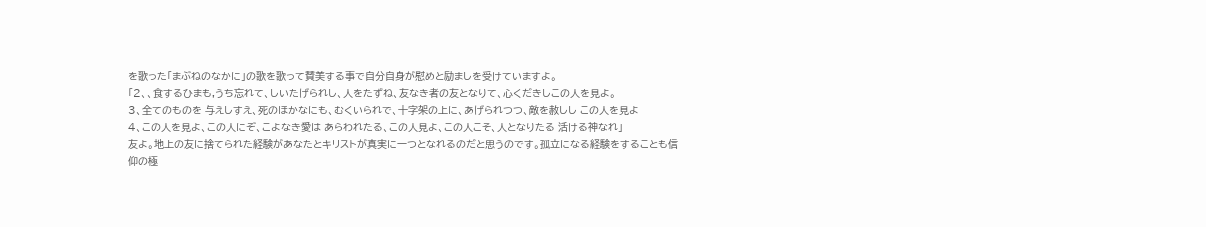を歌った「まぶねのなかに」の歌を歌って賛美する事で自分自身が慰めと励ましを受けていますよ。
「2、、食するひまも,うち忘れて、しいたげられし、人をたずね、友なき者の友となりて、心くだきしこの人を見よ。
3、全てのものを 与えしすえ、死のほかなにも、むくいられで、十字架の上に、あげられつつ、敵を赦しし この人を見よ
4、この人を見よ、この人にぞ、こよなき愛は あらわれたる、この人見よ、この人こそ、人となりたる 活ける神なれ」
友よ。地上の友に捨てられた経験があなたとキリストが真実に一つとなれるのだと思うのです。孤立になる経験をすることも信仰の極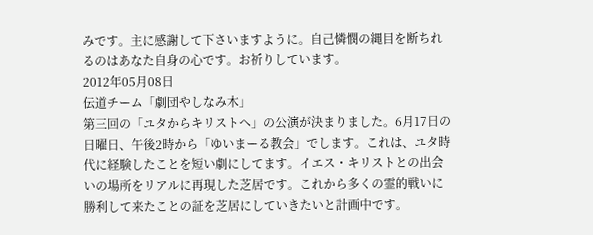みです。主に感謝して下さいますように。自己憐憫の縄目を断ちれるのはあなた自身の心です。お祈りしています。
2012年05月08日
伝道チーム「劇団やしなみ木」
第三回の「ユタからキリストへ」の公演が決まりました。6月17日の日曜日、午後2時から「ゆいまーる教会」でします。これは、ユタ時代に経験したことを短い劇にしてます。イエス・キリストとの出会いの場所をリアルに再現した芝居です。これから多くの霊的戦いに勝利して来たことの証を芝居にしていきたいと計画中です。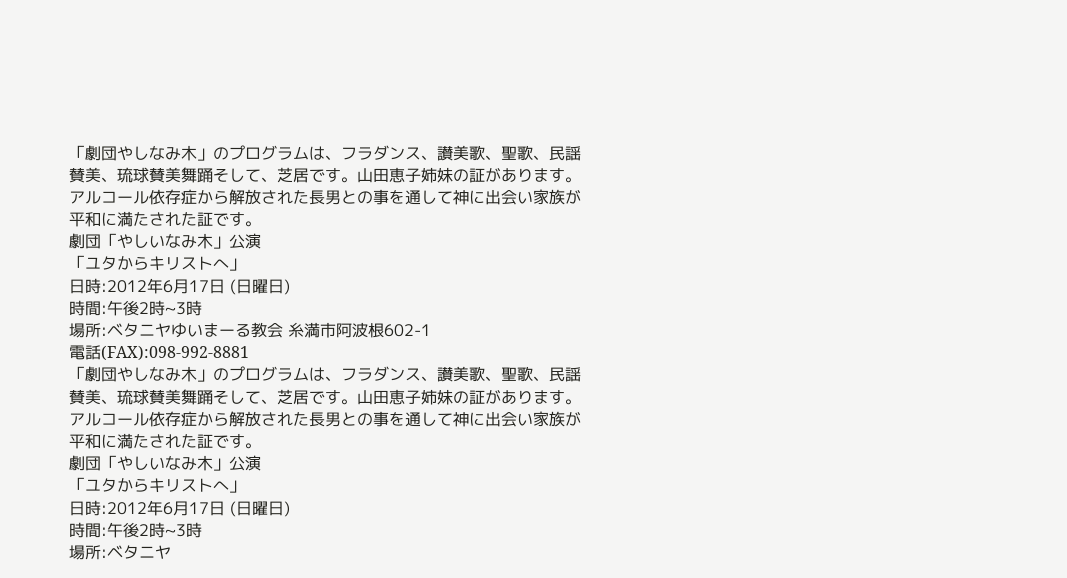「劇団やしなみ木」のプログラムは、フラダンス、讃美歌、聖歌、民謡賛美、琉球賛美舞踊そして、芝居です。山田恵子姉妹の証があります。アルコール依存症から解放された長男との事を通して神に出会い家族が平和に満たされた証です。
劇団「やしいなみ木」公演
「ユタからキリストへ」
日時:2012年6月17日 (日曜日)
時間:午後2時~3時
場所:ベタニヤゆいまーる教会 糸満市阿波根602-1
電話(FAX):098-992-8881
「劇団やしなみ木」のプログラムは、フラダンス、讃美歌、聖歌、民謡賛美、琉球賛美舞踊そして、芝居です。山田恵子姉妹の証があります。アルコール依存症から解放された長男との事を通して神に出会い家族が平和に満たされた証です。
劇団「やしいなみ木」公演
「ユタからキリストへ」
日時:2012年6月17日 (日曜日)
時間:午後2時~3時
場所:ベタニヤ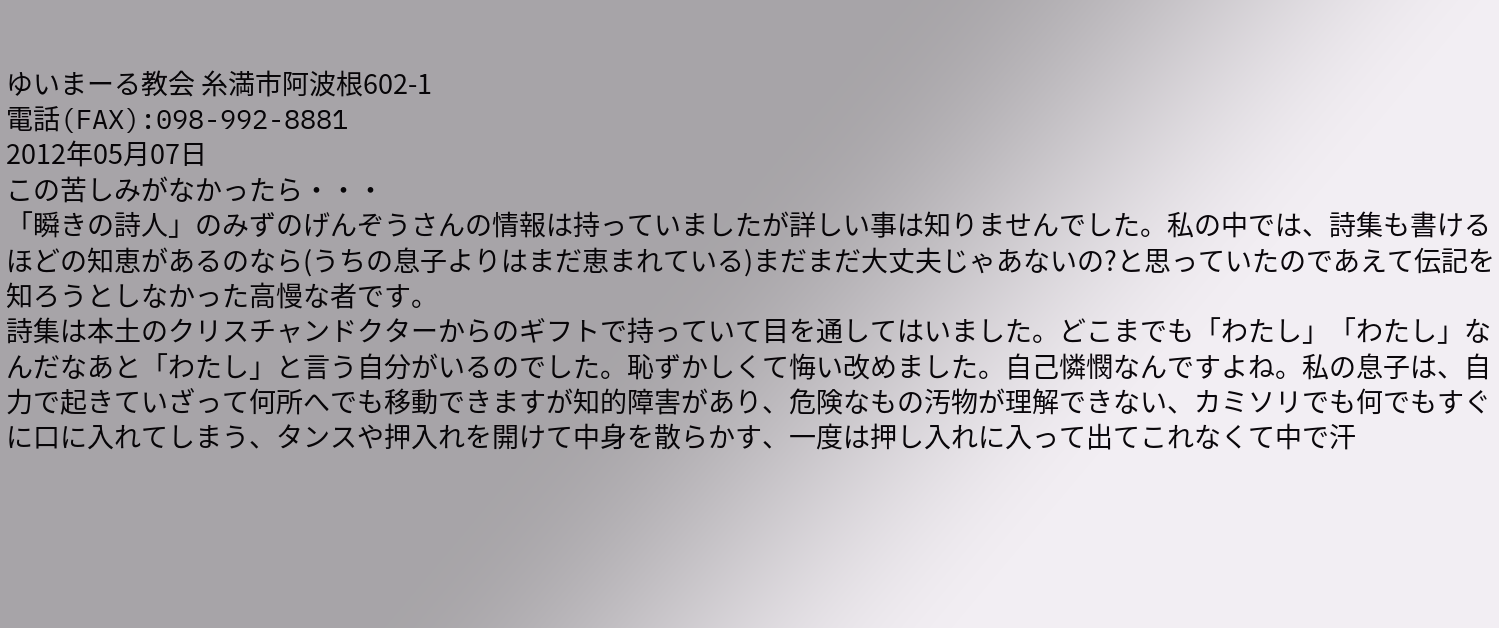ゆいまーる教会 糸満市阿波根602-1
電話(FAX):098-992-8881
2012年05月07日
この苦しみがなかったら・・・
「瞬きの詩人」のみずのげんぞうさんの情報は持っていましたが詳しい事は知りませんでした。私の中では、詩集も書けるほどの知恵があるのなら(うちの息子よりはまだ恵まれている)まだまだ大丈夫じゃあないの?と思っていたのであえて伝記を知ろうとしなかった高慢な者です。
詩集は本土のクリスチャンドクターからのギフトで持っていて目を通してはいました。どこまでも「わたし」「わたし」なんだなあと「わたし」と言う自分がいるのでした。恥ずかしくて悔い改めました。自己憐憫なんですよね。私の息子は、自力で起きていざって何所へでも移動できますが知的障害があり、危険なもの汚物が理解できない、カミソリでも何でもすぐに口に入れてしまう、タンスや押入れを開けて中身を散らかす、一度は押し入れに入って出てこれなくて中で汗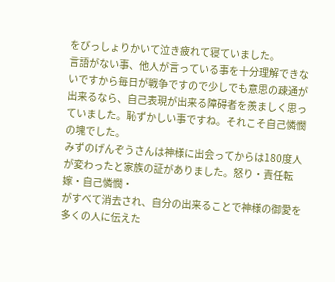をびっしょりかいて泣き疲れて寝ていました。
言語がない事、他人が言っている事を十分理解できないですから毎日が戦争ですので少しでも意思の疎通が出来るなら、自己表現が出来る障碍者を羨ましく思っていました。恥ずかしい事ですね。それこそ自己憐憫の塊でした。
みずのげんぞうさんは神様に出会ってからは180度人が変わったと家族の証がありました。怒り・責任転嫁・自己憐憫・
がすべて消去され、自分の出来ることで神様の御愛を多くの人に伝えた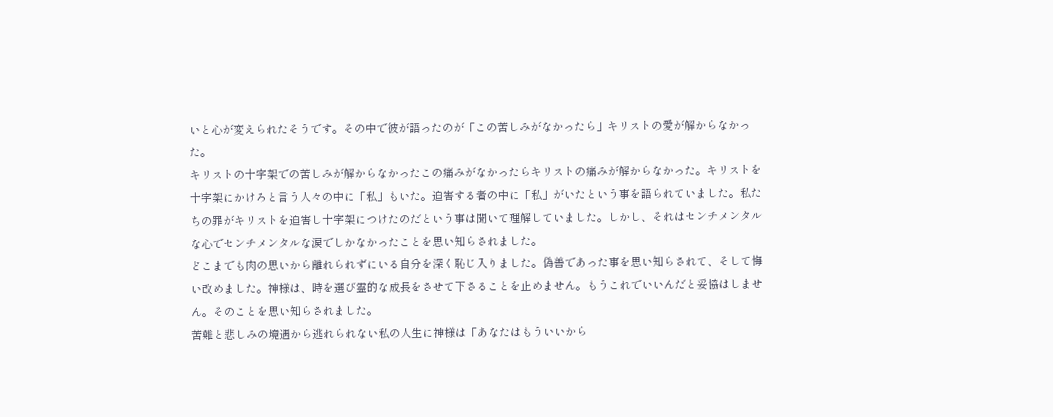いと心が変えられたそうです。その中で彼が語ったのが「この苦しみがなかったら」キリストの愛が解からなかった。
キリストの十字架での苦しみが解からなかったこの痛みがなかったらキリストの痛みが解からなかった。キリストを十字架にかけろと言う人々の中に「私」もいた。迫害する者の中に「私」がいたという事を語られていました。私たちの罪がキリストを迫害し十字架につけたのだという事は聞いて理解していました。しかし、それはセンチメンタルな心でセンチメンタルな涙でしかなかったことを思い知らされました。
どこまでも肉の思いから離れられずにいる自分を深く恥じ入りました。偽善であった事を思い知らされて、そして悔い改めました。神様は、時を選び霊的な成長をさせて下さることを止めません。もうこれでいいんだと妥協はしません。そのことを思い知らされました。
苦難と悲しみの境遇から逃れられない私の人生に神様は「あなたはもういいから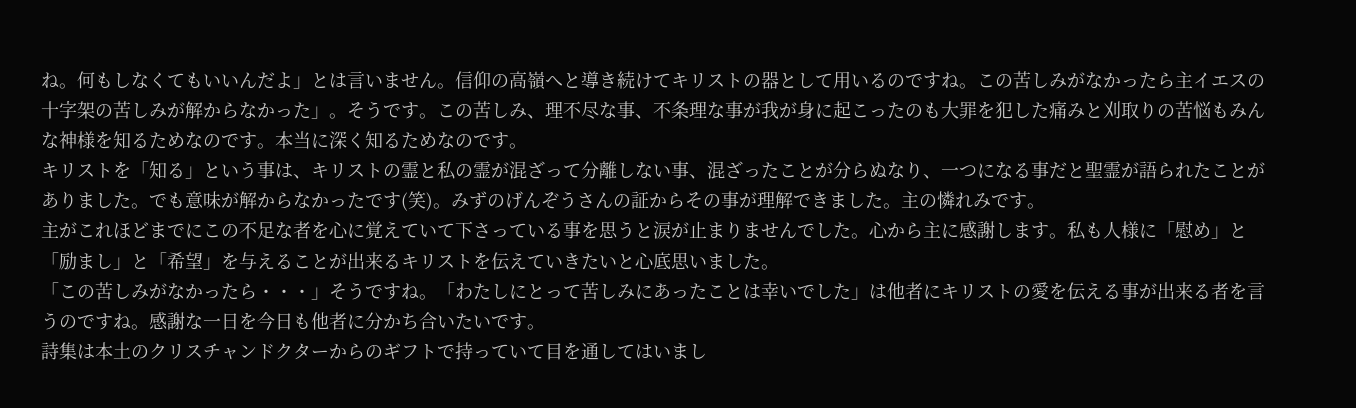ね。何もしなくてもいいんだよ」とは言いません。信仰の高嶺へと導き続けてキリストの器として用いるのですね。この苦しみがなかったら主イエスの十字架の苦しみが解からなかった」。そうです。この苦しみ、理不尽な事、不条理な事が我が身に起こったのも大罪を犯した痛みと刈取りの苦悩もみんな神様を知るためなのです。本当に深く知るためなのです。
キリストを「知る」という事は、キリストの霊と私の霊が混ざって分離しない事、混ざったことが分らぬなり、一つになる事だと聖霊が語られたことがありました。でも意味が解からなかったです(笑)。みずのげんぞうさんの証からその事が理解できました。主の憐れみです。
主がこれほどまでにこの不足な者を心に覚えていて下さっている事を思うと涙が止まりませんでした。心から主に感謝します。私も人様に「慰め」と「励まし」と「希望」を与えることが出来るキリストを伝えていきたいと心底思いました。
「この苦しみがなかったら・・・」そうですね。「わたしにとって苦しみにあったことは幸いでした」は他者にキリストの愛を伝える事が出来る者を言うのですね。感謝な一日を今日も他者に分かち合いたいです。
詩集は本土のクリスチャンドクターからのギフトで持っていて目を通してはいまし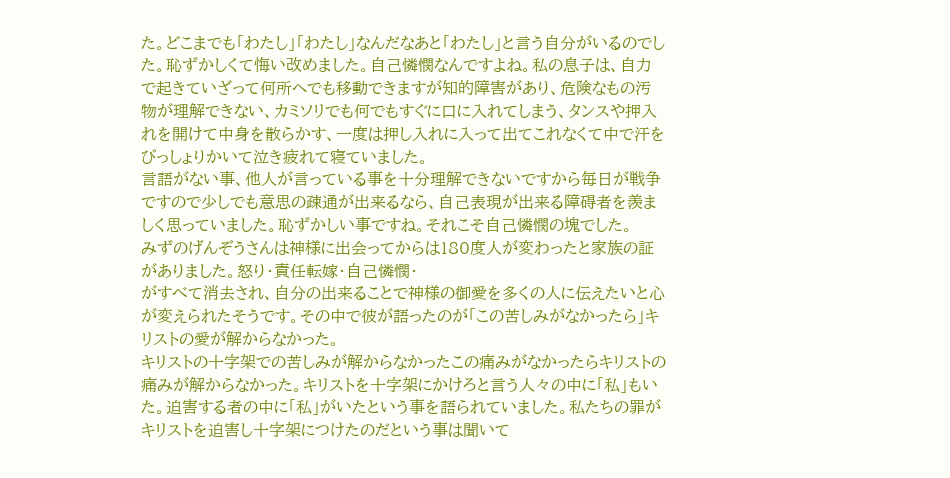た。どこまでも「わたし」「わたし」なんだなあと「わたし」と言う自分がいるのでした。恥ずかしくて悔い改めました。自己憐憫なんですよね。私の息子は、自力で起きていざって何所へでも移動できますが知的障害があり、危険なもの汚物が理解できない、カミソリでも何でもすぐに口に入れてしまう、タンスや押入れを開けて中身を散らかす、一度は押し入れに入って出てこれなくて中で汗をびっしょりかいて泣き疲れて寝ていました。
言語がない事、他人が言っている事を十分理解できないですから毎日が戦争ですので少しでも意思の疎通が出来るなら、自己表現が出来る障碍者を羨ましく思っていました。恥ずかしい事ですね。それこそ自己憐憫の塊でした。
みずのげんぞうさんは神様に出会ってからは180度人が変わったと家族の証がありました。怒り・責任転嫁・自己憐憫・
がすべて消去され、自分の出来ることで神様の御愛を多くの人に伝えたいと心が変えられたそうです。その中で彼が語ったのが「この苦しみがなかったら」キリストの愛が解からなかった。
キリストの十字架での苦しみが解からなかったこの痛みがなかったらキリストの痛みが解からなかった。キリストを十字架にかけろと言う人々の中に「私」もいた。迫害する者の中に「私」がいたという事を語られていました。私たちの罪がキリストを迫害し十字架につけたのだという事は聞いて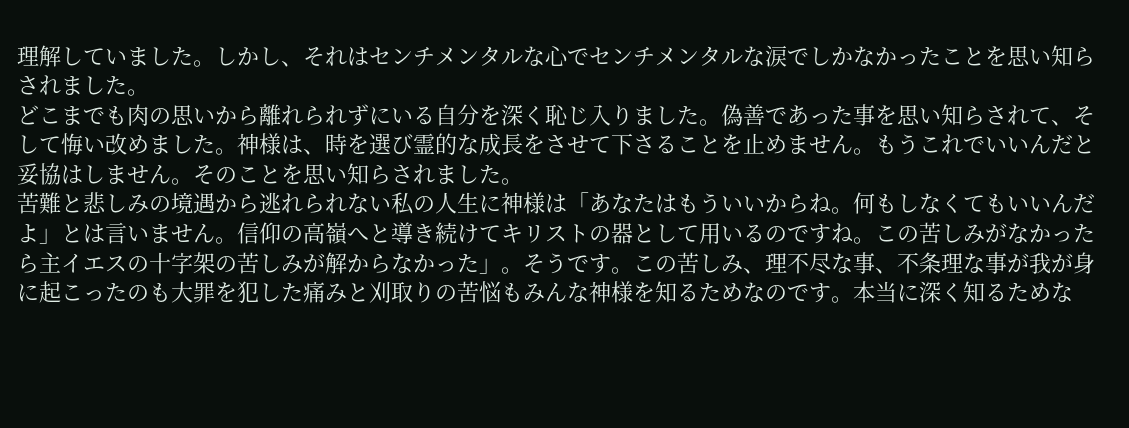理解していました。しかし、それはセンチメンタルな心でセンチメンタルな涙でしかなかったことを思い知らされました。
どこまでも肉の思いから離れられずにいる自分を深く恥じ入りました。偽善であった事を思い知らされて、そして悔い改めました。神様は、時を選び霊的な成長をさせて下さることを止めません。もうこれでいいんだと妥協はしません。そのことを思い知らされました。
苦難と悲しみの境遇から逃れられない私の人生に神様は「あなたはもういいからね。何もしなくてもいいんだよ」とは言いません。信仰の高嶺へと導き続けてキリストの器として用いるのですね。この苦しみがなかったら主イエスの十字架の苦しみが解からなかった」。そうです。この苦しみ、理不尽な事、不条理な事が我が身に起こったのも大罪を犯した痛みと刈取りの苦悩もみんな神様を知るためなのです。本当に深く知るためな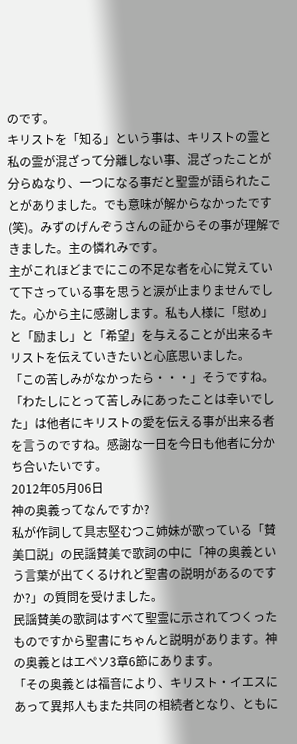のです。
キリストを「知る」という事は、キリストの霊と私の霊が混ざって分離しない事、混ざったことが分らぬなり、一つになる事だと聖霊が語られたことがありました。でも意味が解からなかったです(笑)。みずのげんぞうさんの証からその事が理解できました。主の憐れみです。
主がこれほどまでにこの不足な者を心に覚えていて下さっている事を思うと涙が止まりませんでした。心から主に感謝します。私も人様に「慰め」と「励まし」と「希望」を与えることが出来るキリストを伝えていきたいと心底思いました。
「この苦しみがなかったら・・・」そうですね。「わたしにとって苦しみにあったことは幸いでした」は他者にキリストの愛を伝える事が出来る者を言うのですね。感謝な一日を今日も他者に分かち合いたいです。
2012年05月06日
神の奥義ってなんですか?
私が作詞して具志堅むつこ姉妹が歌っている「賛美口説」の民謡賛美で歌詞の中に「神の奥義という言葉が出てくるけれど聖書の説明があるのですか?」の質問を受けました。
民謡賛美の歌詞はすべて聖霊に示されてつくったものですから聖書にちゃんと説明があります。神の奥義とはエペソ3章6節にあります。
「その奥義とは福音により、キリスト・イエスにあって異邦人もまた共同の相続者となり、ともに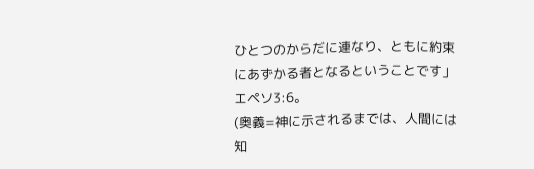ひとつのからだに連なり、ともに約束にあずかる者となるということです」エペソ3:6。
(奥義=神に示されるまでは、人間には知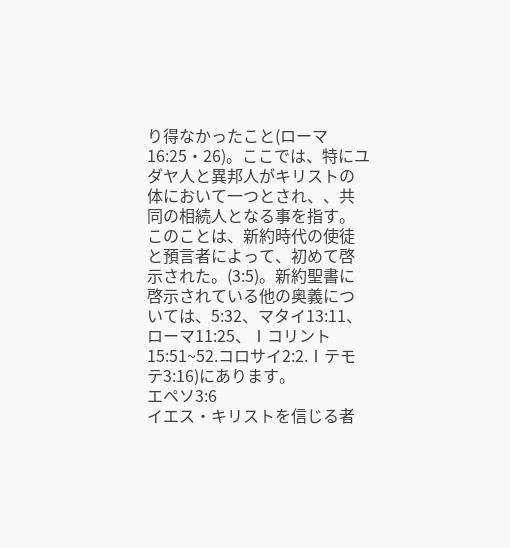り得なかったこと(ローマ16:25・26)。ここでは、特にユダヤ人と異邦人がキリストの体において一つとされ、、共同の相続人となる事を指す。このことは、新約時代の使徒と預言者によって、初めて啓示された。(3:5)。新約聖書に啓示されている他の奥義については、5:32、マタイ13:11、ローマ11:25、Ⅰコリント15:51~52.コロサイ2:2.Ⅰテモテ3:16)にあります。
エペソ3:6
イエス・キリストを信じる者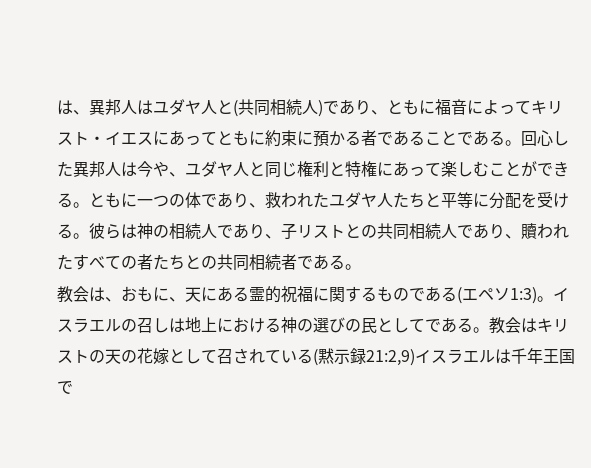は、異邦人はユダヤ人と(共同相続人)であり、ともに福音によってキリスト・イエスにあってともに約束に預かる者であることである。回心した異邦人は今や、ユダヤ人と同じ権利と特権にあって楽しむことができる。ともに一つの体であり、救われたユダヤ人たちと平等に分配を受ける。彼らは神の相続人であり、子リストとの共同相続人であり、贖われたすべての者たちとの共同相続者である。
教会は、おもに、天にある霊的祝福に関するものである(エペソ1:3)。イスラエルの召しは地上における神の選びの民としてである。教会はキリストの天の花嫁として召されている(黙示録21:2,9)イスラエルは千年王国で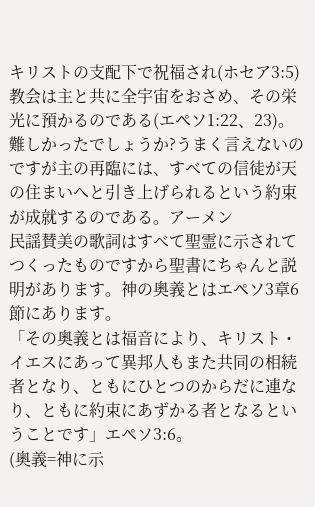キリストの支配下で祝福され(ホセア3:5)教会は主と共に全宇宙をおさめ、その栄光に預かるのである(エペソ1:22、23)。
難しかったでしょうか?うまく言えないのですが主の再臨には、すべての信徒が天の住まいへと引き上げられるという約束が成就するのである。アーメン
民謡賛美の歌詞はすべて聖霊に示されてつくったものですから聖書にちゃんと説明があります。神の奥義とはエペソ3章6節にあります。
「その奥義とは福音により、キリスト・イエスにあって異邦人もまた共同の相続者となり、ともにひとつのからだに連なり、ともに約束にあずかる者となるということです」エペソ3:6。
(奥義=神に示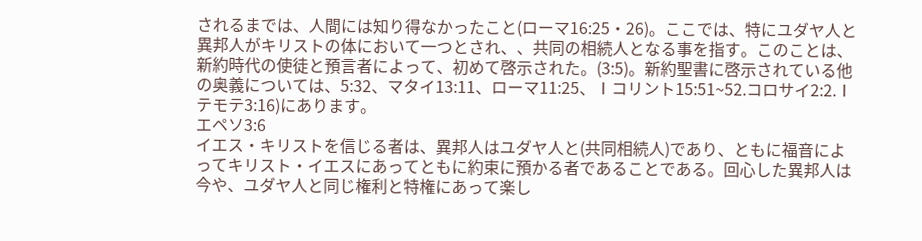されるまでは、人間には知り得なかったこと(ローマ16:25・26)。ここでは、特にユダヤ人と異邦人がキリストの体において一つとされ、、共同の相続人となる事を指す。このことは、新約時代の使徒と預言者によって、初めて啓示された。(3:5)。新約聖書に啓示されている他の奥義については、5:32、マタイ13:11、ローマ11:25、Ⅰコリント15:51~52.コロサイ2:2.Ⅰテモテ3:16)にあります。
エペソ3:6
イエス・キリストを信じる者は、異邦人はユダヤ人と(共同相続人)であり、ともに福音によってキリスト・イエスにあってともに約束に預かる者であることである。回心した異邦人は今や、ユダヤ人と同じ権利と特権にあって楽し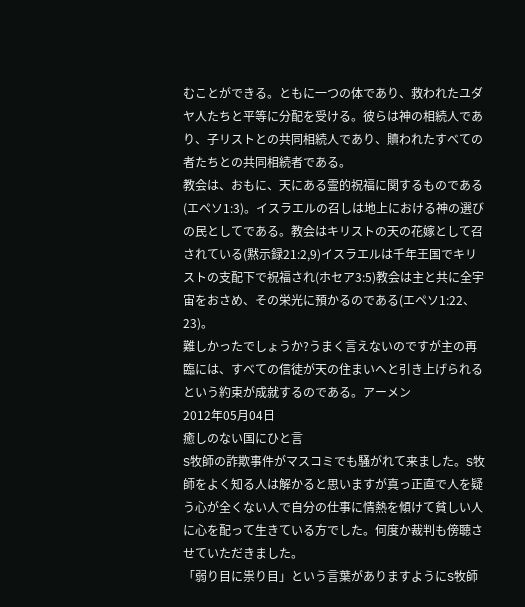むことができる。ともに一つの体であり、救われたユダヤ人たちと平等に分配を受ける。彼らは神の相続人であり、子リストとの共同相続人であり、贖われたすべての者たちとの共同相続者である。
教会は、おもに、天にある霊的祝福に関するものである(エペソ1:3)。イスラエルの召しは地上における神の選びの民としてである。教会はキリストの天の花嫁として召されている(黙示録21:2,9)イスラエルは千年王国でキリストの支配下で祝福され(ホセア3:5)教会は主と共に全宇宙をおさめ、その栄光に預かるのである(エペソ1:22、23)。
難しかったでしょうか?うまく言えないのですが主の再臨には、すべての信徒が天の住まいへと引き上げられるという約束が成就するのである。アーメン
2012年05月04日
癒しのない国にひと言
S牧師の詐欺事件がマスコミでも騒がれて来ました。S牧師をよく知る人は解かると思いますが真っ正直で人を疑う心が全くない人で自分の仕事に情熱を傾けて貧しい人に心を配って生きている方でした。何度か裁判も傍聴させていただきました。
「弱り目に祟り目」という言葉がありますようにS牧師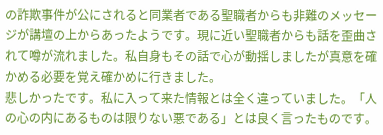の詐欺事件が公にされると同業者である聖職者からも非難のメッセージが講壇の上からあったようです。現に近い聖職者からも話を歪曲されて噂が流れました。私自身もその話で心が動揺しましたが真意を確かめる必要を覚え確かめに行きました。
悲しかったです。私に入って来た情報とは全く違っていました。「人の心の内にあるものは限りない悪である」とは良く言ったものです。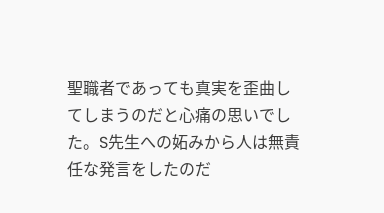聖職者であっても真実を歪曲してしまうのだと心痛の思いでした。S先生への妬みから人は無責任な発言をしたのだ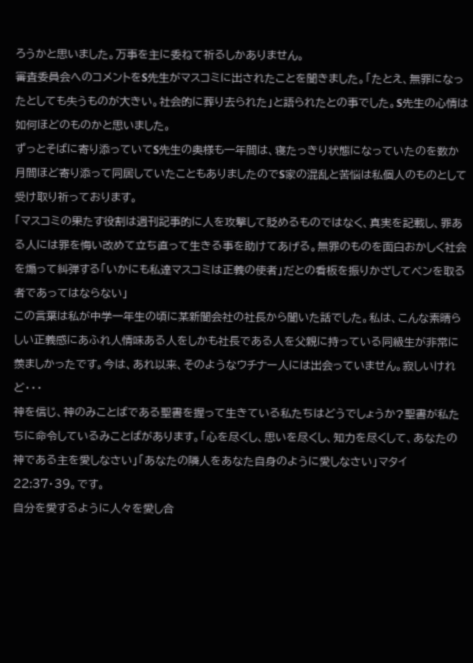ろうかと思いました。万事を主に委ねて祈るしかありません。
審査委員会へのコメントをS先生がマスコミに出されたことを聞きました。「たとえ、無罪になったとしても失うものが大きい。社会的に葬り去られた」と語られたとの事でした。S先生の心情は如何ほどのものかと思いました。
ずっとそばに寄り添っていてS先生の奥様も一年間は、寝たっきり状態になっていたのを数か月間ほど寄り添って同居していたこともありましたのでS家の混乱と苦悩は私個人のものとして受け取り祈っております。
「マスコミの果たす役割は週刊記事的に人を攻撃して貶めるものではなく、真実を記載し、罪ある人には罪を悔い改めて立ち直って生きる事を助けてあげる。無罪のものを面白おかしく社会を煽って糾弾する「いかにも私達マスコミは正義の使者」だとの看板を振りかざしてペンを取る者であってはならない」
この言葉は私が中学一年生の頃に某新聞会社の社長から聞いた話でした。私は、こんな素晴らしい正義感にあふれ人情味ある人をしかも社長である人を父親に持っている同級生が非常に羨ましかったです。今は、あれ以来、そのようなウチナー人には出会っていません。寂しいけれど・・・
神を信じ、神のみことばである聖書を握って生きている私たちはどうでしょうか?聖書が私たちに命令しているみことばがあります。「心を尽くし、思いを尽くし、知力を尽くして、あなたの神である主を愛しなさい」「あなたの隣人をあなた自身のように愛しなさい」マタイ22:37・39。です。
自分を愛するように人々を愛し合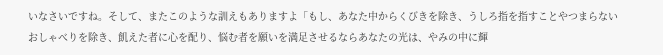いなさいですね。そして、またこのような訓えもありますよ「もし、あなた中からくびきを除き、うしろ指を指すことやつまらないおしゃべりを除き、飢えた者に心を配り、悩む者を願いを満足させるならあなたの光は、やみの中に輝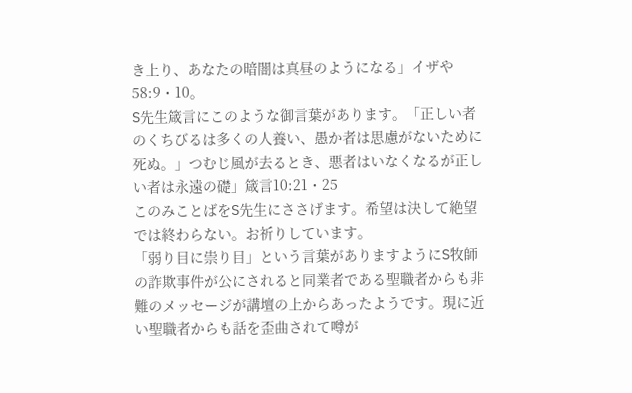き上り、あなたの暗闇は真昼のようになる」イザや58:9・10。
S先生箴言にこのような御言葉があります。「正しい者のくちびるは多くの人養い、愚か者は思慮がないために死ぬ。」つむじ風が去るとき、悪者はいなくなるが正しい者は永遠の礎」箴言10:21・25
このみことばをS先生にささげます。希望は決して絶望では終わらない。お祈りしています。
「弱り目に祟り目」という言葉がありますようにS牧師の詐欺事件が公にされると同業者である聖職者からも非難のメッセージが講壇の上からあったようです。現に近い聖職者からも話を歪曲されて噂が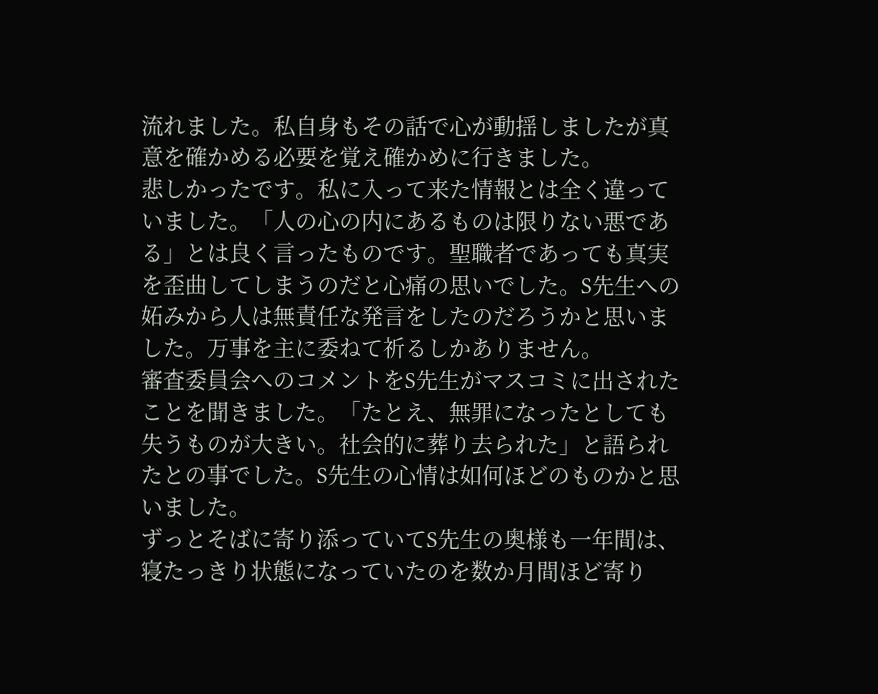流れました。私自身もその話で心が動揺しましたが真意を確かめる必要を覚え確かめに行きました。
悲しかったです。私に入って来た情報とは全く違っていました。「人の心の内にあるものは限りない悪である」とは良く言ったものです。聖職者であっても真実を歪曲してしまうのだと心痛の思いでした。S先生への妬みから人は無責任な発言をしたのだろうかと思いました。万事を主に委ねて祈るしかありません。
審査委員会へのコメントをS先生がマスコミに出されたことを聞きました。「たとえ、無罪になったとしても失うものが大きい。社会的に葬り去られた」と語られたとの事でした。S先生の心情は如何ほどのものかと思いました。
ずっとそばに寄り添っていてS先生の奥様も一年間は、寝たっきり状態になっていたのを数か月間ほど寄り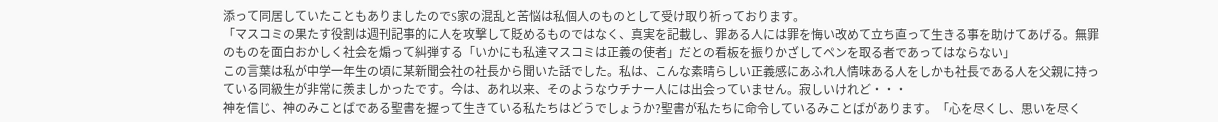添って同居していたこともありましたのでS家の混乱と苦悩は私個人のものとして受け取り祈っております。
「マスコミの果たす役割は週刊記事的に人を攻撃して貶めるものではなく、真実を記載し、罪ある人には罪を悔い改めて立ち直って生きる事を助けてあげる。無罪のものを面白おかしく社会を煽って糾弾する「いかにも私達マスコミは正義の使者」だとの看板を振りかざしてペンを取る者であってはならない」
この言葉は私が中学一年生の頃に某新聞会社の社長から聞いた話でした。私は、こんな素晴らしい正義感にあふれ人情味ある人をしかも社長である人を父親に持っている同級生が非常に羨ましかったです。今は、あれ以来、そのようなウチナー人には出会っていません。寂しいけれど・・・
神を信じ、神のみことばである聖書を握って生きている私たちはどうでしょうか?聖書が私たちに命令しているみことばがあります。「心を尽くし、思いを尽く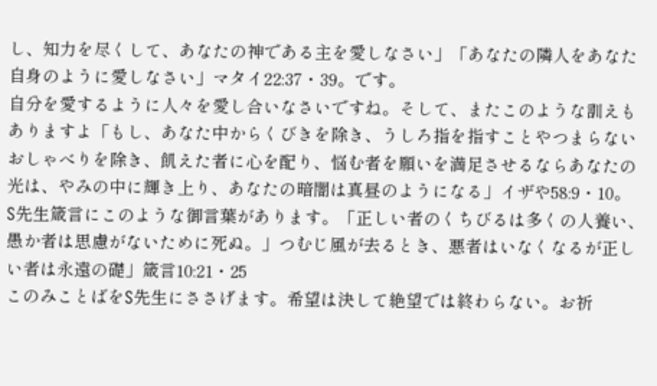し、知力を尽くして、あなたの神である主を愛しなさい」「あなたの隣人をあなた自身のように愛しなさい」マタイ22:37・39。です。
自分を愛するように人々を愛し合いなさいですね。そして、またこのような訓えもありますよ「もし、あなた中からくびきを除き、うしろ指を指すことやつまらないおしゃべりを除き、飢えた者に心を配り、悩む者を願いを満足させるならあなたの光は、やみの中に輝き上り、あなたの暗闇は真昼のようになる」イザや58:9・10。
S先生箴言にこのような御言葉があります。「正しい者のくちびるは多くの人養い、愚か者は思慮がないために死ぬ。」つむじ風が去るとき、悪者はいなくなるが正しい者は永遠の礎」箴言10:21・25
このみことばをS先生にささげます。希望は決して絶望では終わらない。お祈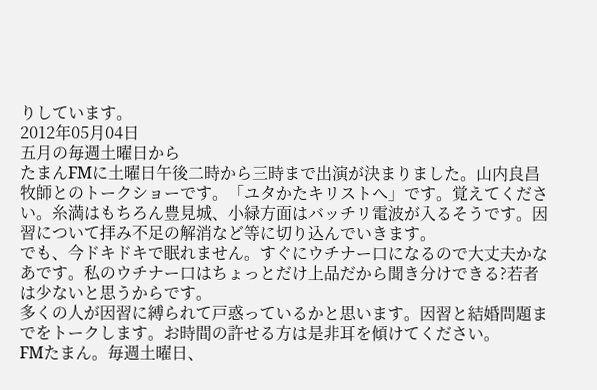りしています。
2012年05月04日
五月の毎週土曜日から
たまんFMに土曜日午後二時から三時まで出演が決まりました。山内良昌牧師とのトークショーです。「ユタかたキリストへ」です。覚えてください。糸満はもちろん豊見城、小緑方面はバッチリ電波が入るそうです。因習について拝み不足の解消など等に切り込んでいきます。
でも、今ドキドキで眠れません。すぐにウチナー口になるので大丈夫かなあです。私のウチナー口はちょっとだけ上品だから聞き分けできる?若者は少ないと思うからです。
多くの人が因習に縛られて戸惑っているかと思います。因習と結婚問題までをトークします。お時間の許せる方は是非耳を傾けてください。
FMたまん。毎週土曜日、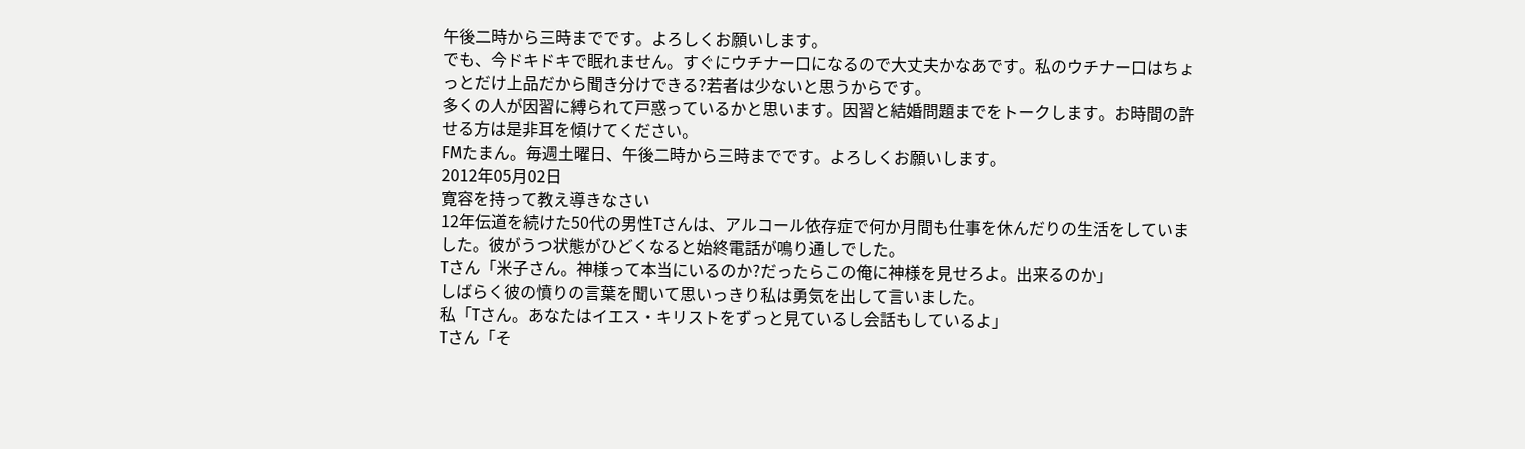午後二時から三時までです。よろしくお願いします。
でも、今ドキドキで眠れません。すぐにウチナー口になるので大丈夫かなあです。私のウチナー口はちょっとだけ上品だから聞き分けできる?若者は少ないと思うからです。
多くの人が因習に縛られて戸惑っているかと思います。因習と結婚問題までをトークします。お時間の許せる方は是非耳を傾けてください。
FMたまん。毎週土曜日、午後二時から三時までです。よろしくお願いします。
2012年05月02日
寛容を持って教え導きなさい
12年伝道を続けた50代の男性Tさんは、アルコール依存症で何か月間も仕事を休んだりの生活をしていました。彼がうつ状態がひどくなると始終電話が鳴り通しでした。
Tさん「米子さん。神様って本当にいるのか?だったらこの俺に神様を見せろよ。出来るのか」
しばらく彼の憤りの言葉を聞いて思いっきり私は勇気を出して言いました。
私「Tさん。あなたはイエス・キリストをずっと見ているし会話もしているよ」
Tさん「そ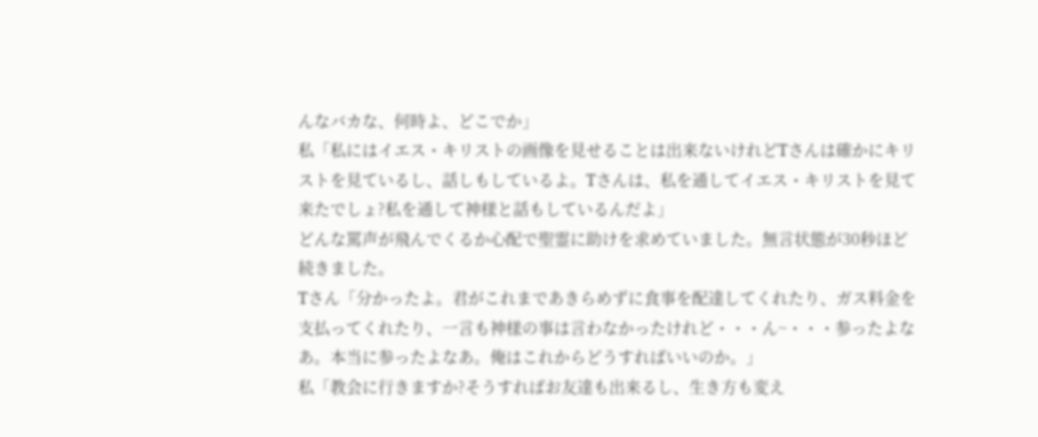んなバカな、何時よ、どこでか」
私「私にはイエス・キリストの画像を見せることは出来ないけれどTさんは確かにキリストを見ているし、話しもしているよ。Tさんは、私を通してイエス・キリストを見て来たでしょ?私を通して神様と話もしているんだよ」
どんな罵声が飛んでくるか心配で聖霊に助けを求めていました。無言状態が30秒ほど続きました。
Tさん「分かったよ。君がこれまであきらめずに食事を配達してくれたり、ガス料金を支払ってくれたり、一言も神様の事は言わなかったけれど・・・ん~・・・参ったよなあ。本当に参ったよなあ。俺はこれからどうすればいいのか。」
私「教会に行きますか?そうすればお友達も出来るし、生き方も変え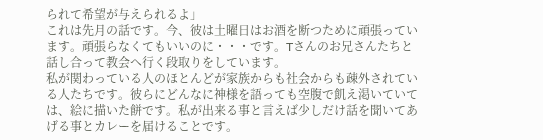られて希望が与えられるよ」
これは先月の話です。今、彼は土曜日はお酒を断つために頑張っています。頑張らなくてもいいのに・・・です。Tさんのお兄さんたちと話し合って教会へ行く段取りをしています。
私が関わっている人のほとんどが家族からも社会からも疎外されている人たちです。彼らにどんなに神様を語っても空腹で飢え渇いていては、絵に描いた餅です。私が出来る事と言えば少しだけ話を聞いてあげる事とカレーを届けることです。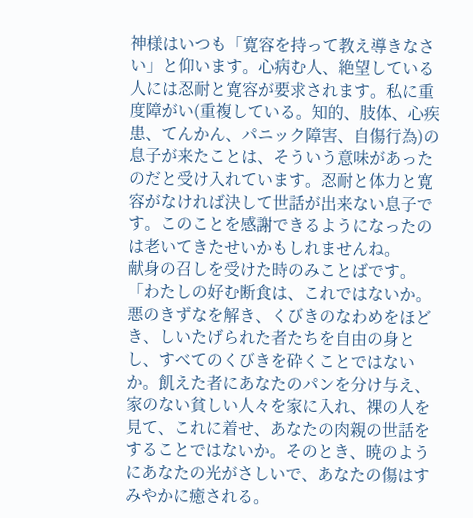神様はいつも「寛容を持って教え導きなさい」と仰います。心病む人、絶望している人には忍耐と寛容が要求されます。私に重度障がい(重複している。知的、肢体、心疾患、てんかん、パニック障害、自傷行為)の息子が来たことは、そういう意味があったのだと受け入れています。忍耐と体力と寛容がなければ決して世話が出来ない息子です。このことを感謝できるようになったのは老いてきたせいかもしれませんね。
献身の召しを受けた時のみことばです。
「わたしの好む断食は、これではないか。悪のきずなを解き、くびきのなわめをほどき、しいたげられた者たちを自由の身とし、すべてのくびきを砕くことではないか。飢えた者にあなたのパンを分け与え、家のない貧しい人々を家に入れ、裸の人を見て、これに着せ、あなたの肉親の世話をすることではないか。そのとき、暁のようにあなたの光がさしいで、あなたの傷はすみやかに癒される。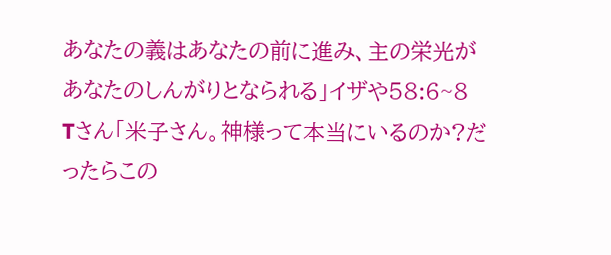あなたの義はあなたの前に進み、主の栄光があなたのしんがりとなられる」イザや58:6~8
Tさん「米子さん。神様って本当にいるのか?だったらこの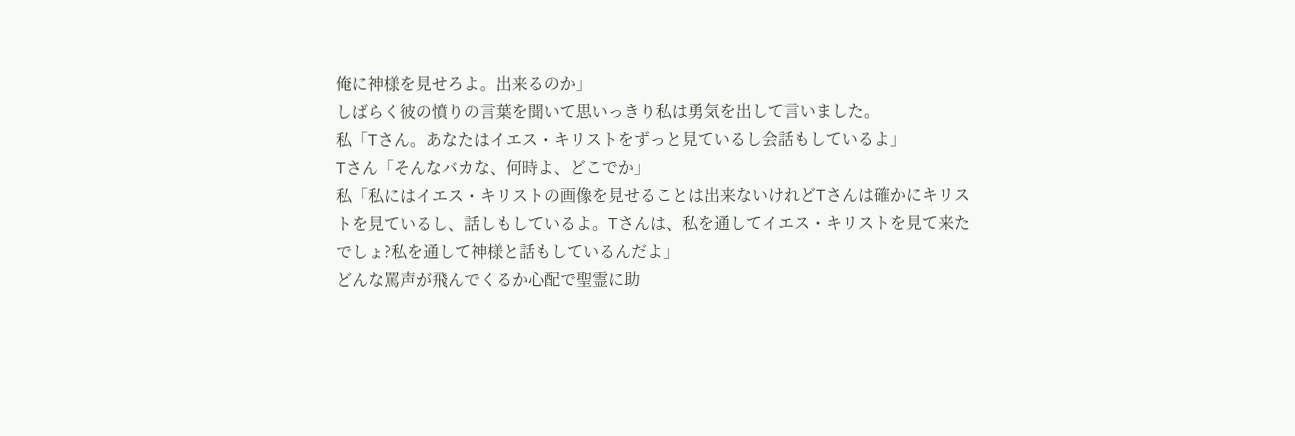俺に神様を見せろよ。出来るのか」
しばらく彼の憤りの言葉を聞いて思いっきり私は勇気を出して言いました。
私「Tさん。あなたはイエス・キリストをずっと見ているし会話もしているよ」
Tさん「そんなバカな、何時よ、どこでか」
私「私にはイエス・キリストの画像を見せることは出来ないけれどTさんは確かにキリストを見ているし、話しもしているよ。Tさんは、私を通してイエス・キリストを見て来たでしょ?私を通して神様と話もしているんだよ」
どんな罵声が飛んでくるか心配で聖霊に助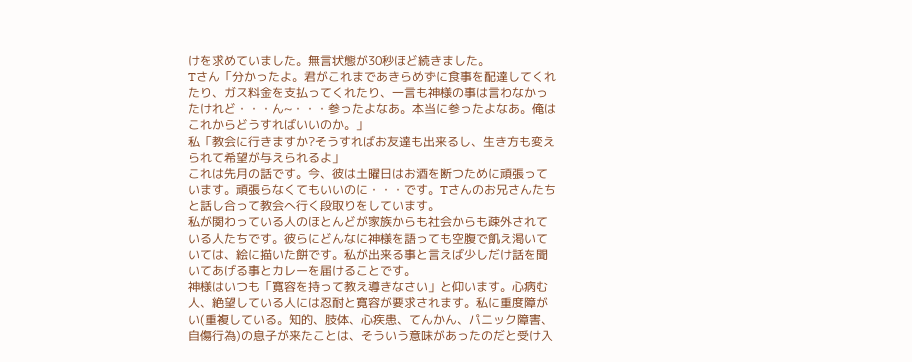けを求めていました。無言状態が30秒ほど続きました。
Tさん「分かったよ。君がこれまであきらめずに食事を配達してくれたり、ガス料金を支払ってくれたり、一言も神様の事は言わなかったけれど・・・ん~・・・参ったよなあ。本当に参ったよなあ。俺はこれからどうすればいいのか。」
私「教会に行きますか?そうすればお友達も出来るし、生き方も変えられて希望が与えられるよ」
これは先月の話です。今、彼は土曜日はお酒を断つために頑張っています。頑張らなくてもいいのに・・・です。Tさんのお兄さんたちと話し合って教会へ行く段取りをしています。
私が関わっている人のほとんどが家族からも社会からも疎外されている人たちです。彼らにどんなに神様を語っても空腹で飢え渇いていては、絵に描いた餅です。私が出来る事と言えば少しだけ話を聞いてあげる事とカレーを届けることです。
神様はいつも「寛容を持って教え導きなさい」と仰います。心病む人、絶望している人には忍耐と寛容が要求されます。私に重度障がい(重複している。知的、肢体、心疾患、てんかん、パニック障害、自傷行為)の息子が来たことは、そういう意味があったのだと受け入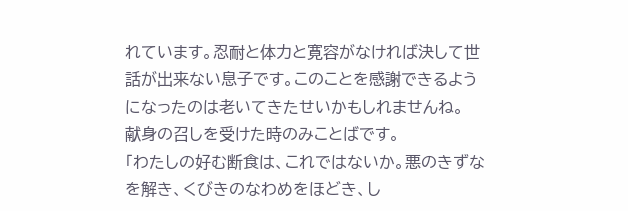れています。忍耐と体力と寛容がなければ決して世話が出来ない息子です。このことを感謝できるようになったのは老いてきたせいかもしれませんね。
献身の召しを受けた時のみことばです。
「わたしの好む断食は、これではないか。悪のきずなを解き、くびきのなわめをほどき、し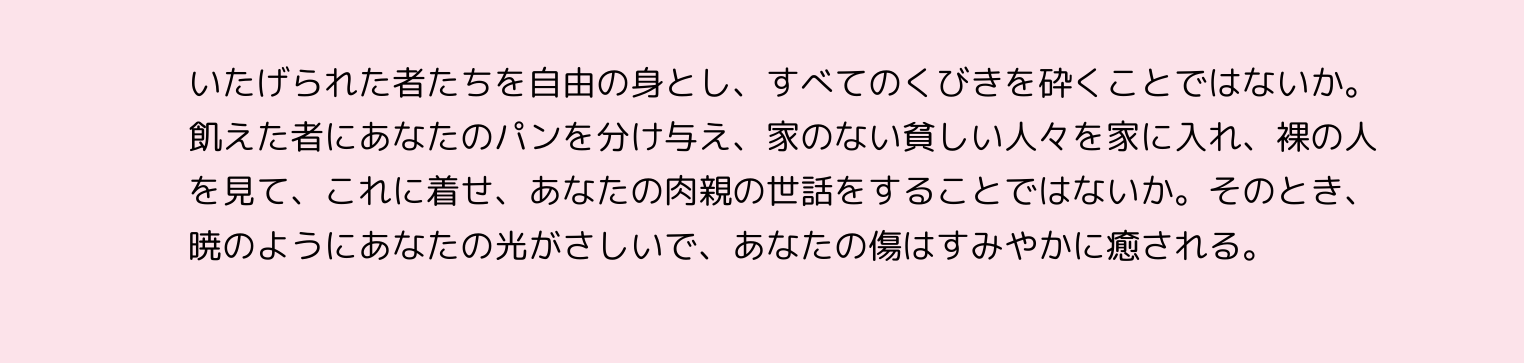いたげられた者たちを自由の身とし、すべてのくびきを砕くことではないか。飢えた者にあなたのパンを分け与え、家のない貧しい人々を家に入れ、裸の人を見て、これに着せ、あなたの肉親の世話をすることではないか。そのとき、暁のようにあなたの光がさしいで、あなたの傷はすみやかに癒される。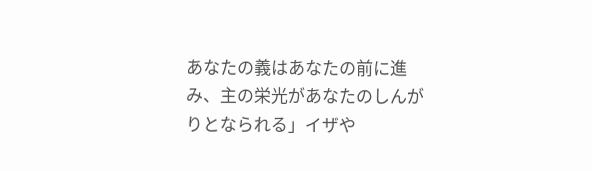あなたの義はあなたの前に進み、主の栄光があなたのしんがりとなられる」イザや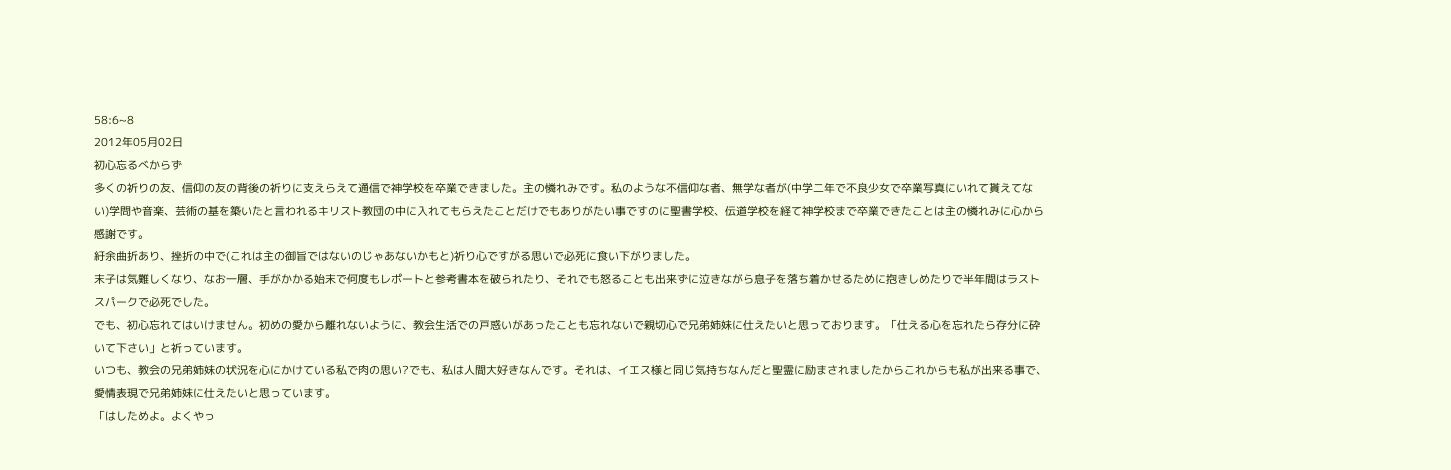58:6~8
2012年05月02日
初心忘るべからず
多くの祈りの友、信仰の友の背後の祈りに支えらえて通信で神学校を卒業できました。主の憐れみです。私のような不信仰な者、無学な者が(中学二年で不良少女で卒業写真にいれて貰えてない)学問や音楽、芸術の基を築いたと言われるキリスト教団の中に入れてもらえたことだけでもありがたい事ですのに聖書学校、伝道学校を経て神学校まで卒業できたことは主の憐れみに心から感謝です。
紆余曲折あり、挫折の中で(これは主の御旨ではないのじゃあないかもと)祈り心ですがる思いで必死に食い下がりました。
末子は気難しくなり、なお一層、手がかかる始末で何度もレポートと参考書本を破られたり、それでも怒ることも出来ずに泣きながら息子を落ち着かせるために抱きしめたりで半年間はラストスパークで必死でした。
でも、初心忘れてはいけません。初めの愛から離れないように、教会生活での戸惑いがあったことも忘れないで親切心で兄弟姉妹に仕えたいと思っております。「仕える心を忘れたら存分に砕いて下さい」と祈っています。
いつも、教会の兄弟姉妹の状況を心にかけている私で肉の思い?でも、私は人間大好きなんです。それは、イエス様と同じ気持ちなんだと聖霊に励まされましたからこれからも私が出来る事で、愛情表現で兄弟姉妹に仕えたいと思っています。
「はしためよ。よくやっ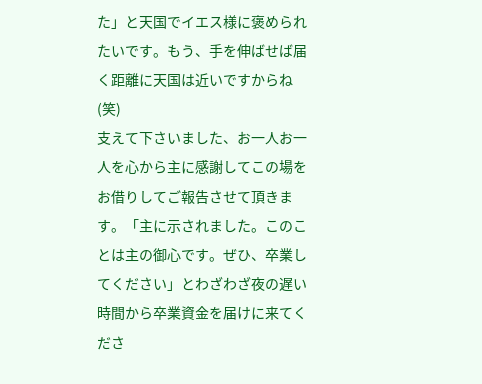た」と天国でイエス様に褒められたいです。もう、手を伸ばせば届く距離に天国は近いですからね(笑)
支えて下さいました、お一人お一人を心から主に感謝してこの場をお借りしてご報告させて頂きます。「主に示されました。このことは主の御心です。ぜひ、卒業してください」とわざわざ夜の遅い時間から卒業資金を届けに来てくださ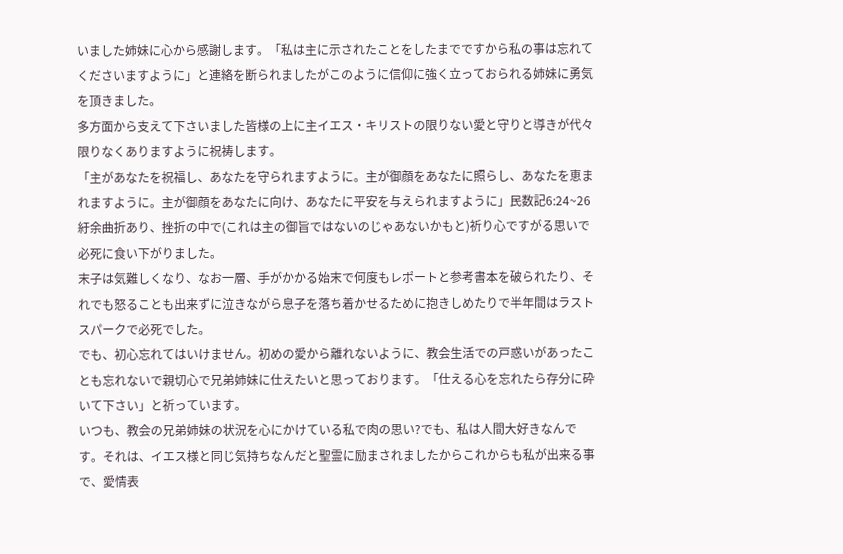いました姉妹に心から感謝します。「私は主に示されたことをしたまでですから私の事は忘れてくださいますように」と連絡を断られましたがこのように信仰に強く立っておられる姉妹に勇気を頂きました。
多方面から支えて下さいました皆様の上に主イエス・キリストの限りない愛と守りと導きが代々限りなくありますように祝祷します。
「主があなたを祝福し、あなたを守られますように。主が御顔をあなたに照らし、あなたを恵まれますように。主が御顔をあなたに向け、あなたに平安を与えられますように」民数記6:24~26
紆余曲折あり、挫折の中で(これは主の御旨ではないのじゃあないかもと)祈り心ですがる思いで必死に食い下がりました。
末子は気難しくなり、なお一層、手がかかる始末で何度もレポートと参考書本を破られたり、それでも怒ることも出来ずに泣きながら息子を落ち着かせるために抱きしめたりで半年間はラストスパークで必死でした。
でも、初心忘れてはいけません。初めの愛から離れないように、教会生活での戸惑いがあったことも忘れないで親切心で兄弟姉妹に仕えたいと思っております。「仕える心を忘れたら存分に砕いて下さい」と祈っています。
いつも、教会の兄弟姉妹の状況を心にかけている私で肉の思い?でも、私は人間大好きなんです。それは、イエス様と同じ気持ちなんだと聖霊に励まされましたからこれからも私が出来る事で、愛情表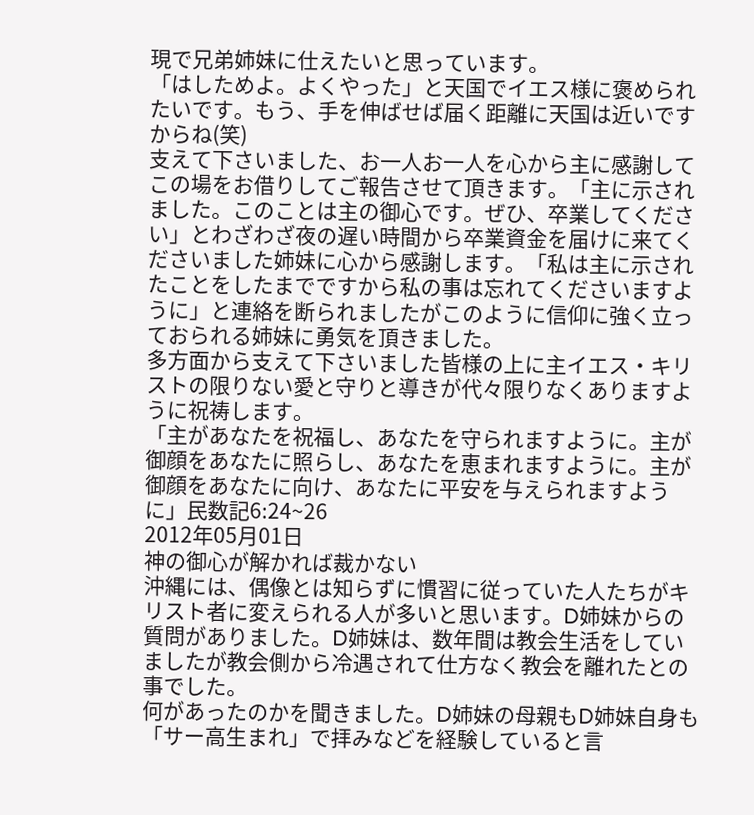現で兄弟姉妹に仕えたいと思っています。
「はしためよ。よくやった」と天国でイエス様に褒められたいです。もう、手を伸ばせば届く距離に天国は近いですからね(笑)
支えて下さいました、お一人お一人を心から主に感謝してこの場をお借りしてご報告させて頂きます。「主に示されました。このことは主の御心です。ぜひ、卒業してください」とわざわざ夜の遅い時間から卒業資金を届けに来てくださいました姉妹に心から感謝します。「私は主に示されたことをしたまでですから私の事は忘れてくださいますように」と連絡を断られましたがこのように信仰に強く立っておられる姉妹に勇気を頂きました。
多方面から支えて下さいました皆様の上に主イエス・キリストの限りない愛と守りと導きが代々限りなくありますように祝祷します。
「主があなたを祝福し、あなたを守られますように。主が御顔をあなたに照らし、あなたを恵まれますように。主が御顔をあなたに向け、あなたに平安を与えられますように」民数記6:24~26
2012年05月01日
神の御心が解かれば裁かない
沖縄には、偶像とは知らずに慣習に従っていた人たちがキリスト者に変えられる人が多いと思います。D姉妹からの質問がありました。D姉妹は、数年間は教会生活をしていましたが教会側から冷遇されて仕方なく教会を離れたとの事でした。
何があったのかを聞きました。D姉妹の母親もD姉妹自身も「サー高生まれ」で拝みなどを経験していると言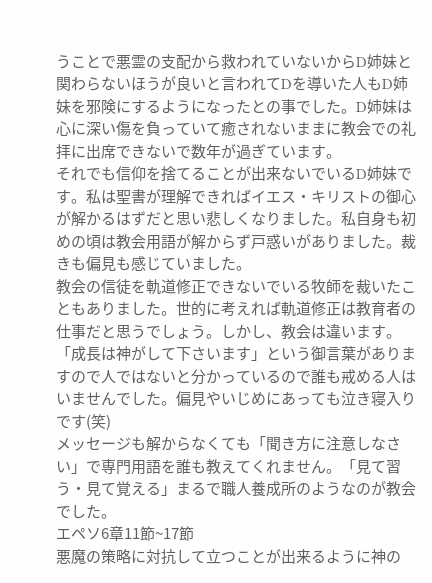うことで悪霊の支配から救われていないからD姉妹と関わらないほうが良いと言われてDを導いた人もD姉妹を邪険にするようになったとの事でした。D姉妹は心に深い傷を負っていて癒されないままに教会での礼拝に出席できないで数年が過ぎています。
それでも信仰を捨てることが出来ないでいるD姉妹です。私は聖書が理解できればイエス・キリストの御心が解かるはずだと思い悲しくなりました。私自身も初めの頃は教会用語が解からず戸惑いがありました。裁きも偏見も感じていました。
教会の信徒を軌道修正できないでいる牧師を裁いたこともありました。世的に考えれば軌道修正は教育者の仕事だと思うでしょう。しかし、教会は違います。「成長は神がして下さいます」という御言葉がありますので人ではないと分かっているので誰も戒める人はいませんでした。偏見やいじめにあっても泣き寝入りです(笑)
メッセージも解からなくても「聞き方に注意しなさい」で専門用語を誰も教えてくれません。「見て習う・見て覚える」まるで職人養成所のようなのが教会でした。
エペソ6章11節~17節
悪魔の策略に対抗して立つことが出来るように神の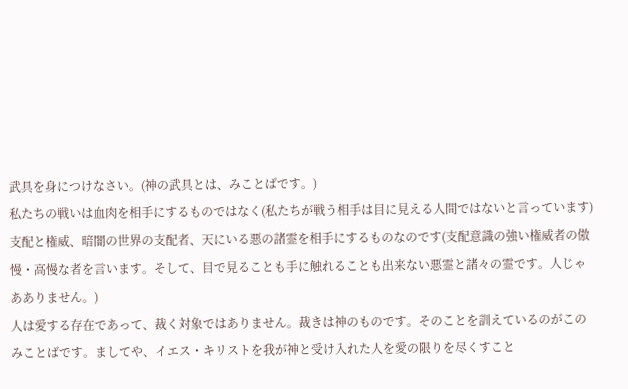武具を身につけなさい。(神の武具とは、みことばです。)
私たちの戦いは血肉を相手にするものではなく(私たちが戦う相手は目に見える人間ではないと言っています)
支配と権威、暗闇の世界の支配者、天にいる悪の諸霊を相手にするものなのです(支配意識の強い権威者の傲慢・高慢な者を言います。そして、目で見ることも手に触れることも出来ない悪霊と諸々の霊です。人じゃあありません。)
人は愛する存在であって、裁く対象ではありません。裁きは神のものです。そのことを訓えているのがこのみことばです。ましてや、イエス・キリストを我が神と受け入れた人を愛の限りを尽くすこと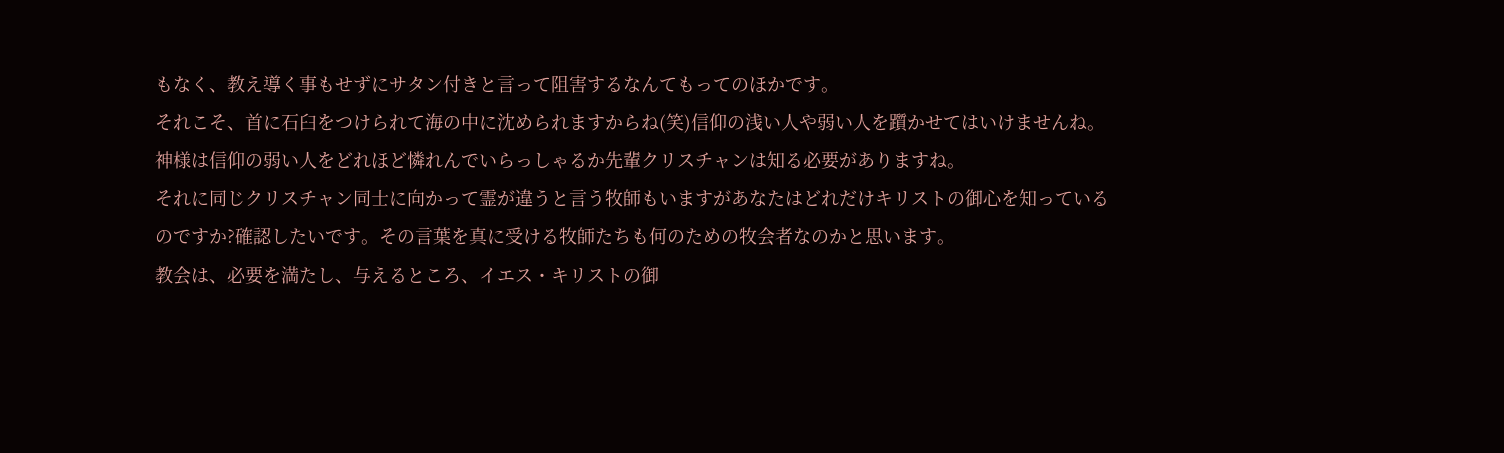もなく、教え導く事もせずにサタン付きと言って阻害するなんてもってのほかです。
それこそ、首に石臼をつけられて海の中に沈められますからね(笑)信仰の浅い人や弱い人を躓かせてはいけませんね。
神様は信仰の弱い人をどれほど憐れんでいらっしゃるか先輩クリスチャンは知る必要がありますね。
それに同じクリスチャン同士に向かって霊が違うと言う牧師もいますがあなたはどれだけキリストの御心を知っているのですか?確認したいです。その言葉を真に受ける牧師たちも何のための牧会者なのかと思います。
教会は、必要を満たし、与えるところ、イエス・キリストの御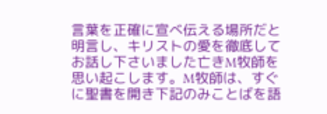言葉を正確に宣べ伝える場所だと明言し、キリストの愛を徹底してお話し下さいました亡きM牧師を思い起こします。M牧師は、すぐに聖書を開き下記のみことばを語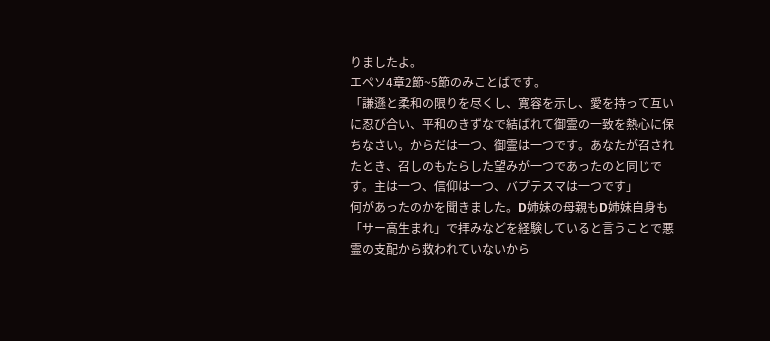りましたよ。
エペソ4章2節~5節のみことばです。
「謙遜と柔和の限りを尽くし、寛容を示し、愛を持って互いに忍び合い、平和のきずなで結ばれて御霊の一致を熱心に保ちなさい。からだは一つ、御霊は一つです。あなたが召されたとき、召しのもたらした望みが一つであったのと同じです。主は一つ、信仰は一つ、バプテスマは一つです」
何があったのかを聞きました。D姉妹の母親もD姉妹自身も「サー高生まれ」で拝みなどを経験していると言うことで悪霊の支配から救われていないから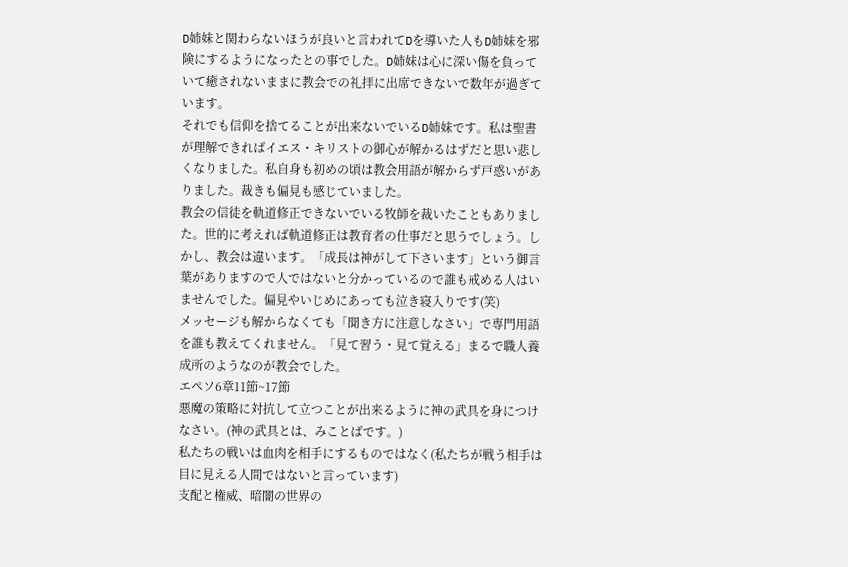D姉妹と関わらないほうが良いと言われてDを導いた人もD姉妹を邪険にするようになったとの事でした。D姉妹は心に深い傷を負っていて癒されないままに教会での礼拝に出席できないで数年が過ぎています。
それでも信仰を捨てることが出来ないでいるD姉妹です。私は聖書が理解できればイエス・キリストの御心が解かるはずだと思い悲しくなりました。私自身も初めの頃は教会用語が解からず戸惑いがありました。裁きも偏見も感じていました。
教会の信徒を軌道修正できないでいる牧師を裁いたこともありました。世的に考えれば軌道修正は教育者の仕事だと思うでしょう。しかし、教会は違います。「成長は神がして下さいます」という御言葉がありますので人ではないと分かっているので誰も戒める人はいませんでした。偏見やいじめにあっても泣き寝入りです(笑)
メッセージも解からなくても「聞き方に注意しなさい」で専門用語を誰も教えてくれません。「見て習う・見て覚える」まるで職人養成所のようなのが教会でした。
エペソ6章11節~17節
悪魔の策略に対抗して立つことが出来るように神の武具を身につけなさい。(神の武具とは、みことばです。)
私たちの戦いは血肉を相手にするものではなく(私たちが戦う相手は目に見える人間ではないと言っています)
支配と権威、暗闇の世界の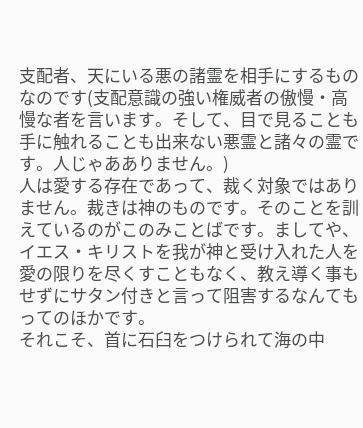支配者、天にいる悪の諸霊を相手にするものなのです(支配意識の強い権威者の傲慢・高慢な者を言います。そして、目で見ることも手に触れることも出来ない悪霊と諸々の霊です。人じゃあありません。)
人は愛する存在であって、裁く対象ではありません。裁きは神のものです。そのことを訓えているのがこのみことばです。ましてや、イエス・キリストを我が神と受け入れた人を愛の限りを尽くすこともなく、教え導く事もせずにサタン付きと言って阻害するなんてもってのほかです。
それこそ、首に石臼をつけられて海の中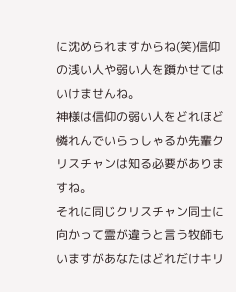に沈められますからね(笑)信仰の浅い人や弱い人を躓かせてはいけませんね。
神様は信仰の弱い人をどれほど憐れんでいらっしゃるか先輩クリスチャンは知る必要がありますね。
それに同じクリスチャン同士に向かって霊が違うと言う牧師もいますがあなたはどれだけキリ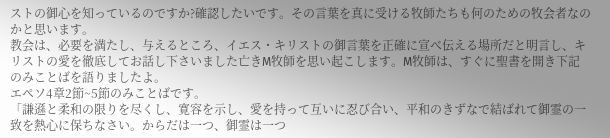ストの御心を知っているのですか?確認したいです。その言葉を真に受ける牧師たちも何のための牧会者なのかと思います。
教会は、必要を満たし、与えるところ、イエス・キリストの御言葉を正確に宣べ伝える場所だと明言し、キリストの愛を徹底してお話し下さいました亡きM牧師を思い起こします。M牧師は、すぐに聖書を開き下記のみことばを語りましたよ。
エペソ4章2節~5節のみことばです。
「謙遜と柔和の限りを尽くし、寛容を示し、愛を持って互いに忍び合い、平和のきずなで結ばれて御霊の一致を熱心に保ちなさい。からだは一つ、御霊は一つ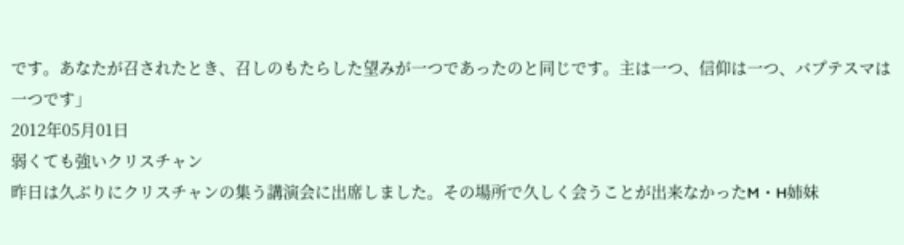です。あなたが召されたとき、召しのもたらした望みが一つであったのと同じです。主は一つ、信仰は一つ、バプテスマは一つです」
2012年05月01日
弱くても強いクリスチャン
昨日は久ぶりにクリスチャンの集う講演会に出席しました。その場所で久しく会うことが出来なかったM・H姉妹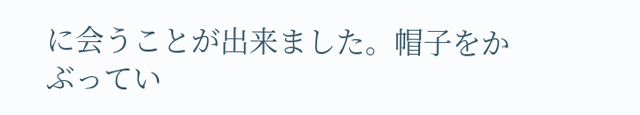に会うことが出来ました。帽子をかぶってい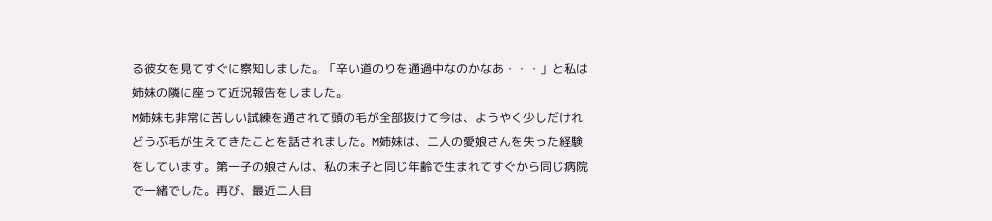る彼女を見てすぐに察知しました。「辛い道のりを通過中なのかなあ・・・」と私は姉妹の隣に座って近況報告をしました。
M姉妹も非常に苦しい試練を通されて頭の毛が全部抜けて今は、ようやく少しだけれどうぶ毛が生えてきたことを話されました。M姉妹は、二人の愛娘さんを失った経験をしています。第一子の娘さんは、私の末子と同じ年齢で生まれてすぐから同じ病院で一緒でした。再び、最近二人目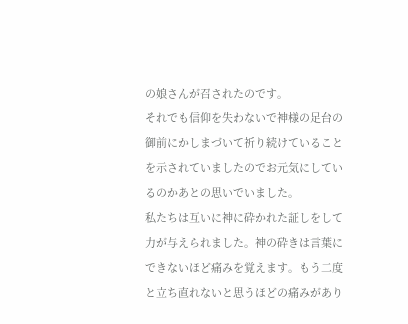の娘さんが召されたのです。
それでも信仰を失わないで神様の足台の御前にかしまづいて祈り続けていることを示されていましたのでお元気にしているのかあとの思いでいました。
私たちは互いに神に砕かれた証しをして力が与えられました。神の砕きは言葉にできないほど痛みを覚えます。もう二度と立ち直れないと思うほどの痛みがあり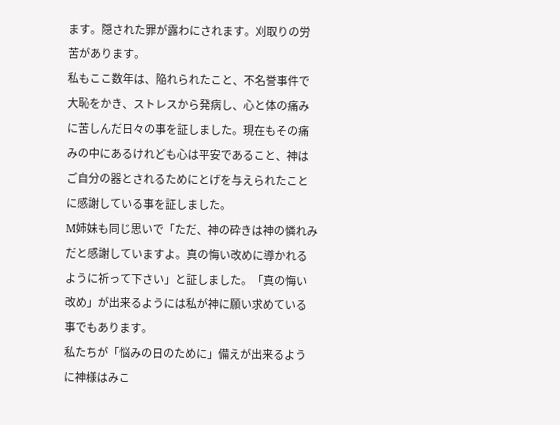ます。隠された罪が露わにされます。刈取りの労苦があります。
私もここ数年は、陥れられたこと、不名誉事件で大恥をかき、ストレスから発病し、心と体の痛みに苦しんだ日々の事を証しました。現在もその痛みの中にあるけれども心は平安であること、神はご自分の器とされるためにとげを与えられたことに感謝している事を証しました。
M姉妹も同じ思いで「ただ、神の砕きは神の憐れみだと感謝していますよ。真の悔い改めに導かれるように祈って下さい」と証しました。「真の悔い改め」が出来るようには私が神に願い求めている事でもあります。
私たちが「悩みの日のために」備えが出来るように神様はみこ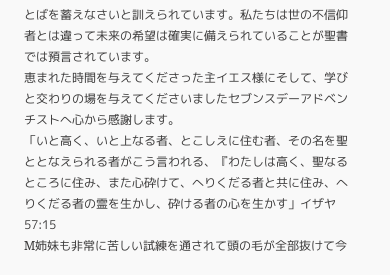とばを蓄えなさいと訓えられています。私たちは世の不信仰者とは違って未来の希望は確実に備えられていることが聖書では預言されています。
恵まれた時間を与えてくださった主イエス様にそして、学びと交わりの場を与えてくださいましたセブンスデーアドベンチストへ心から感謝します。
「いと高く、いと上なる者、とこしえに住む者、その名を聖ととなえられる者がこう言われる、『わたしは高く、聖なるところに住み、また心砕けて、へりくだる者と共に住み、へりくだる者の霊を生かし、砕ける者の心を生かす」イザヤ57:15
M姉妹も非常に苦しい試練を通されて頭の毛が全部抜けて今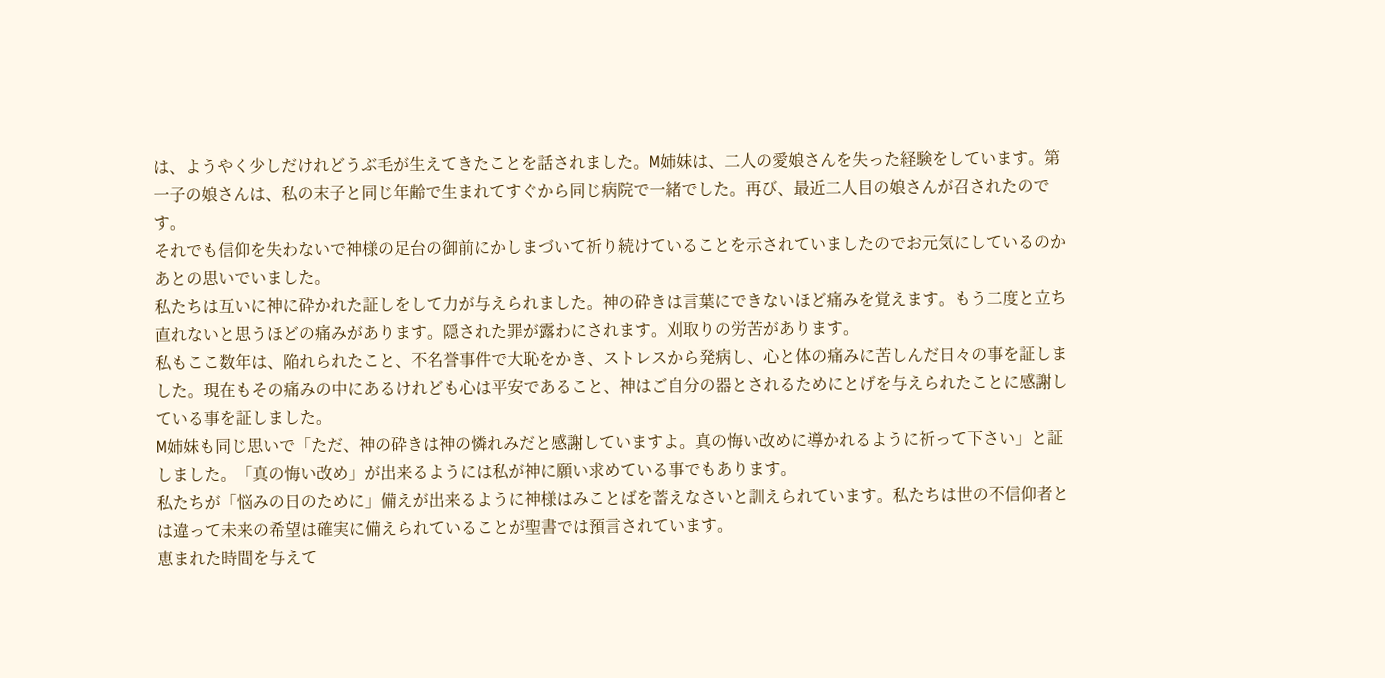は、ようやく少しだけれどうぶ毛が生えてきたことを話されました。M姉妹は、二人の愛娘さんを失った経験をしています。第一子の娘さんは、私の末子と同じ年齢で生まれてすぐから同じ病院で一緒でした。再び、最近二人目の娘さんが召されたのです。
それでも信仰を失わないで神様の足台の御前にかしまづいて祈り続けていることを示されていましたのでお元気にしているのかあとの思いでいました。
私たちは互いに神に砕かれた証しをして力が与えられました。神の砕きは言葉にできないほど痛みを覚えます。もう二度と立ち直れないと思うほどの痛みがあります。隠された罪が露わにされます。刈取りの労苦があります。
私もここ数年は、陥れられたこと、不名誉事件で大恥をかき、ストレスから発病し、心と体の痛みに苦しんだ日々の事を証しました。現在もその痛みの中にあるけれども心は平安であること、神はご自分の器とされるためにとげを与えられたことに感謝している事を証しました。
M姉妹も同じ思いで「ただ、神の砕きは神の憐れみだと感謝していますよ。真の悔い改めに導かれるように祈って下さい」と証しました。「真の悔い改め」が出来るようには私が神に願い求めている事でもあります。
私たちが「悩みの日のために」備えが出来るように神様はみことばを蓄えなさいと訓えられています。私たちは世の不信仰者とは違って未来の希望は確実に備えられていることが聖書では預言されています。
恵まれた時間を与えて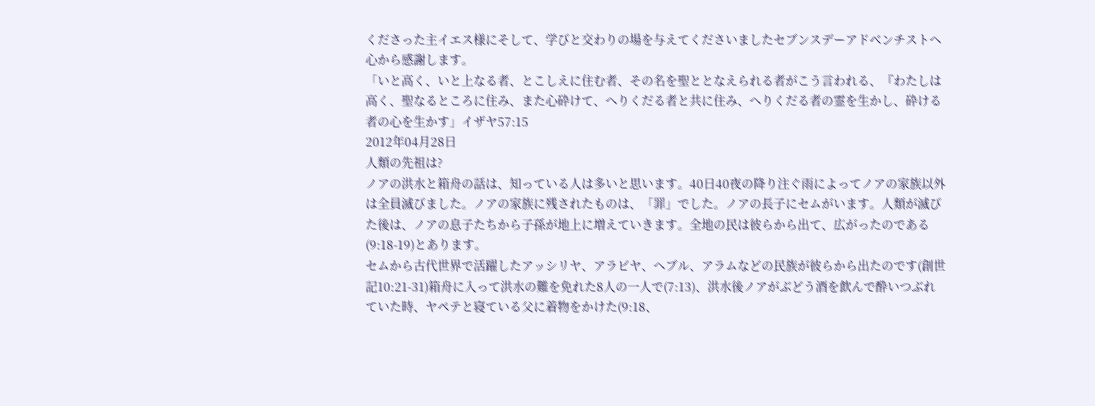くださった主イエス様にそして、学びと交わりの場を与えてくださいましたセブンスデーアドベンチストへ心から感謝します。
「いと高く、いと上なる者、とこしえに住む者、その名を聖ととなえられる者がこう言われる、『わたしは高く、聖なるところに住み、また心砕けて、へりくだる者と共に住み、へりくだる者の霊を生かし、砕ける者の心を生かす」イザヤ57:15
2012年04月28日
人類の先祖は?
ノアの洪水と箱舟の話は、知っている人は多いと思います。40日40夜の降り注ぐ雨によってノアの家族以外は全員滅びました。ノアの家族に残されたものは、「罪」でした。ノアの長子にセムがいます。人類が滅びた後は、ノアの息子たちから子孫が地上に増えていきます。全地の民は彼らから出て、広がったのである(9:18-19)とあります。
セムから古代世界で活躍したアッシリヤ、アラビヤ、へブル、アラムなどの民族が彼らから出たのです(創世記10:21-31)箱舟に入って洪水の難を免れた8人の一人で(7:13)、洪水後ノアがぶどう酒を飲んで酔いつぶれていた時、ヤペテと寝ている父に着物をかけた(9:18、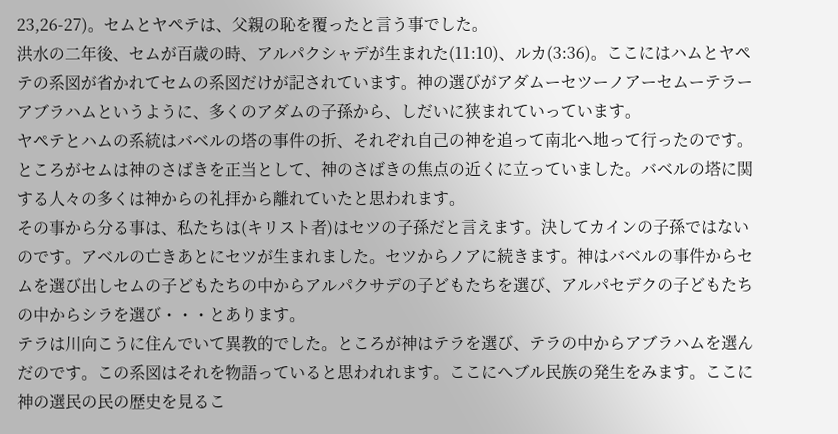23,26-27)。セムとヤペテは、父親の恥を覆ったと言う事でした。
洪水の二年後、セムが百歳の時、アルパクシャデが生まれた(11:10)、ルカ(3:36)。ここにはハムとヤペテの系図が省かれてセムの系図だけが記されています。神の選びがアダムーセツーノアーセムーテラーアブラハムというように、多くのアダムの子孫から、しだいに狭まれていっています。
ヤペテとハムの系統はバベルの塔の事件の折、それぞれ自己の神を追って南北へ地って行ったのです。ところがセムは神のさばきを正当として、神のさばきの焦点の近くに立っていました。バベルの塔に関する人々の多くは神からの礼拝から離れていたと思われます。
その事から分る事は、私たちは(キリスト者)はセツの子孫だと言えます。決してカインの子孫ではないのです。アベルの亡きあとにセツが生まれました。セツからノアに続きます。神はバベルの事件からセムを選び出しセムの子どもたちの中からアルパクサデの子どもたちを選び、アルパセデクの子どもたちの中からシラを選び・・・とあります。
テラは川向こうに住んでいて異教的でした。ところが神はテラを選び、テラの中からアブラハムを選んだのです。この系図はそれを物語っていると思われれます。ここにへブル民族の発生をみます。ここに神の選民の民の歴史を見るこ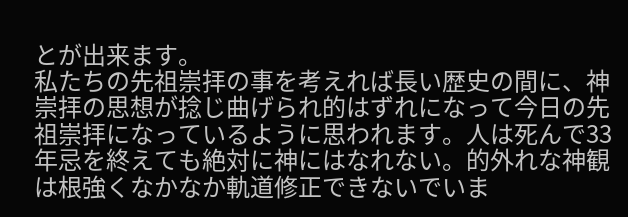とが出来ます。
私たちの先祖崇拝の事を考えれば長い歴史の間に、神崇拝の思想が捻じ曲げられ的はずれになって今日の先祖崇拝になっているように思われます。人は死んで33年忌を終えても絶対に神にはなれない。的外れな神観は根強くなかなか軌道修正できないでいま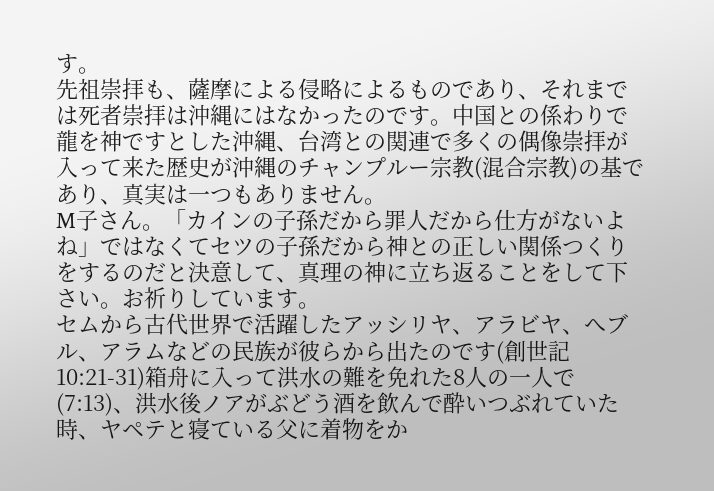す。
先祖崇拝も、薩摩による侵略によるものであり、それまでは死者崇拝は沖縄にはなかったのです。中国との係わりで龍を神ですとした沖縄、台湾との関連で多くの偶像崇拝が入って来た歴史が沖縄のチャンプルー宗教(混合宗教)の基であり、真実は一つもありません。
M子さん。「カインの子孫だから罪人だから仕方がないよね」ではなくてセツの子孫だから神との正しい関係つくりをするのだと決意して、真理の神に立ち返ることをして下さい。お祈りしています。
セムから古代世界で活躍したアッシリヤ、アラビヤ、へブル、アラムなどの民族が彼らから出たのです(創世記10:21-31)箱舟に入って洪水の難を免れた8人の一人で(7:13)、洪水後ノアがぶどう酒を飲んで酔いつぶれていた時、ヤペテと寝ている父に着物をか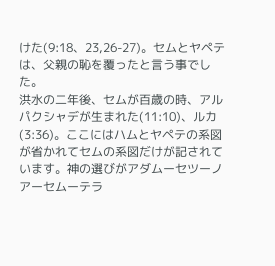けた(9:18、23,26-27)。セムとヤペテは、父親の恥を覆ったと言う事でした。
洪水の二年後、セムが百歳の時、アルパクシャデが生まれた(11:10)、ルカ(3:36)。ここにはハムとヤペテの系図が省かれてセムの系図だけが記されています。神の選びがアダムーセツーノアーセムーテラ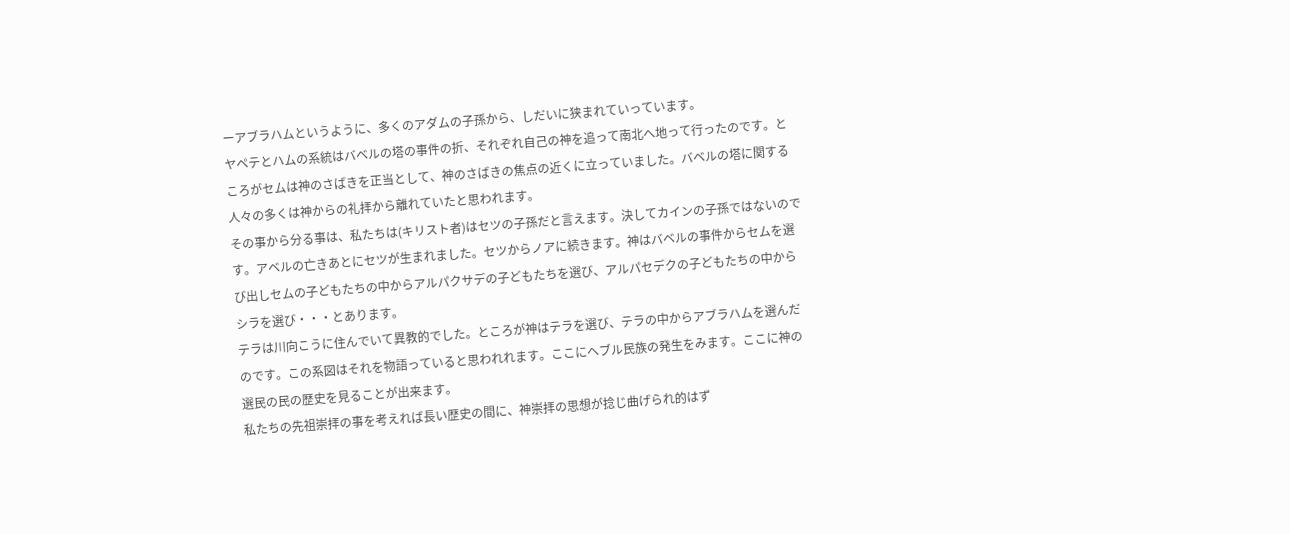ーアブラハムというように、多くのアダムの子孫から、しだいに狭まれていっています。
ヤペテとハムの系統はバベルの塔の事件の折、それぞれ自己の神を追って南北へ地って行ったのです。ところがセムは神のさばきを正当として、神のさばきの焦点の近くに立っていました。バベルの塔に関する人々の多くは神からの礼拝から離れていたと思われます。
その事から分る事は、私たちは(キリスト者)はセツの子孫だと言えます。決してカインの子孫ではないのです。アベルの亡きあとにセツが生まれました。セツからノアに続きます。神はバベルの事件からセムを選び出しセムの子どもたちの中からアルパクサデの子どもたちを選び、アルパセデクの子どもたちの中からシラを選び・・・とあります。
テラは川向こうに住んでいて異教的でした。ところが神はテラを選び、テラの中からアブラハムを選んだのです。この系図はそれを物語っていると思われれます。ここにへブル民族の発生をみます。ここに神の選民の民の歴史を見ることが出来ます。
私たちの先祖崇拝の事を考えれば長い歴史の間に、神崇拝の思想が捻じ曲げられ的はず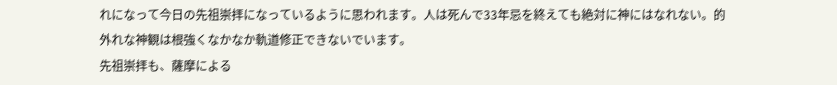れになって今日の先祖崇拝になっているように思われます。人は死んで33年忌を終えても絶対に神にはなれない。的外れな神観は根強くなかなか軌道修正できないでいます。
先祖崇拝も、薩摩による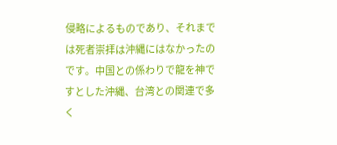侵略によるものであり、それまでは死者崇拝は沖縄にはなかったのです。中国との係わりで龍を神ですとした沖縄、台湾との関連で多く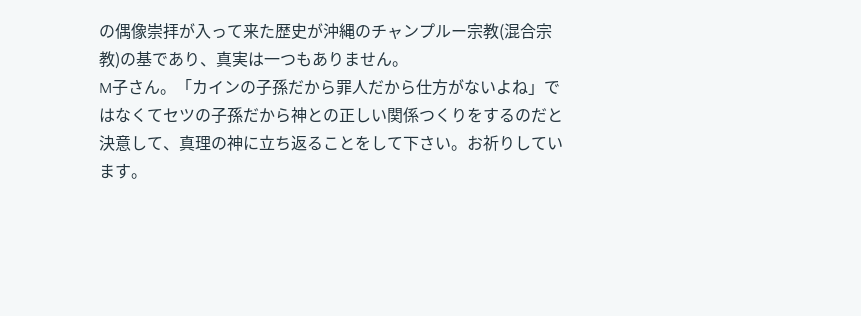の偶像崇拝が入って来た歴史が沖縄のチャンプルー宗教(混合宗教)の基であり、真実は一つもありません。
M子さん。「カインの子孫だから罪人だから仕方がないよね」ではなくてセツの子孫だから神との正しい関係つくりをするのだと決意して、真理の神に立ち返ることをして下さい。お祈りしています。